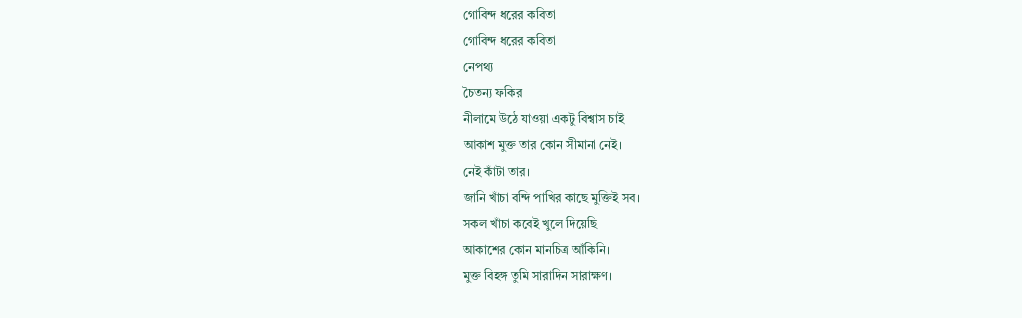গোবিন্দ ধরের কবিতা
গোবিন্দ ধরের কবিতা
নেপথ্য
চৈতন্য ফকির
নীলামে উঠে যাওয়া একটু বিশ্বাস চাই
আকাশ মুক্ত তার কোন সীমানা নেই।
নেই কাঁটা তার।
জানি খাঁচা বন্দি পাখির কাছে মুক্তিই সব।
সকল খাঁচা কবেই খুলে দিয়েছি
আকাশের কোন মানচিত্র আঁকিনি।
মুক্ত বিহঙ্গ তুমি সারাদিন সারাক্ষণ।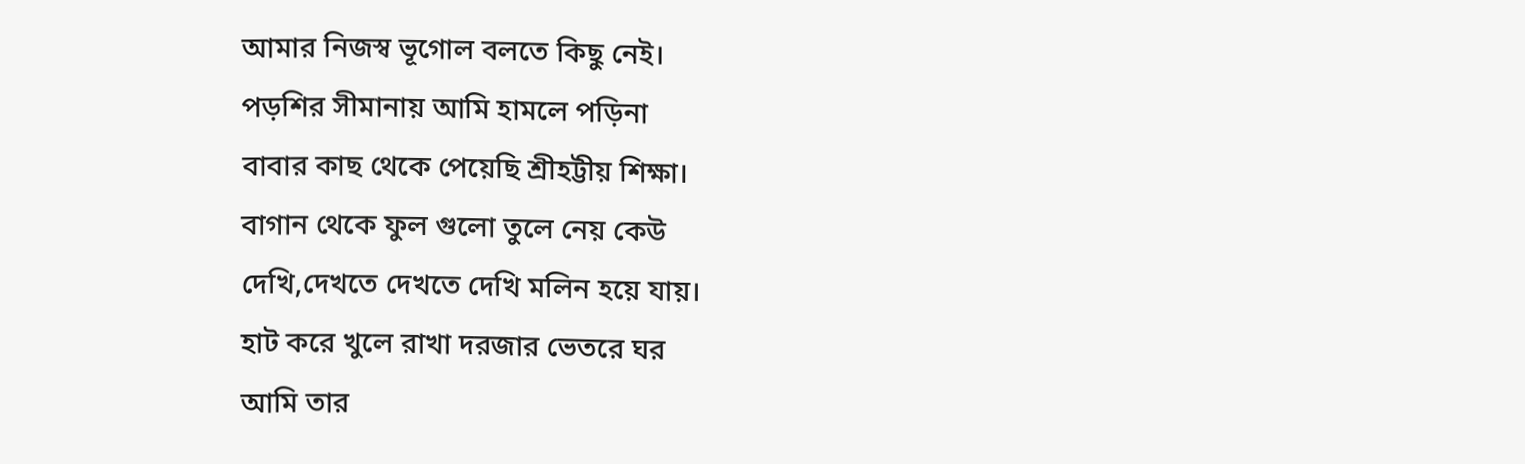আমার নিজস্ব ভূগোল বলতে কিছু নেই।
পড়শির সীমানায় আমি হামলে পড়িনা
বাবার কাছ থেকে পেয়েছি শ্রীহট্টীয় শিক্ষা।
বাগান থেকে ফুল গুলো তুলে নেয় কেউ
দেখি,দেখতে দেখতে দেখি মলিন হয়ে যায়।
হাট করে খুলে রাখা দরজার ভেতরে ঘর
আমি তার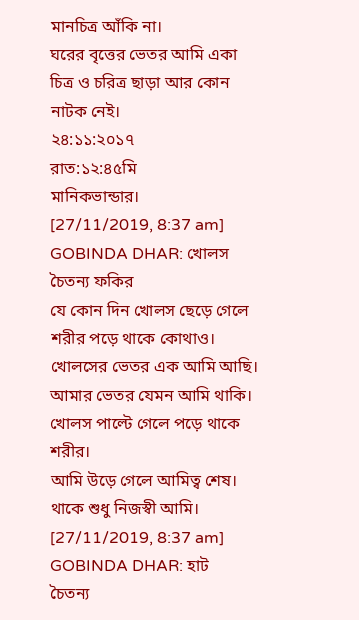মানচিত্র আঁকি না।
ঘরের বৃত্তের ভেতর আমি একা
চিত্র ও চরিত্র ছাড়া আর কোন নাটক নেই।
২৪:১১:২০১৭
রাত:১২:৪৫মি
মানিকভান্ডার।
[27/11/2019, 8:37 am] GOBINDA DHAR: খোলস
চৈতন্য ফকির
যে কোন দিন খোলস ছেড়ে গেলে
শরীর পড়ে থাকে কোথাও।
খোলসের ভেতর এক আমি আছি।
আমার ভেতর যেমন আমি থাকি।
খোলস পাল্টে গেলে পড়ে থাকে শরীর।
আমি উড়ে গেলে আমিত্ব শেষ।
থাকে শুধু নিজস্বী আমি।
[27/11/2019, 8:37 am] GOBINDA DHAR: হাট
চৈতন্য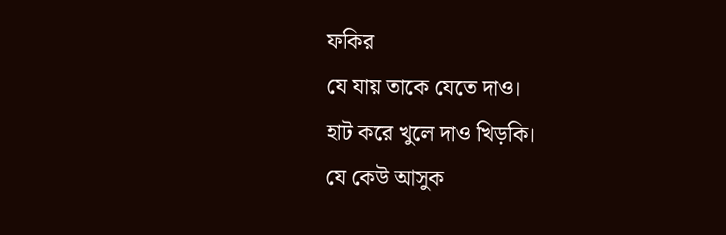ফকির
যে যায় তাকে যেতে দাও।
হাট করে খুলে দাও খিড়কি।
যে কেউ আসুক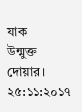যাক
উন্মুক্ত দোয়ার।
২৫:১১:২০১৭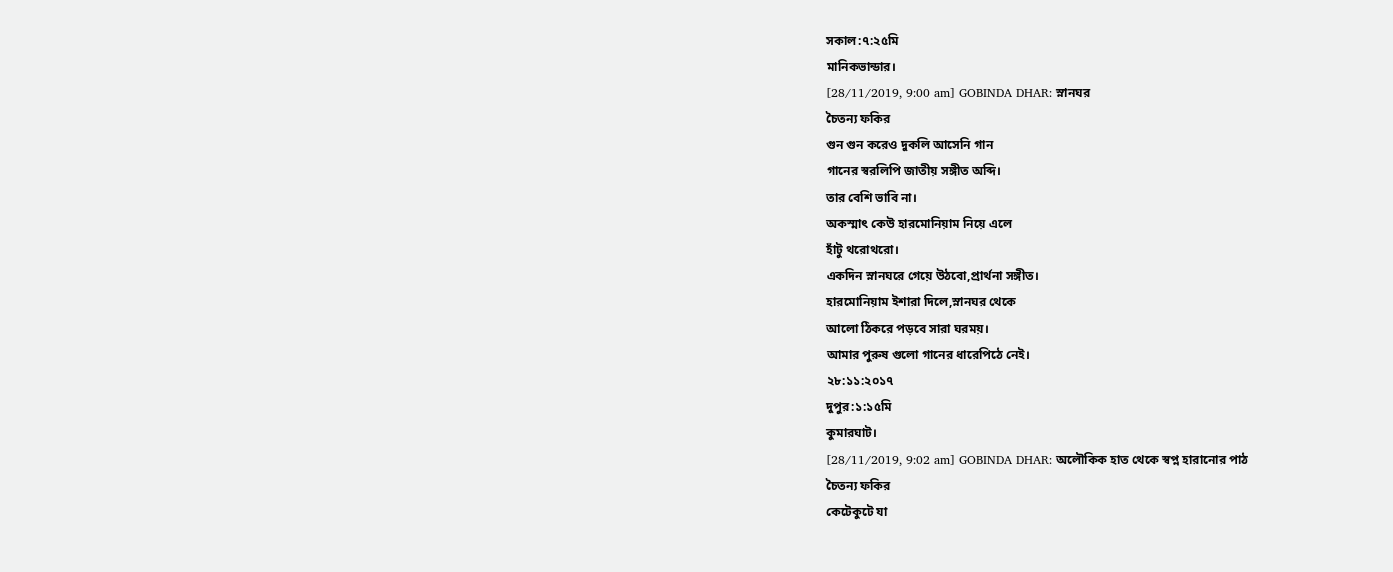সকাল:৭:২৫মি
মানিকভান্ডার।
[28/11/2019, 9:00 am] GOBINDA DHAR: স্নানঘর
চৈতন্য ফকির
গুন গুন করেও দুকলি আসেনি গান
গানের স্বরলিপি জাতীয় সঙ্গীত অব্দি।
তার বেশি ভাবি না।
অকস্মাৎ কেউ হারমোনিয়াম নিয়ে এলে
হাঁটু থরোথরো।
একদিন স্নানঘরে গেয়ে উঠবো,প্রার্থনা সঙ্গীত।
হারমোনিয়াম ইশারা দিলে,স্নানঘর থেকে
আলো ঠিকরে পড়বে সারা ঘরময়।
আমার পুরুষ গুলো গানের ধারেপিঠে নেই।
২৮:১১:২০১৭
দুপুর:১:১৫মি
কুমারঘাট।
[28/11/2019, 9:02 am] GOBINDA DHAR: অলৌকিক হাত থেকে স্বপ্ন হারানোর পাঠ
চৈতন্য ফকির
কেটেকুটে যা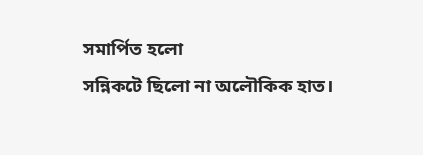সমার্পিত হলো
সন্নিকটে ছিলো না অলৌকিক হাত।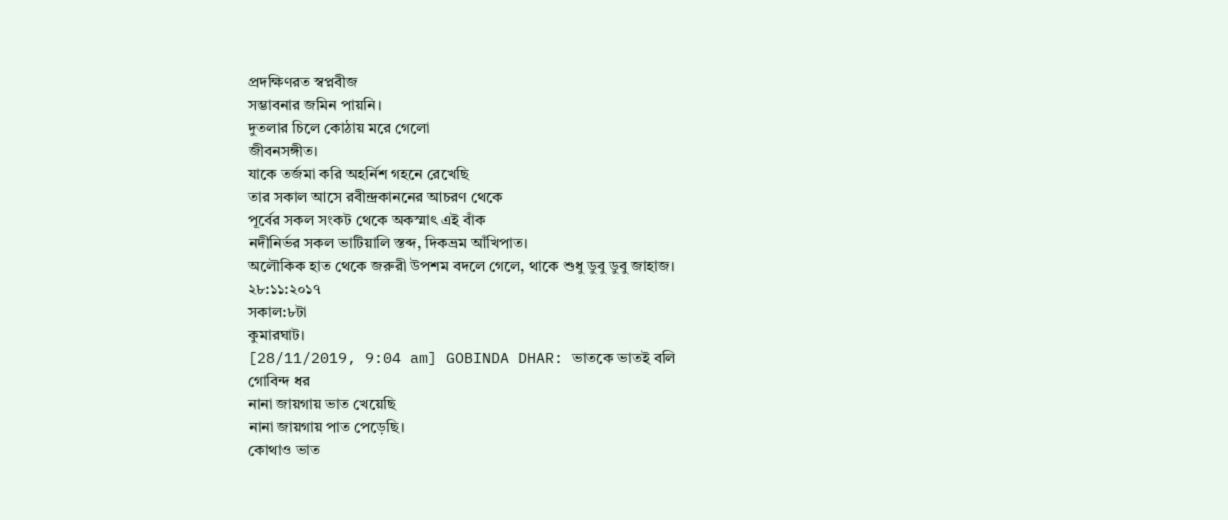প্রদক্ষিণরত স্বপ্নবীজ
সম্ভাবনার জমিন পায়নি।
দুতলার চিলে কোঠায় মরে গেলো
জীবনসঙ্গীত।
যাকে তর্জমা করি অহর্নিশ গহনে রেখেছি
তার সকাল আসে রবীন্দ্রকাননের আচরণ থেকে
পূর্বের সকল সংকট থেকে অকস্মাৎ এই বাঁক
নদীনির্ভর সকল ভাটিয়ালি স্তব্দ, দিকভ্রম আঁখিপাত।
অলৌকিক হাত থেকে জরুরী উপশম বদলে গেলে, থাকে শুধু ডুবু ডুবু জাহাজ।
২৮:১১:২০১৭
সকাল:৮টা
কুমারঘাট।
[28/11/2019, 9:04 am] GOBINDA DHAR: ভাতকে ভাতই বলি
গোবিন্দ ধর
নানা জায়গায় ভাত খেয়েছি
নানা জায়গায় পাত পেড়েছি।
কোথাও ভাত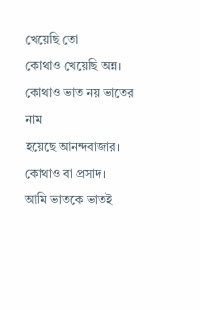খেয়েছি তো
কোথাও খেয়েছি অন্ন।
কোথাও ভাত নয় ভাতের নাম
হয়েছে আনন্দবাজার।
কোথাও বা প্রসাদ।
আমি ভাতকে ভাতই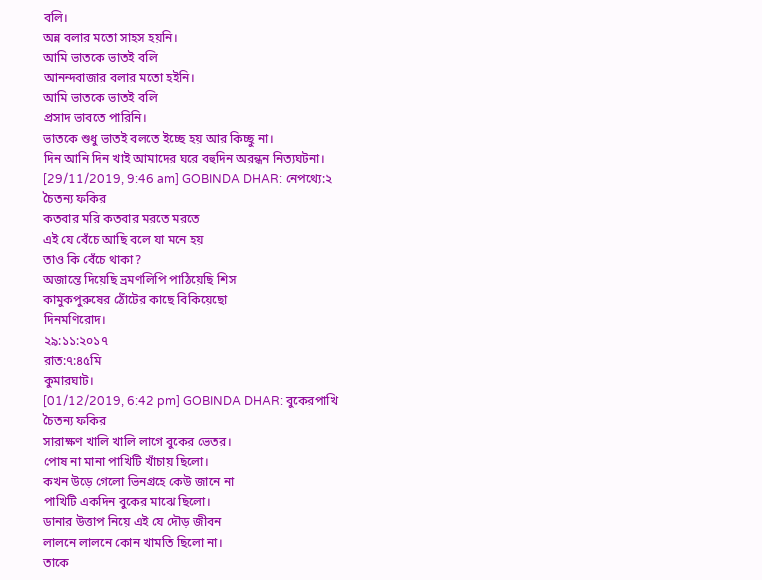বলি।
অন্ন বলার মতো সাহস হয়নি।
আমি ভাতকে ভাতই বলি
আনন্দবাজার বলার মতো হইনি।
আমি ভাতকে ভাতই বলি
প্রসাদ ভাবতে পারিনি।
ভাতকে শুধু ভাতই বলতে ইচ্ছে হয় আর কিচ্ছু না।
দিন আনি দিন খাই আমাদের ঘরে বহুদিন অরন্ধন নিত্যঘটনা।
[29/11/2019, 9:46 am] GOBINDA DHAR: নেপথ্যে:২
চৈতন্য ফকির
কতবার মরি কতবার মরতে মরতে
এই যে বেঁচে আছি বলে যা মনে হয়
তাও কি বেঁচে থাকা?
অজান্তে দিয়েছি ভ্রমণলিপি পাঠিয়েছি শিস
কামুকপুরুষের ঠোঁটের কাছে বিকিয়েছো
দিনমণিরোদ।
২৯:১১:২০১৭
রাত:৭:৪৫মি
কুমারঘাট।
[01/12/2019, 6:42 pm] GOBINDA DHAR: বুকেরপাখি
চৈতন্য ফকির
সারাক্ষণ খালি খালি লাগে বুকের ভেতর।
পোষ না মানা পাখিটি খাঁচায় ছিলো।
কখন উড়ে গেলো ভিনগ্রহে কেউ জানে না
পাখিটি একদিন বুকের মাঝে ছিলো।
ডানার উত্তাপ নিয়ে এই যে দৌড় জীবন
লালনে লালনে কোন খামতি ছিলো না।
তাকে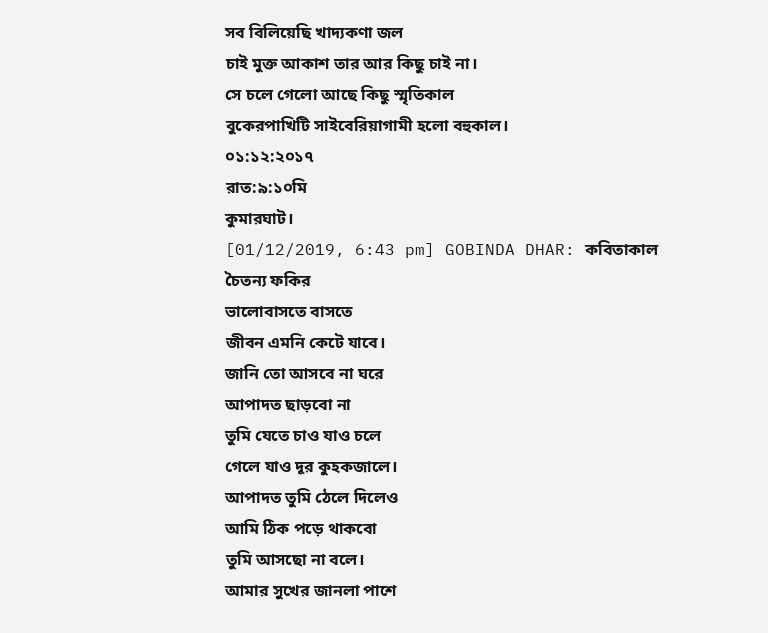সব বিলিয়েছি খাদ্যকণা জল
চাই মুক্ত আকাশ তার আর কিছু চাই না।
সে চলে গেলো আছে কিছু স্মৃতিকাল
বুকেরপাখিটি সাইবেরিয়াগামী হলো বহুকাল।
০১:১২:২০১৭
রাত:৯:১০মি
কুমারঘাট।
[01/12/2019, 6:43 pm] GOBINDA DHAR: কবিতাকাল
চৈতন্য ফকির
ভালোবাসতে বাসতে
জীবন এমনি কেটে যাবে।
জানি তো আসবে না ঘরে
আপাদত ছাড়বো না
তুমি যেতে চাও যাও চলে
গেলে যাও দূর কুহকজালে।
আপাদত তুমি ঠেলে দিলেও
আমি ঠিক পড়ে থাকবো
তুমি আসছো না বলে।
আমার সুখের জানলা পাশে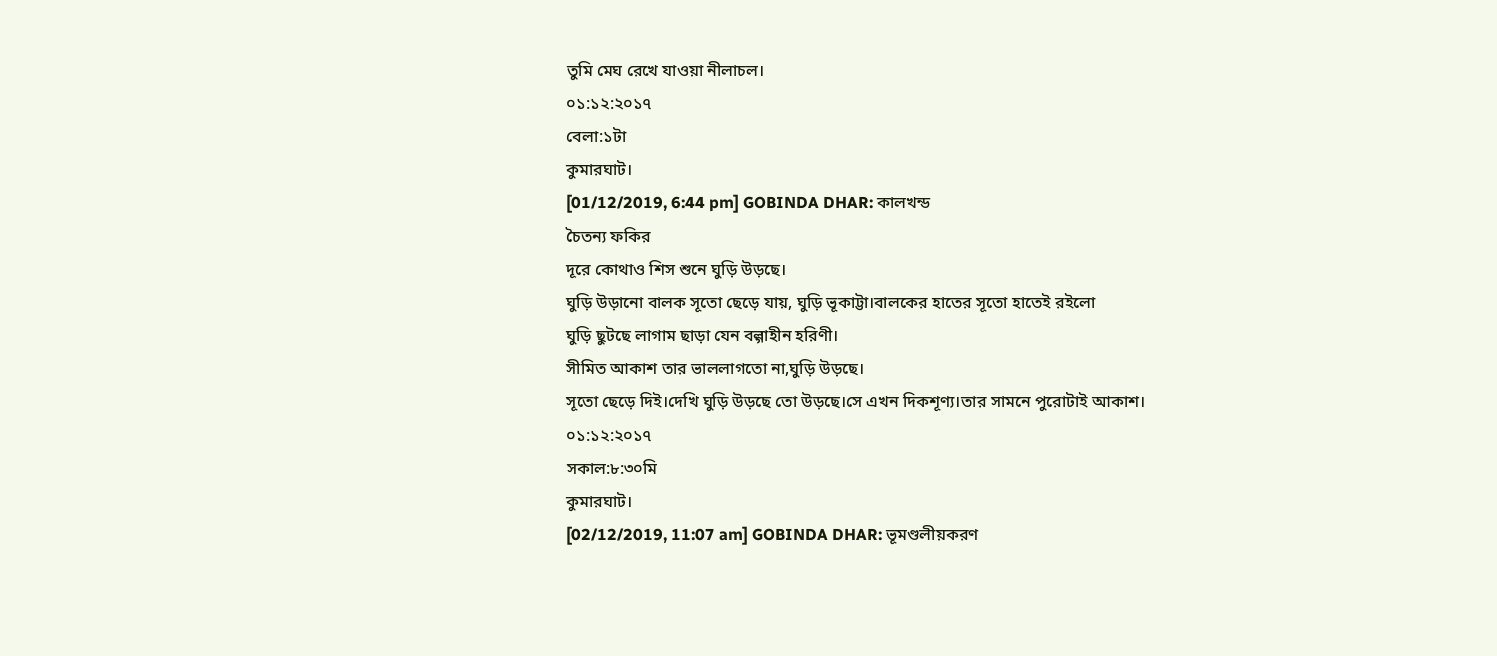তুমি মেঘ রেখে যাওয়া নীলাচল।
০১:১২:২০১৭
বেলা:১টা
কুমারঘাট।
[01/12/2019, 6:44 pm] GOBINDA DHAR: কালখন্ড
চৈতন্য ফকির
দূরে কোথাও শিস শুনে ঘুড়ি উড়ছে।
ঘুড়ি উড়ানো বালক সূতো ছেড়ে যায়, ঘুড়ি ভূকাট্টা।বালকের হাতের সূতো হাতেই রইলো
ঘুড়ি ছুটছে লাগাম ছাড়া যেন বল্গাহীন হরিণী।
সীমিত আকাশ তার ভাললাগতো না,ঘুড়ি উড়ছে।
সূতো ছেড়ে দিই।দেখি ঘুড়ি উড়ছে তো উড়ছে।সে এখন দিকশূণ্য।তার সামনে পুরোটাই আকাশ।
০১:১২:২০১৭
সকাল:৮:৩০মি
কুমারঘাট।
[02/12/2019, 11:07 am] GOBINDA DHAR: ভূমণ্ডলীয়করণ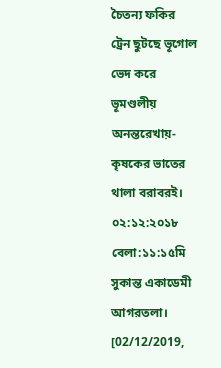চৈতন্য ফকির
ট্রেন ছুটছে ভূগোল ভেদ করে ভূমণ্ডলীয়
অনন্তরেখায়-কৃষকের ভাতের থালা বরাবরই।
০২:১২:২০১৮
বেলা:১১:১৫মি
সুকান্ত একাডেমী
আগরতলা।
[02/12/2019,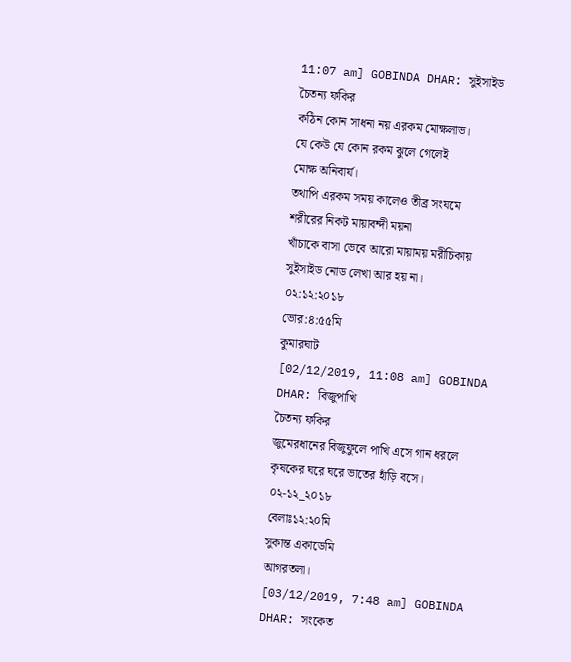11:07 am] GOBINDA DHAR: সুইসাইড
চৈতন্য ফকির
কঠিন কোন সাধনা নয় এরকম মোক্ষলাভ।
যে কেউ যে কোন রকম ঝুলে গেলেই
মোক্ষ অনিবার্য।
তথাপি এরকম সময় কালেও তীব্র সংযমে
শরীরের নিকট মায়াবন্দী ময়না
খাঁচাকে বাসা ভেবে আরো মায়াময় মরীচিকায়
সুইসাইড নোড লেখা আর হয় না।
০২:১২:২০১৮
ভোর:৪:৫৫মি
কুমারঘাট
[02/12/2019, 11:08 am] GOBINDA DHAR: বিজুপাখি
চৈতন্য ফকির
জুমেরধানের বিজুফুলে পাখি এসে গান ধরলে
কৃষকের ঘরে ঘরে ভাতের হাঁড়ি বসে।
০২-১২_২০১৮
বেলাঃ১২:২০মি
সুকান্ত একাডেমি
আগরতলা।
[03/12/2019, 7:48 am] GOBINDA DHAR: সংকেত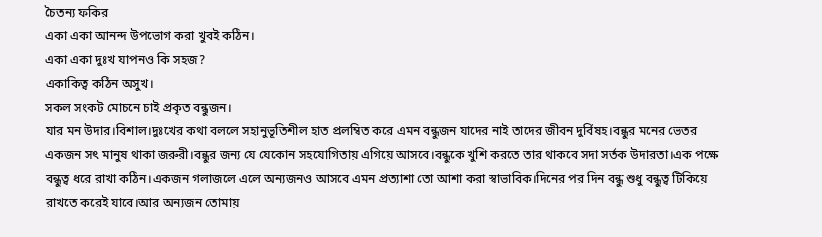চৈতন্য ফকির
একা একা আনন্দ উপভোগ করা খুবই কঠিন।
একা একা দুঃখ যাপনও কি সহজ?
একাকিত্ব কঠিন অসুখ।
সকল সংকট মোচনে চাই প্রকৃত বন্ধুজন।
যার মন উদার।বিশাল।দুঃখের কথা বললে সহানুভূতিশীল হাত প্রলম্বিত করে এমন বন্ধুজন যাদের নাই তাদের জীবন দুর্বিষহ।বন্ধুর মনের ভেতর একজন সৎ মানুষ থাকা জরুরী।বন্ধুর জন্য যে যেকোন সহযোগিতায় এগিয়ে আসবে।বন্ধুকে খুশি করতে তার থাকবে সদা সর্তক উদারতা।এক পক্ষে বন্ধুত্ব ধরে রাখা কঠিন।একজন গলাজলে এলে অন্যজনও আসবে এমন প্রত্যাশা তো আশা করা স্বাভাবিক।দিনের পর দিন বন্ধু শুধু বন্ধুত্ব টিকিয়ে রাখতে করেই যাবে।আর অন্যজন তোমায়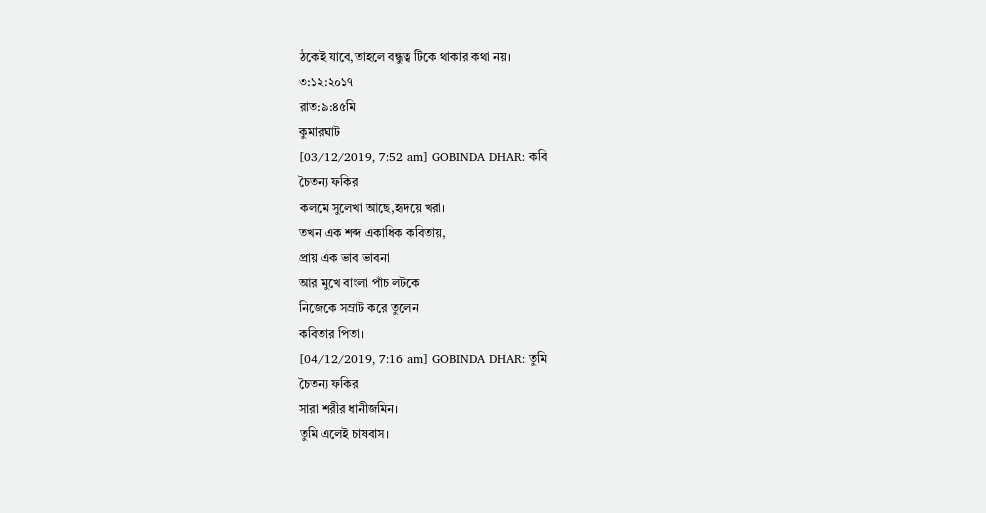ঠকেই যাবে,তাহলে বন্ধুত্ব টিকে থাকার কথা নয়।
৩:১২:২০১৭
রাত:৯:৪৫মি
কুমারঘাট
[03/12/2019, 7:52 am] GOBINDA DHAR: কবি
চৈতন্য ফকির
কলমে সুলেখা আছে,হৃদয়ে খরা।
তখন এক শব্দ একাধিক কবিতায়,
প্রায় এক ভাব ভাবনা
আর মুখে বাংলা পাঁচ লটকে
নিজেকে সম্রাট করে তুলেন
কবিতার পিতা।
[04/12/2019, 7:16 am] GOBINDA DHAR: তুমি
চৈতন্য ফকির
সারা শরীর ধানীজমিন।
তুমি এলেই চাষবাস।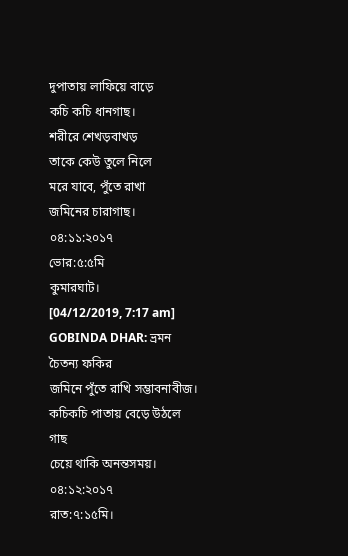দুপাতায় লাফিয়ে বাড়ে
কচি কচি ধানগাছ।
শরীরে শেখড়বাখড়
তাকে কেউ তুলে নিলে
মরে যাবে, পুঁতে রাখা
জমিনের চারাগাছ।
০৪:১১:২০১৭
ভোর:৫:৫মি
কুমারঘাট।
[04/12/2019, 7:17 am] GOBINDA DHAR: ভ্রমন
চৈতন্য ফকির
জমিনে পুঁতে রাখি সম্ভাবনাবীজ।
কচিকচি পাতায় বেড়ে উঠলে গাছ
চেয়ে থাকি অনন্তসময়।
০৪:১২:২০১৭
রাত:৭:১৫মি।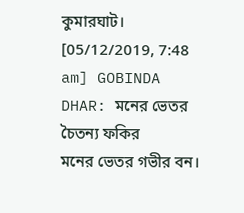কুমারঘাট।
[05/12/2019, 7:48 am] GOBINDA DHAR: মনের ভেতর
চৈতন্য ফকির
মনের ভেতর গভীর বন।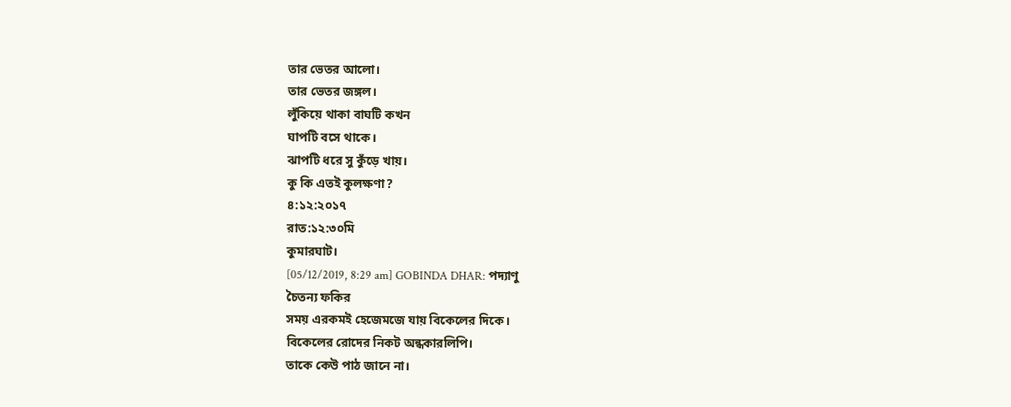তার ভেতর আলো।
তার ভেতর জঙ্গল।
লুঁকিয়ে থাকা বাঘটি কখন
ঘাপটি বসে থাকে।
ঝাপটি ধরে সু কুঁড়ে খায়।
কু কি এতই কুলক্ষণা?
৪:১২:২০১৭
রাত:১২:৩০মি
কুমারঘাট।
[05/12/2019, 8:29 am] GOBINDA DHAR: পদ্যাণু
চৈতন্য ফকির
সময় এরকমই হেজেমজে যায় বিকেলের দিকে।
বিকেলের রোদের নিকট অন্ধকারলিপি।
তাকে কেউ পাঠ জানে না।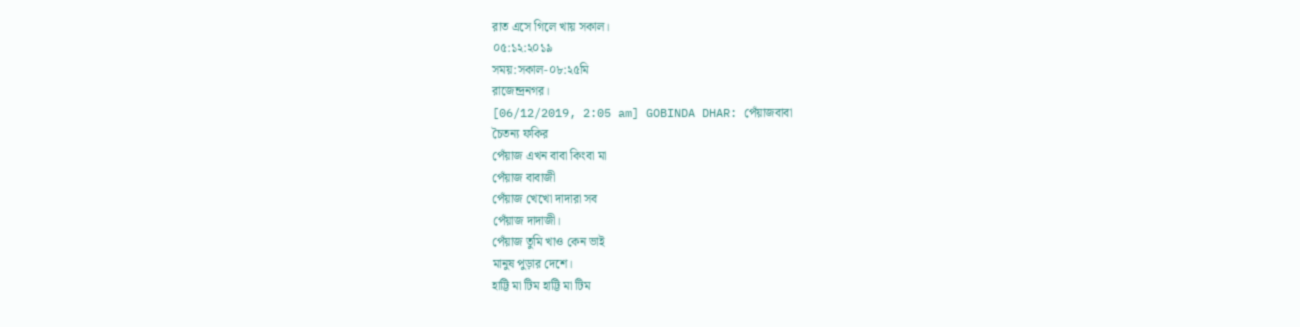রাত এসে গিলে খায় সকাল।
০৫:১২:২০১৯
সময়:সকাল-০৮:২৫মি
রাজেন্দ্রনগর।
[06/12/2019, 2:05 am] GOBINDA DHAR: পেঁয়াজবাবা
চৈতন্য ফকির
পেঁয়াজ এখন বাবা কিংবা মা
পেঁয়াজ বাবাজী
পেঁয়াজ খেখো দাদারা সব
পেঁয়াজ দাদাজী।
পেঁয়াজ তুমি খাও কেন ভাই
মানুষ পুড়ার দেশে।
হাট্টি মা টিম হাট্টি মা টিম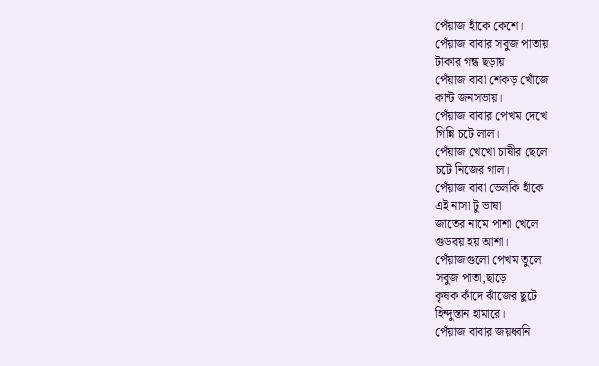পেঁয়াজ হাঁকে কেশে।
পেঁয়াজ বাবার সবুজ পাতায়
টাকার গন্ধ ছড়ায়
পেঁয়াজ বাবা শেকড় খোঁজে
কান্ট জনসভায়।
পেঁয়াজ বাবার পেখম দেখে
গিন্নি চটে লাল।
পেঁয়াজ খেখো চাষীর ছেলে
চটে নিজের গাল।
পেঁয়াজ বাবা ভেলকি হাঁকে
এই নাসা টু ভাষা
জাতের নামে পাশা খেলে
গুডবয় হয় আশা।
পেঁয়াজগুলো পেখম তুলে
সবুজ পাতা,ছাড়ে
কৃষক কাঁদে ঝাঁজের ছুটে
হিন্দুস্তান হামারে।
পেঁয়াজ বাবার জয়ধ্বনি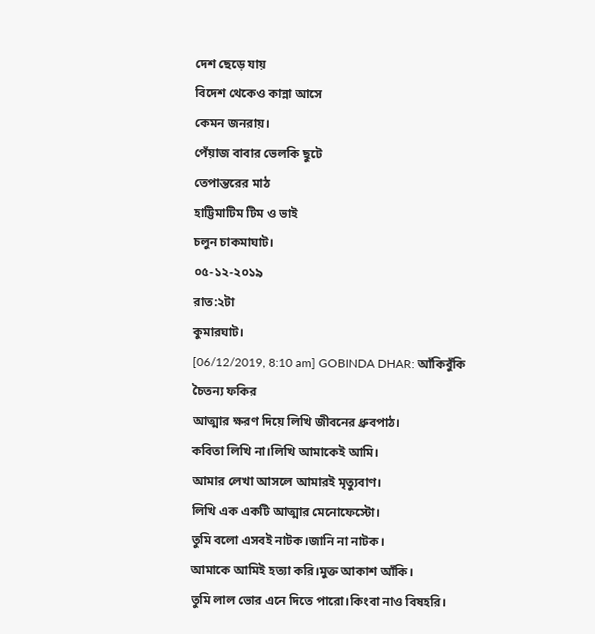দেশ ছেড়ে যায়
বিদেশ থেকেও কান্না আসে
কেমন জনরায়।
পেঁয়াজ বাবার ভেলকি ছুটে
তেপান্তরের মাঠ
হাট্টিমাটিম টিম ও ভাই
চলুন চাকমাঘাট।
০৫-১২-২০১৯
রাত:২টা
কুমারঘাট।
[06/12/2019, 8:10 am] GOBINDA DHAR: আঁকিবুঁকি
চৈতন্য ফকির
আত্মার ক্ষরণ দিয়ে লিখি জীবনের ধ্রুবপাঠ।
কবিতা লিখি না।লিখি আমাকেই আমি।
আমার লেখা আসলে আমারই মৃত্যুবাণ।
লিখি এক একটি আত্মার মেনোফেস্টো।
তুমি বলো এসবই নাটক।জানি না নাটক।
আমাকে আমিই হত্যা করি।মুক্ত আকাশ আঁকি।
তুমি লাল ভোর এনে দিতে পারো।কিংবা নাও বিষহরি।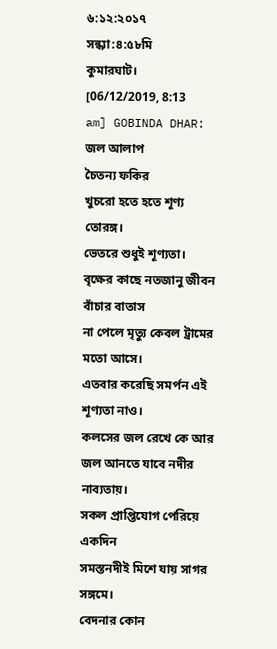৬:১২:২০১৭
সন্ধ্যা:৪:৫৮মি
কুমারঘাট।
[06/12/2019, 8:13 am] GOBINDA DHAR: জল আলাপ
চৈতন্য ফকির
খুচরো হতে হতে শূণ্য তোরঙ্গ।
ভেতরে শুধুই শূণ্যতা।
বৃক্ষের কাছে নতজানু জীবন বাঁচার বাতাস
না পেলে মৃত্যু কেবল ট্রামের মতো আসে।
এতবার করেছি সমর্পন এই শূণ্যতা নাও।
কলসের জল রেখে কে আর জল আনতে যাবে নদীর নাব্যতায়।
সকল প্রাপ্তিযোগ পেরিয়ে একদিন
সমস্তনদীই মিশে যায় সাগর সঙ্গমে।
বেদনার কোন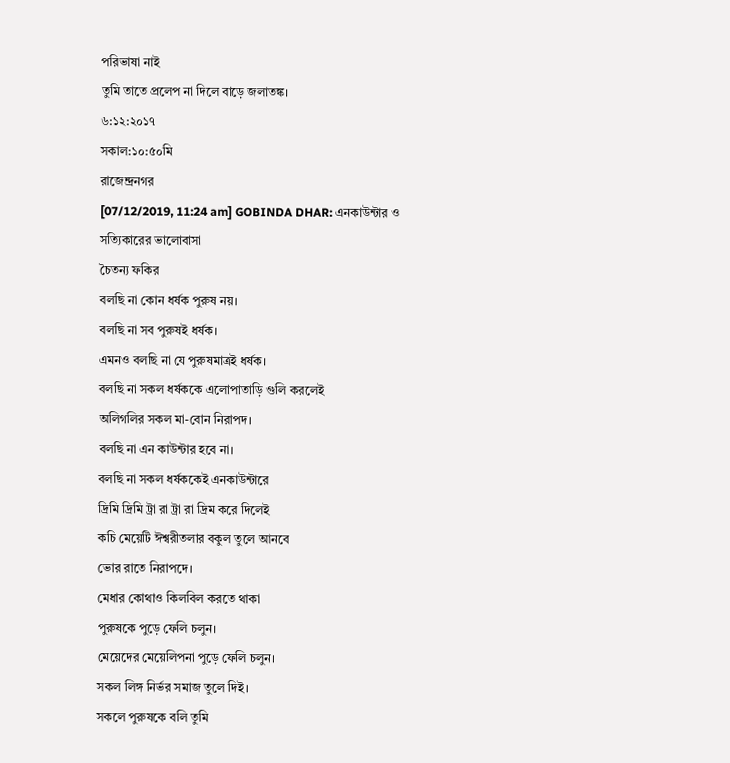পরিভাষা নাই
তুমি তাতে প্রলেপ না দিলে বাড়ে জলাতঙ্ক।
৬:১২:২০১৭
সকাল:১০:৫০মি
রাজেন্দ্রনগর
[07/12/2019, 11:24 am] GOBINDA DHAR: এনকাউন্টার ও সত্যিকারের ভালোবাসা
চৈতন্য ফকির
বলছি না কোন ধর্ষক পুরুষ নয়।
বলছি না সব পুরুষই ধর্ষক।
এমনও বলছি না যে পুরুষমাত্রই ধর্ষক।
বলছি না সকল ধর্ষককে এলোপাতাড়ি গুলি করলেই
অলিগলির সকল মা-বোন নিরাপদ।
বলছি না এন কাউন্টার হবে না।
বলছি না সকল ধর্ষককেই এনকাউন্টারে
দ্রিমি দ্রিমি ট্রা রা ট্রা রা দ্রিম করে দিলেই
কচি মেয়েটি ঈশ্বরীতলার বকুল তুলে আনবে
ভোর রাতে নিরাপদে।
মেধার কোথাও কিলবিল করতে থাকা
পুরুষকে পুড়ে ফেলি চলুন।
মেয়েদের মেয়েলিপনা পুড়ে ফেলি চলুন।
সকল লিঙ্গ নির্ভর সমাজ তুলে দিই।
সকলে পুরুষকে বলি তুমি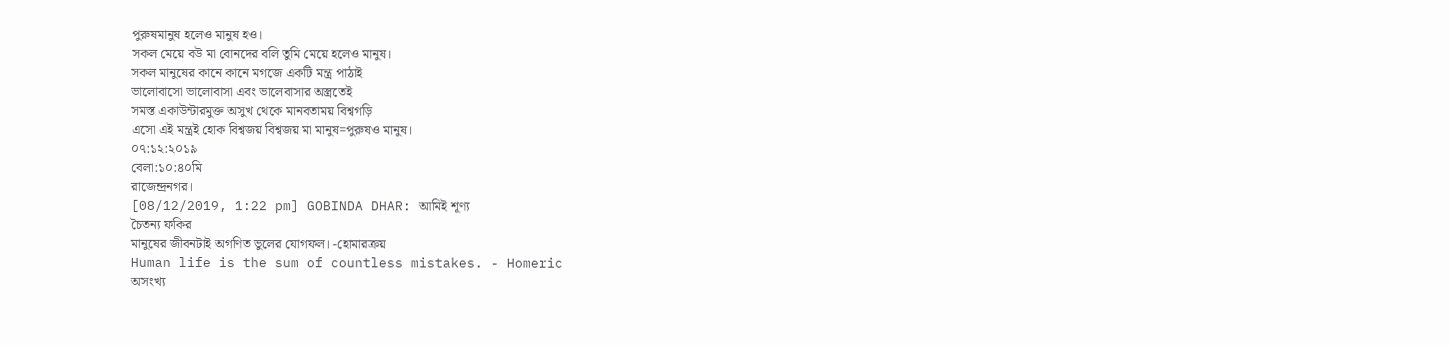পুরুষমানুষ হলেও মানুষ হও।
সকল মেয়ে বউ মা বোনদের বলি তুমি মেয়ে হলেও মানুষ।
সকল মানুষের কানে কানে মগজে একটি মন্ত্র পাঠাই
ভালোবাসো ভালোবাসা এবং ভালেবাসার অস্ত্রতেই
সমস্ত একাউন্টারমুক্ত অসুখ থেকে মানবতাময় বিশ্বগড়ি
এসো এই মন্ত্রই হোক বিশ্বজয় বিশ্বজয় মা মানুষ=পুরুষও মানুষ।
০৭:১২:২০১৯
বেলা:১০:৪০মি
রাজেন্দ্রনগর।
[08/12/2019, 1:22 pm] GOBINDA DHAR: আমিই শূণ্য
চৈতন্য ফকির
মানুষের জীবনটাই অগণিত ভুলের যোগফল। -হোমারক্রয়
Human life is the sum of countless mistakes. - Homeric
অসংখ্য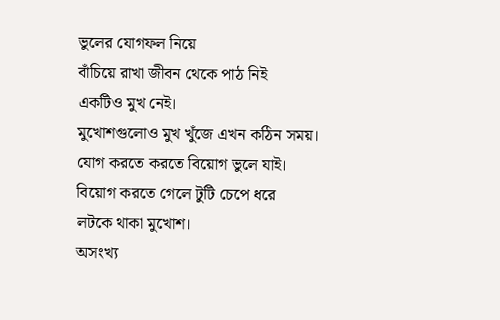ভুলের যোগফল নিয়ে
বাঁচিয়ে রাখা জীবন থেকে পাঠ নিই
একটিও মুখ নেই।
মুখোশগুলোও মুখ খুঁজে এখন কঠিন সময়।
যোগ করতে করতে বিয়োগ ভুলে যাই।
বিয়োগ করতে গেলে টুটি চেপে ধরে
লটকে থাকা মুখোশ।
অসংখ্য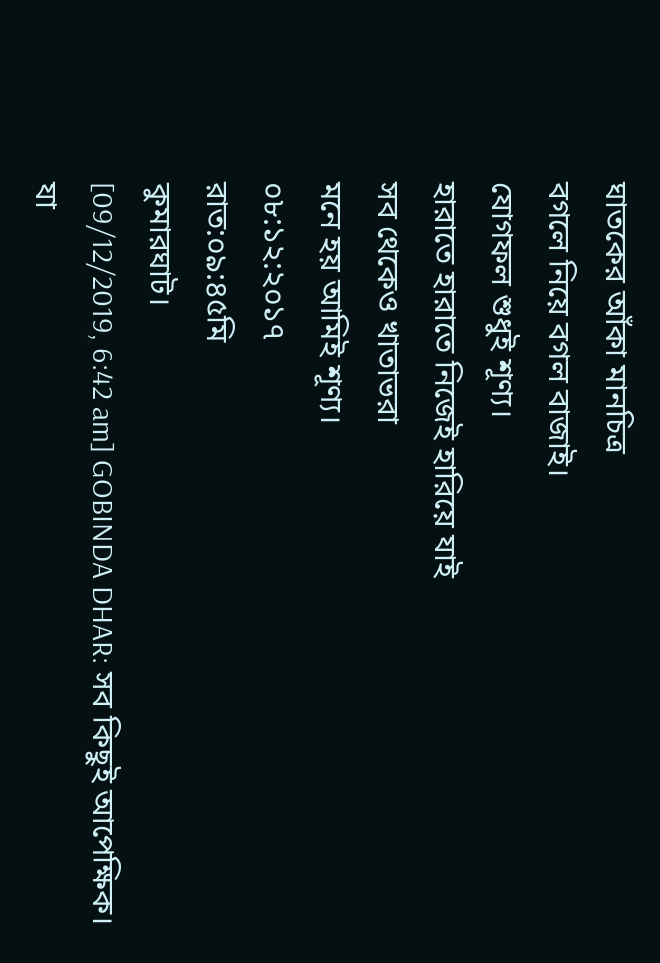ঘাতকের আঁকা মানচিত্র
বগলে নিয়ে বগল বাজাই।
যোগফল শুধুই শূণ্য।
হারাতে হারাতে নিজেই হারিয়ে যাই
সব থেকেও খাতাভরা
মনে হয় আমিই শূণ্য।
০৮:১২:২০১৭
রাত:০৯:৪৫মি
কুমারঘাট।
[09/12/2019, 6:42 am] GOBINDA DHAR: সব কিছুই আপেক্ষিক।
যা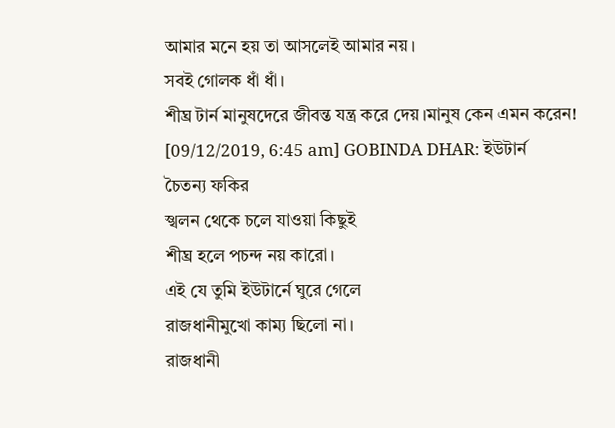আমার মনে হয় তা আসলেই আমার নয়।
সবই গোলক ধাঁ ধাঁ।
শীঘ্র টার্ন মানুষদেরে জীবন্ত যন্ত্র করে দেয়।মানুষ কেন এমন করেন!
[09/12/2019, 6:45 am] GOBINDA DHAR: ইউটার্ন
চৈতন্য ফকির
স্খলন থেকে চলে যাওয়া কিছুই
শীঘ্র হলে পচন্দ নয় কারো।
এই যে তুমি ইউটার্নে ঘুরে গেলে
রাজধানীমুখো কাম্য ছিলো না।
রাজধানী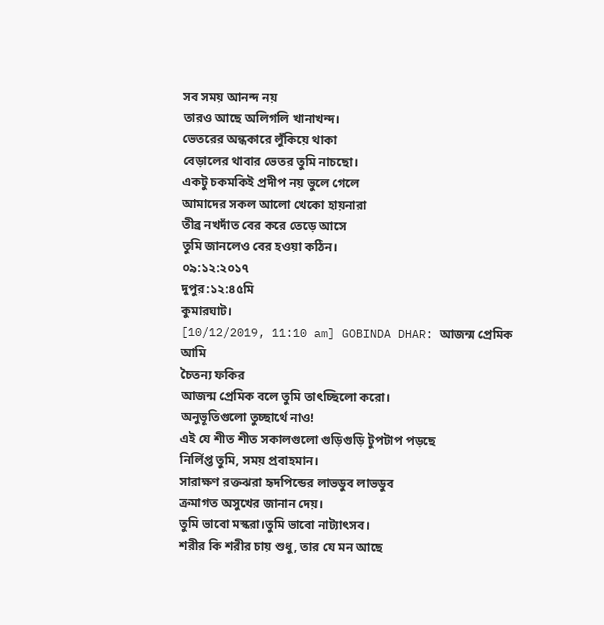সব সময় আনন্দ নয়
তারও আছে অলিগলি খানাখন্দ।
ভেতরের অন্ধকারে লুঁকিয়ে থাকা
বেড়ালের থাবার ভেতর তুমি নাচছো।
একটু চকমকিই প্রদীপ নয় ভুলে গেলে
আমাদের সকল আলো খেকো হায়নারা
তীব্র নখদাঁত বের করে তেড়ে আসে
তুমি জানলেও বের হওয়া কঠিন।
০৯:১২:২০১৭
দুপুর:১২:৪৫মি
কুমারঘাট।
[10/12/2019, 11:10 am] GOBINDA DHAR: আজন্ম প্রেমিক আমি
চৈতন্য ফকির
আজন্ম প্রেমিক বলে তুমি তাৎচ্ছিলো করো।
অনুভূতিগুলো তুচ্ছার্থে নাও!
এই যে শীত শীত সকালগুলো গুড়িগুড়ি টুপটাপ পড়ছে
নির্লিপ্ত তুমি, সময় প্রবাহমান।
সারাক্ষণ রক্তঝরা হৃদপিন্ডের লাভডুব লাভডুব
ক্রমাগত অসুখের জানান দেয়।
তুমি ভাবো মস্করা।তুমি ভাবো নাট্যাৎসব।
শরীর কি শরীর চায় শুধু, তার যে মন আছে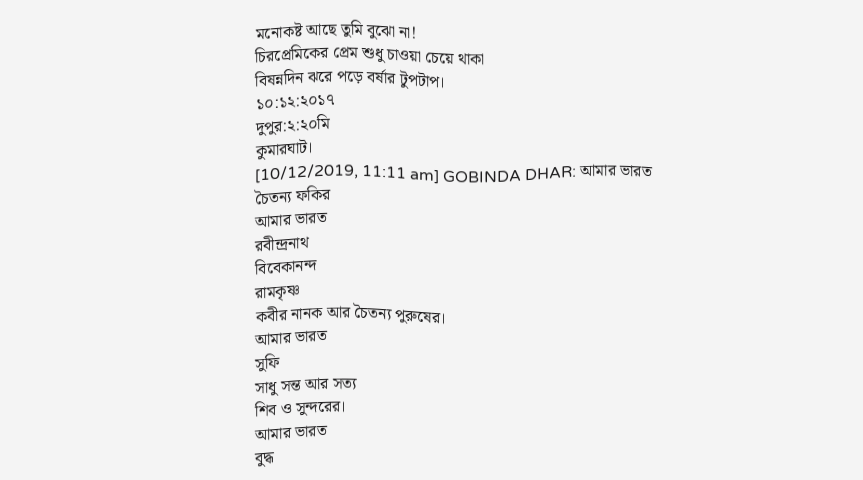মনোকষ্ট আছে তুমি বুঝো না!
চিরপ্রেমিকের প্রেম শুধু চাওয়া চেয়ে থাকা
বিষন্নদিন ঝরে পড়ে বর্ষার টুপটাপ।
১০:১২:২০১৭
দুপুর:২:২০মি
কুমারঘাট।
[10/12/2019, 11:11 am] GOBINDA DHAR: আমার ভারত
চৈতন্য ফকির
আমার ভারত
রবীন্দ্রনাথ
বিবেকানন্দ
রামকৃষ্ণ
কবীর নানক আর চৈতন্য পুরুষের।
আমার ভারত
সুফি
সাধু সন্ত আর সত্য
শিব ও সুন্দরের।
আমার ভারত
বুদ্ধ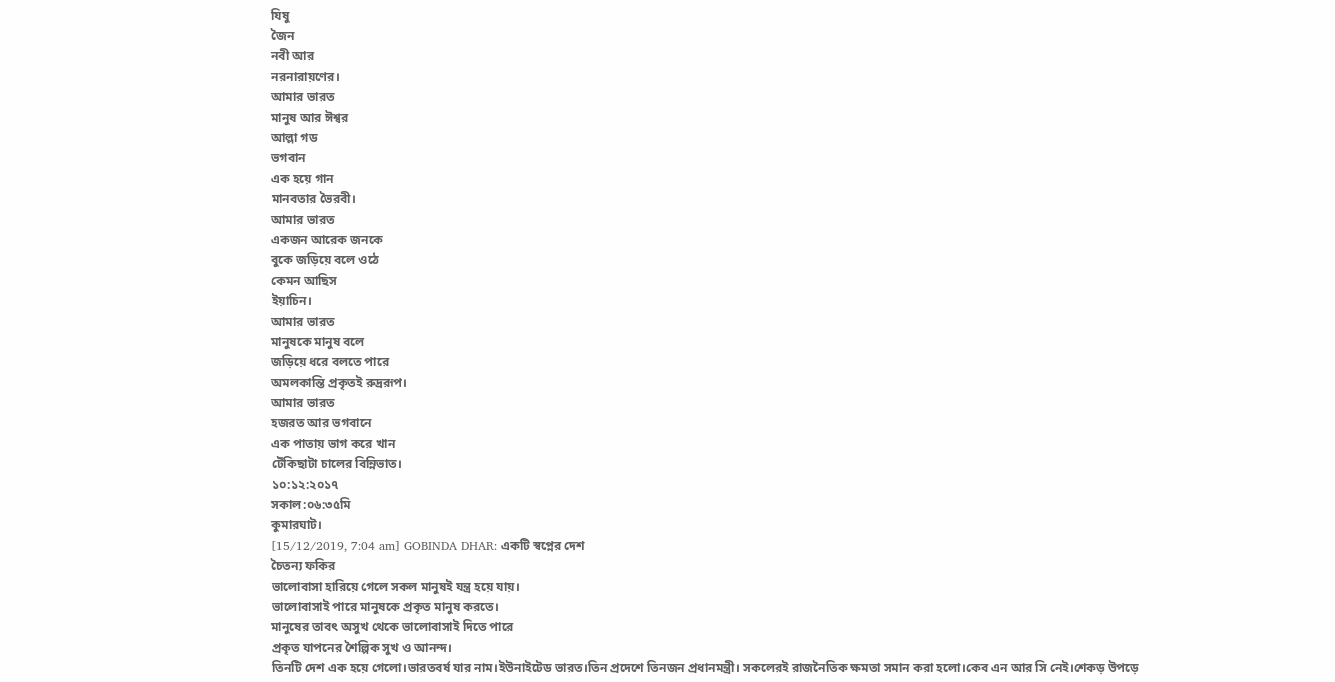যিষু
জৈন
নবী আর
নরনারায়ণের।
আমার ভারত
মানুষ আর ঈশ্বর
আল্লা গড
ভগবান
এক হয়ে গান
মানবতার ভৈরবী।
আমার ভারত
একজন আরেক জনকে
বুকে জড়িয়ে বলে ওঠে
কেমন আছিস
ইয়াচিন।
আমার ভারত
মানুষকে মানুষ বলে
জড়িয়ে ধরে বলতে পারে
অমলকান্তি প্রকৃতই রুদ্ররূপ।
আমার ভারত
হজরত আর ভগবানে
এক পাতায় ভাগ করে খান
টেঁকিছাটা চালের বিন্নিভাত।
১০:১২:২০১৭
সকাল:০৬:৩৫মি
কুমারঘাট।
[15/12/2019, 7:04 am] GOBINDA DHAR: একটি স্বপ্নের দেশ
চৈতন্য ফকির
ভালোবাসা হারিয়ে গেলে সকল মানুষই যন্ত্র হয়ে যায়।
ভালোবাসাই পারে মানুষকে প্রকৃত মানুষ করতে।
মানুষের তাবৎ অসুখ থেকে ভালোবাসাই দিতে পারে
প্রকৃত যাপনের শৈল্পিক সুখ ও আনন্দ।
তিনটি দেশ এক হয়ে গেলো।ভারতবর্ষ যার নাম।ইউনাইটেড ভারত।তিন প্রদেশে তিনজন প্রধানমন্ত্রী। সকলেরই রাজনৈতিক ক্ষমতা সমান করা হলো।কেব এন আর সি নেই।শেকড় উপড়ে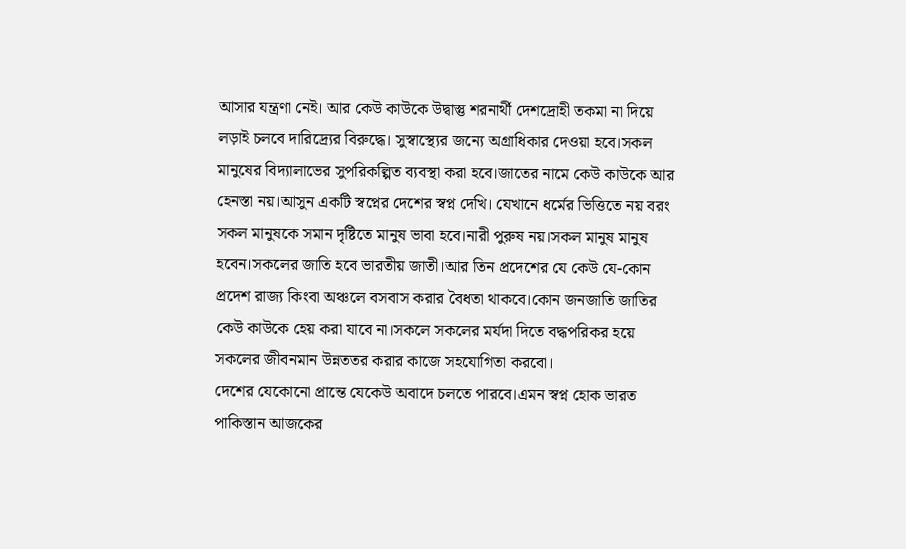আসার যন্ত্রণা নেই। আর কেউ কাউকে উদ্বাস্তু শরনার্থী দেশদ্রোহী তকমা না দিয়ে লড়াই চলবে দারিদ্র্যের বিরুদ্ধে। সুস্বাস্থ্যের জন্যে অগ্রাধিকার দেওয়া হবে।সকল মানুষের বিদ্যালাভের সুপরিকল্পিত ব্যবস্থা করা হবে।জাতের নামে কেউ কাউকে আর হেনস্তা নয়।আসুন একটি স্বপ্নের দেশের স্বপ্ন দেখি। যেখানে ধর্মের ভিত্তিতে নয় বরং সকল মানুষকে সমান দৃষ্টিতে মানুষ ভাবা হবে।নারী পুরুষ নয়।সকল মানুষ মানুষ হবেন।সকলের জাতি হবে ভারতীয় জাতী।আর তিন প্রদেশের যে কেউ যে-কোন প্রদেশ রাজ্য কিংবা অঞ্চলে বসবাস করার বৈধতা থাকবে।কোন জনজাতি জাতির কেউ কাউকে হেয় করা যাবে না।সকলে সকলের মর্যদা দিতে বদ্ধপরিকর হয়ে সকলের জীবনমান উন্নততর করার কাজে সহযোগিতা করবো।
দেশের যেকোনো প্রান্তে যেকেউ অবাদে চলতে পারবে।এমন স্বপ্ন হোক ভারত পাকিস্তান আজকের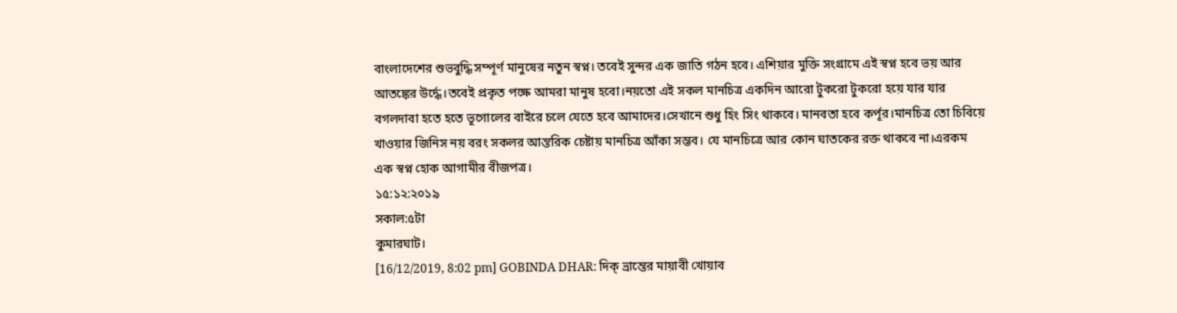বাংলাদেশের শুভবুদ্ধি সম্পূর্ণ মানুষের নতুন স্বপ্ন। তবেই সুন্দর এক জাতি গঠন হবে। এশিয়ার মুক্তি সংগ্রামে এই স্বপ্ন হবে ভয় আর আতঙ্কের উর্দ্ধে।তবেই প্রকৃত পক্ষে আমরা মানুষ হবো।নয়তো এই সকল মানচিত্র একদিন আরো টুকরো টুকরো হয়ে যার যার বগলদাবা হতে হতে ভূগোলের বাইরে চলে যেতে হবে আমাদের।সেখানে শুধু হিং সিং থাকবে। মানবতা হবে কর্পূর।মানচিত্র তো চিবিয়ে খাওয়ার জিনিস নয় বরং সকলর আন্তরিক চেষ্টায় মানচিত্র আঁকা সম্ভব। যে মানচিত্রে আর কোন ঘাতকের রক্ত থাকবে না।এরকম এক স্বপ্ন হোক আগামীর বীজপত্র।
১৫:১২:২০১৯
সকাল:৫টা
কুমারঘাট।
[16/12/2019, 8:02 pm] GOBINDA DHAR: দিক্ ভ্রান্তের মায়াবী খোয়াব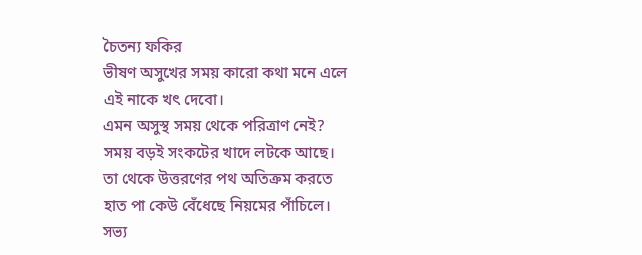চৈতন্য ফকির
ভীষণ অসুখের সময় কারো কথা মনে এলে
এই নাকে খৎ দেবো।
এমন অসুস্থ সময় থেকে পরিত্রাণ নেই?
সময় বড়ই সংকটের খাদে লটকে আছে।
তা থেকে উত্তরণের পথ অতিক্রম করতে
হাত পা কেউ বেঁধেছে নিয়মের পাঁচিলে।
সভ্য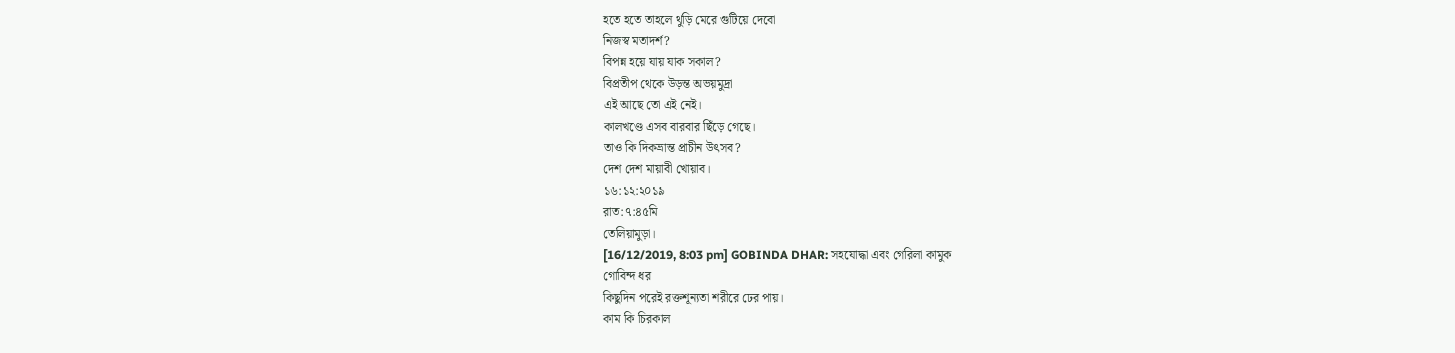হতে হতে তাহলে থুড়ি মেরে গুটিয়ে দেবো
নিজস্ব মতাদর্শ?
বিপন্ন হয়ে যায় যাক সকাল?
বিপ্রতীপ থেকে উড়ন্ত অভয়মুদ্রা
এই আছে তো এই নেই।
কালখণ্ডে এসব বারবার ছিঁড়ে গেছে।
তাও কি দিকভ্রান্ত প্রাচীন উৎসব?
দেশ দেশ মায়াবী খোয়াব।
১৬:১২:২০১৯
রাত:৭:৪৫মি
তেলিয়ামুড়া।
[16/12/2019, 8:03 pm] GOBINDA DHAR: সহযোদ্ধা এবং গেরিলা কামুক
গোবিন্দ ধর
কিছুদিন পরেই রক্তশূন্যতা শরীরে ঢের পায়।
কাম কি চিরকাল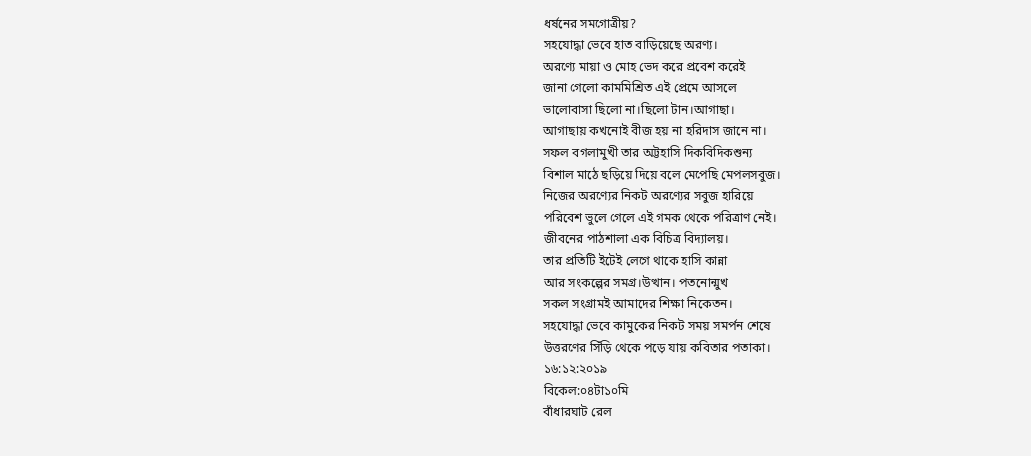ধর্ষনের সমগোত্রীয়?
সহযোদ্ধা ভেবে হাত বাড়িয়েছে অরণ্য।
অরণ্যে মায়া ও মোহ ভেদ করে প্রবেশ করেই
জানা গেলো কামমিশ্রিত এই প্রেমে আসলে
ভালোবাসা ছিলো না।ছিলো টান।আগাছা।
আগাছায় কখনোই বীজ হয় না হরিদাস জানে না।
সফল বগলামুখী তার অট্টহাসি দিকবিদিকশুন্য
বিশাল মাঠে ছড়িয়ে দিয়ে বলে মেপেছি মেপলসবুজ।
নিজের অরণ্যের নিকট অরণ্যের সবুজ হারিয়ে
পরিবেশ ভুলে গেলে এই গমক থেকে পরিত্রাণ নেই।
জীবনের পাঠশালা এক বিচিত্র বিদ্যালয়।
তার প্রতিটি ইটেই লেগে থাকে হাসি কান্না
আর সংকল্পের সমগ্র।উত্থান। পতনোন্মুখ
সকল সংগ্রামই আমাদের শিক্ষা নিকেতন।
সহযোদ্ধা ভেবে কামুকের নিকট সময় সমর্পন শেষে
উত্তরণের সিঁড়ি থেকে পড়ে যায় কবিতার পতাকা।
১৬:১২:২০১৯
বিকেল:০৪টা১০মি
বাঁধারঘাট রেল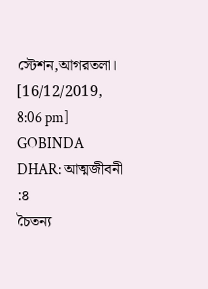স্টেশন,আগরতলা।
[16/12/2019, 8:06 pm] GOBINDA DHAR: আত্মজীবনী :৪
চৈতন্য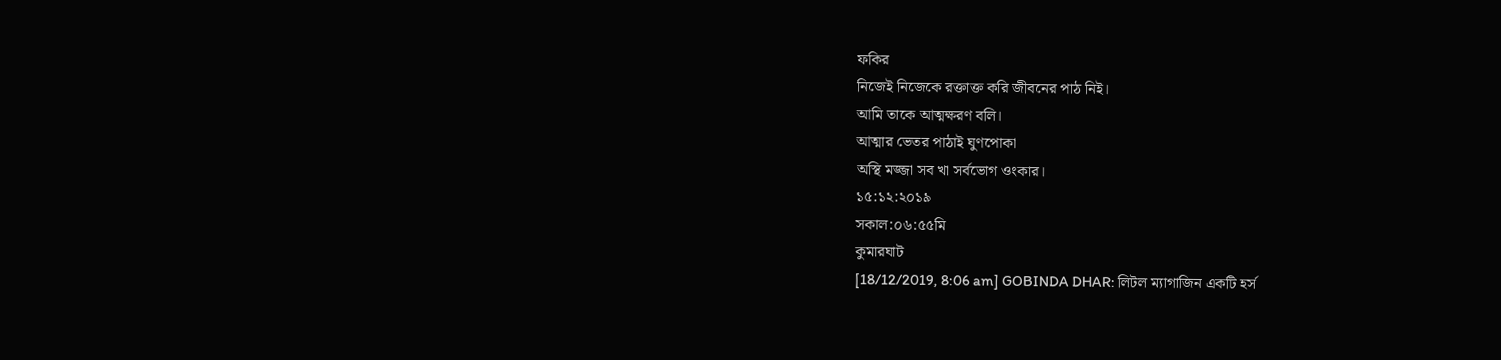ফকির
নিজেই নিজেকে রক্তাক্ত করি জীবনের পাঠ নিই।
আমি তাকে আত্মক্ষরণ বলি।
আত্মার ভেতর পাঠাই ঘুণপোকা
অস্থি মজ্জা সব খা সর্বভোগ ওংকার।
১৫:১২:২০১৯
সকাল:০৬:৫৫মি
কুমারঘাট
[18/12/2019, 8:06 am] GOBINDA DHAR: লিটল ম্যাগাজিন একটি হর্স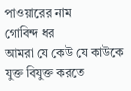পাওয়ারের নাম
গোবিন্দ ধর
আমরা যে কেউ যে কাউকে যুক্ত বিযুক্ত করতে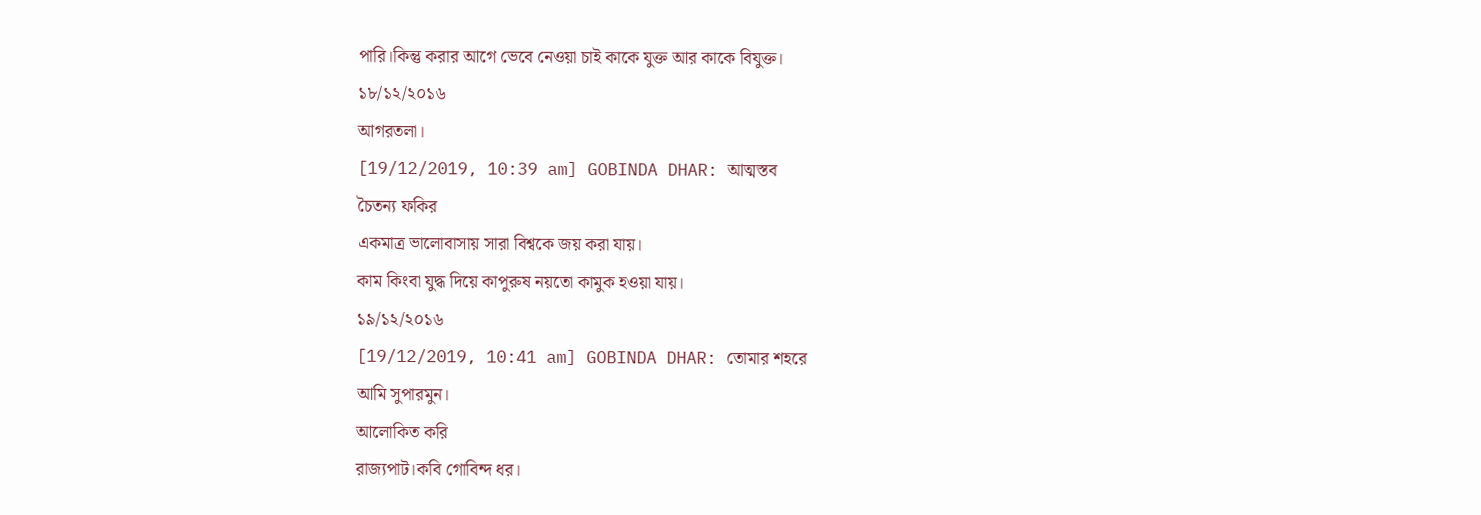পারি।কিন্তু করার আগে ভেবে নেওয়া চাই কাকে যুক্ত আর কাকে বিযুক্ত।
১৮/১২/২০১৬
আগরতলা।
[19/12/2019, 10:39 am] GOBINDA DHAR: আত্মস্তব
চৈতন্য ফকির
একমাত্র ভালোবাসায় সারা বিশ্বকে জয় করা যায়।
কাম কিংবা যুদ্ধ দিয়ে কাপুরুষ নয়তো কামুক হওয়া যায়।
১৯/১২/২০১৬
[19/12/2019, 10:41 am] GOBINDA DHAR: তোমার শহরে
আমি সুপারমুন।
আলোকিত করি
রাজ্যপাট।কবি গোবিন্দ ধর।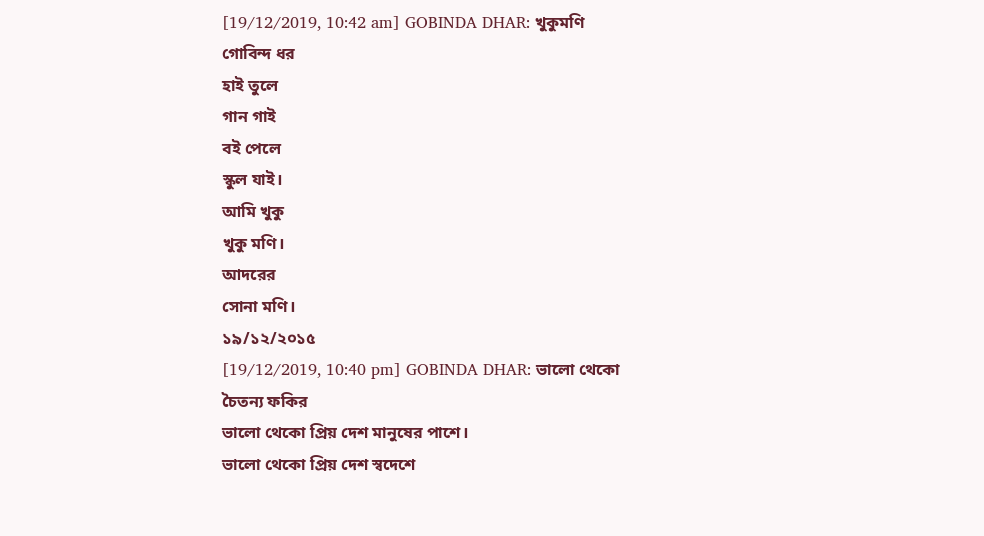[19/12/2019, 10:42 am] GOBINDA DHAR: খুকুমণি
গোবিন্দ ধর
হাই তুলে
গান গাই
বই পেলে
স্কুল যাই।
আমি খুকু
খুকু মণি।
আদরের
সোনা মণি।
১৯/১২/২০১৫
[19/12/2019, 10:40 pm] GOBINDA DHAR: ভালো থেকো
চৈতন্য ফকির
ভালো থেকো প্রিয় দেশ মানুষের পাশে।
ভালো থেকো প্রিয় দেশ স্বদেশে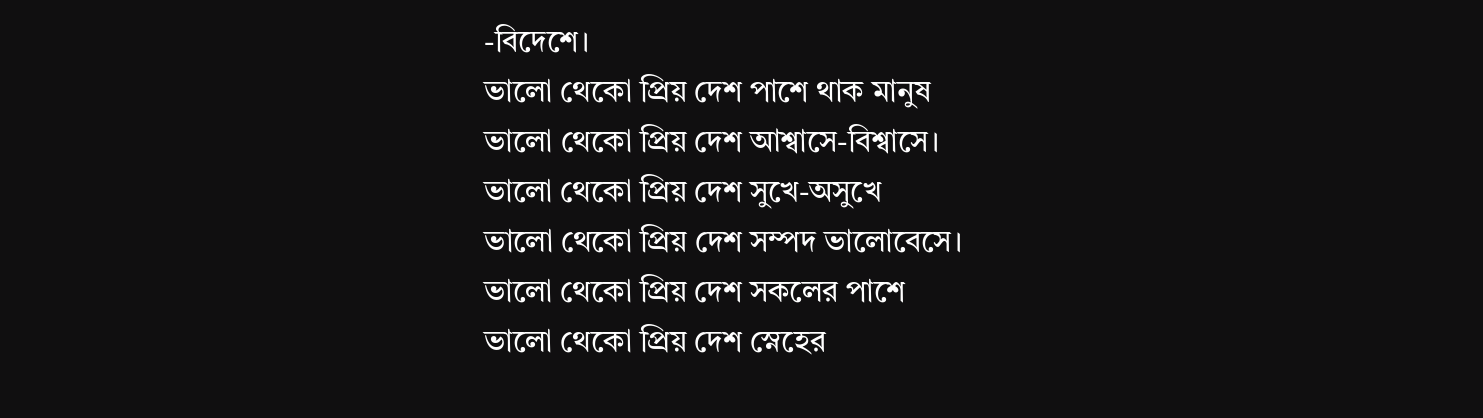-বিদেশে।
ভালো থেকো প্রিয় দেশ পাশে থাক মানুষ
ভালো থেকো প্রিয় দেশ আশ্বাসে-বিশ্বাসে।
ভালো থেকো প্রিয় দেশ সুখে-অসুখে
ভালো থেকো প্রিয় দেশ সম্পদ ভালোবেসে।
ভালো থেকো প্রিয় দেশ সকলের পাশে
ভালো থেকো প্রিয় দেশ স্নেহের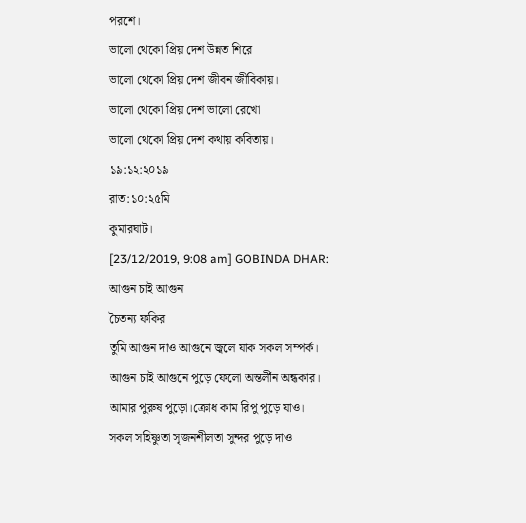পরশে।
ভালো থেকো প্রিয় দেশ উন্নত শিরে
ভালো থেকো প্রিয় দেশ জীবন জীবিকায়।
ভালো থেকো প্রিয় দেশ ভালো রেখো
ভালো থেকো প্রিয় দেশ কথায় কবিতায়।
১৯:১২:২০১৯
রাত:১০:২৫মি
কুমারঘাট।
[23/12/2019, 9:08 am] GOBINDA DHAR: আগুন চাই আগুন
চৈতন্য ফকির
তুমি আগুন দাও আগুনে জ্বলে যাক সকল সম্পর্ক।
আগুন চাই আগুনে পুড়ে ফেলো অন্তর্লীন অন্ধকার।
আমার পুরুষ পুড়ো।ক্রোধ কাম রিপু পুড়ে যাও।
সকল সহিষ্ণুতা সৃজনশীলতা সুন্দর পুড়ে দাও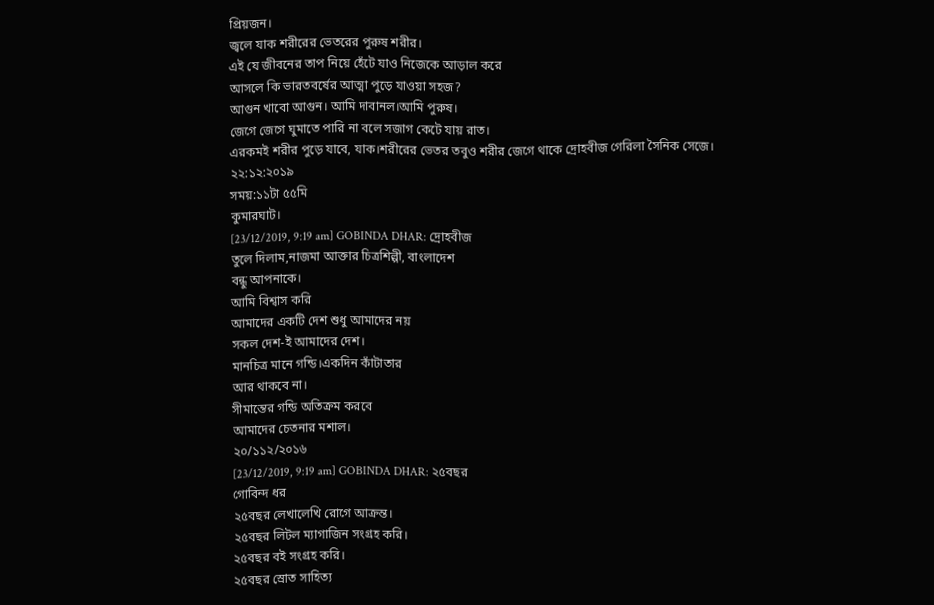প্রিয়জন।
জ্বলে যাক শরীরের ভেতরের পুরুষ শরীর।
এই যে জীবনের তাপ নিয়ে হেঁটে যাও নিজেকে আড়াল করে
আসলে কি ভারতবর্ষের আত্মা পুড়ে যাওয়া সহজ?
আগুন খাবো আগুন। আমি দাবানল।আমি পুরুষ।
জেগে জেগে ঘুমাতে পারি না বলে সজাগ কেটে যায় রাত।
এরকমই শরীর পুড়ে যাবে, যাক।শরীরের ভেতর তবুও শরীর জেগে থাকে দ্রোহবীজ গেরিলা সৈনিক সেজে।
২২:১২:২০১৯
সময়:১১টা ৫৫মি
কুমারঘাট।
[23/12/2019, 9:19 am] GOBINDA DHAR: দ্রোহবীজ
তুলে দিলাম,নাজমা আক্তার চিত্রশিল্পী, বাংলাদেশ
বন্ধু আপনাকে।
আমি বিশ্বাস করি
আমাদের একটি দেশ শুধু আমাদের নয়
সকল দেশ-ই আমাদের দেশ।
মানচিত্র মানে গন্ডি।একদিন কাঁটাতার
আর থাকবে না।
সীমান্তের গন্ডি অতিক্রম করবে
আমাদের চেতনার মশাল।
২০/১১২/২০১৬
[23/12/2019, 9:19 am] GOBINDA DHAR: ২৫বছর
গোবিন্দ ধর
২৫বছর লেখালেখি রোগে আক্রন্ত।
২৫বছর লিটল ম্যাগাজিন সংগ্রহ করি।
২৫বছর বই সংগ্রহ করি।
২৫বছর স্রোত সাহিত্য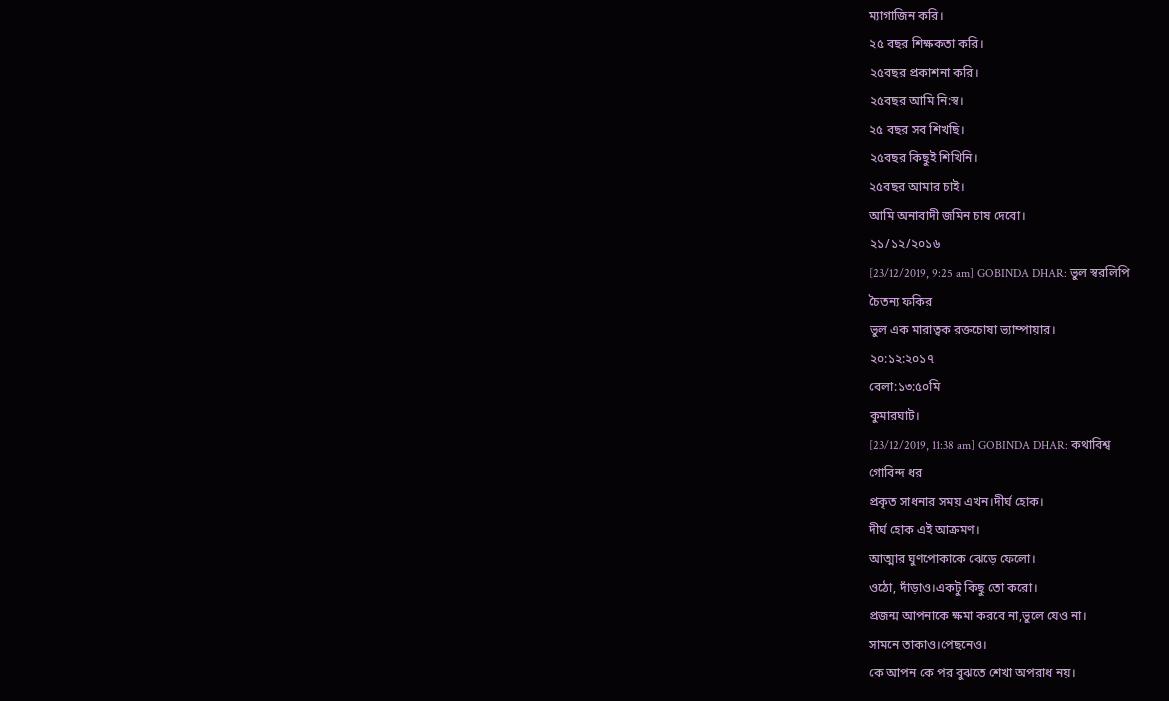ম্যাগাজিন করি।
২৫ বছর শিক্ষকতা করি।
২৫বছর প্রকাশনা করি।
২৫বছর আমি নি:স্ব।
২৫ বছর সব শিখছি।
২৫বছর কিছুই শিখিনি।
২৫বছর আমার চাই।
আমি অনাবাদী জমিন চাষ দেবো।
২১/১২/২০১৬
[23/12/2019, 9:25 am] GOBINDA DHAR: ভুল স্বরলিপি
চৈতন্য ফকির
ভুল এক মারাত্বক রক্তচোষা ভ্যাম্পায়ার।
২০:১২:২০১৭
বেলা:১৩:৫০মি
কুমারঘাট।
[23/12/2019, 11:38 am] GOBINDA DHAR: কথাবিশ্ব
গোবিন্দ ধর
প্রকৃত সাধনার সময় এখন।দীর্ঘ হোক।
দীর্ঘ হোক এই আক্রমণ।
আত্মার ঘুণপোকাকে ঝেড়ে ফেলো।
ওঠো, দাঁড়াও।একটু কিছু তো করো।
প্রজন্ম আপনাকে ক্ষমা করবে না,ভুলে যেও না।
সামনে তাকাও।পেছনেও।
কে আপন কে পর বুঝতে শেখা অপরাধ নয়।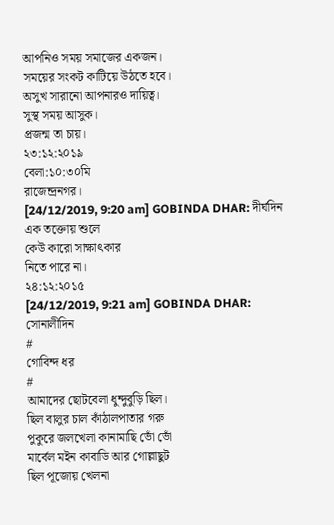আপনিও সময় সমাজের একজন।
সময়ের সংকট কাটিয়ে উঠতে হবে।
অসুখ সারানো আপনারও দায়িত্ব।
সুস্থ সময় আসুক।
প্রজন্ম তা চায়।
২৩:১২:২০১৯
বেলা:১০:৩০মি
রাজেন্দ্রনগর।
[24/12/2019, 9:20 am] GOBINDA DHAR: দীর্ঘদিন এক তক্তোয় শুলে
কেউ কারো সাক্ষাৎকার
নিতে পারে না।
২৪:১২:২০১৫
[24/12/2019, 9:21 am] GOBINDA DHAR: সোনালীদিন
#
গোবিন্দ ধর
#
আমাদের ছোটবেলা ধুন্দুবুড়ি ছিল।
ছিল বালুর চাল কাঁঠালপাতার গরু
পুকুরে জলখেলা কানামাছি ভোঁ ভোঁ
মার্বেল মইন কাবাডি আর গোল্লাছুট
ছিল পূজোয় খেলনা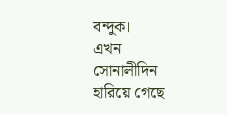বন্দুক।
এখন সোনালীদিন হারিয়ে গেছে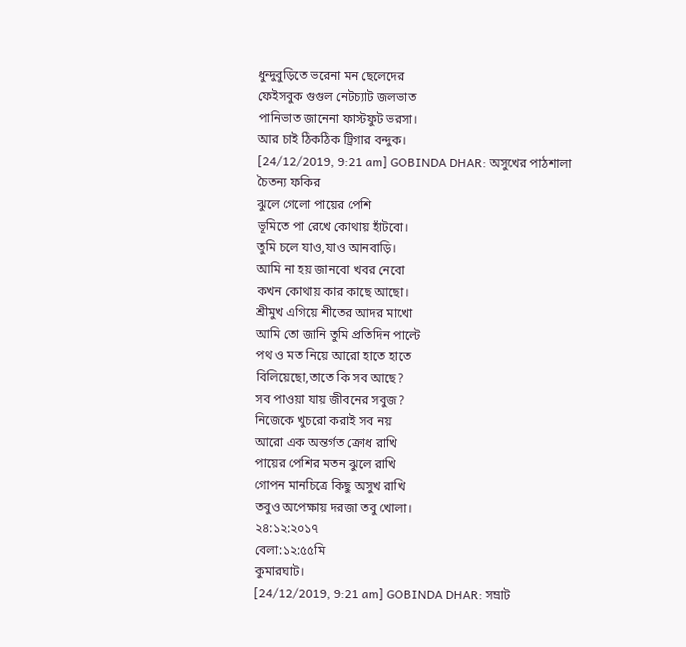ধুন্দুবুড়িতে ভরেনা মন ছেলেদের
ফেইসবুক গুগুল নেটচ্যাট জলভাত
পানিভাত জানেনা ফাস্টফুট ভরসা।
আর চাই ঠিকঠিক ট্রিগার বন্দুক।
[24/12/2019, 9:21 am] GOBINDA DHAR: অসুখের পাঠশালা
চৈতন্য ফকির
ঝুলে গেলো পায়ের পেশি
ভূমিতে পা রেখে কোথায় হাঁটবো।
তুমি চলে যাও,যাও আনবাড়ি।
আমি না হয় জানবো খবর নেবো
কখন কোথায় কার কাছে আছো।
শ্রীমুখ এগিয়ে শীতের আদর মাখো
আমি তো জানি তুমি প্রতিদিন পাল্টে
পথ ও মত নিয়ে আরো হাতে হাতে
বিলিয়েছো,তাতে কি সব আছে?
সব পাওয়া যায় জীবনের সবুজ?
নিজেকে খুচরো করাই সব নয়
আরো এক অন্তর্গত ক্রোধ রাখি
পায়ের পেশির মতন ঝুলে রাখি
গোপন মানচিত্রে কিছু অসুখ রাখি
তবুও অপেক্ষায় দরজা তবু খোলা।
২৪:১২:২০১৭
বেলা:১২:৫৫মি
কুমারঘাট।
[24/12/2019, 9:21 am] GOBINDA DHAR: সম্রাট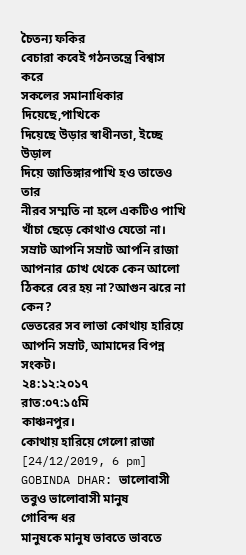চৈতন্য ফকির
বেচারা কবেই গঠনতন্ত্রে বিশ্বাস করে
সকলের সমানাধিকার দিয়েছে,পাখিকে
দিয়েছে উড়ার স্বাধীনতা, ইচ্ছে উড়াল
দিয়ে জাতিঙ্গারপাখি হও তাতেও তার
নীরব সম্মতি না হলে একটিও পাখি
খাঁচা ছেড়ে কোথাও যেতো না।
সম্রাট আপনি সম্রাট আপনি রাজা
আপনার চোখ থেকে কেন আলো
ঠিকরে বের হয় না?আগুন ঝরে না কেন?
ভেতরের সব লাভা কোথায় হারিয়ে
আপনি সম্রাট, আমাদের বিপন্ন সংকট।
২৪:১২:২০১৭
রাত:০৭:১৫মি
কাঞ্চনপুর।
কোথায় হারিয়ে গেলো রাজা
[24/12/2019, 6 pm] GOBINDA DHAR: ভালোবাসী তবুও ভালোবাসী মানুষ
গোবিন্দ ধর
মানুষকে মানুষ ভাবতে ভাবতে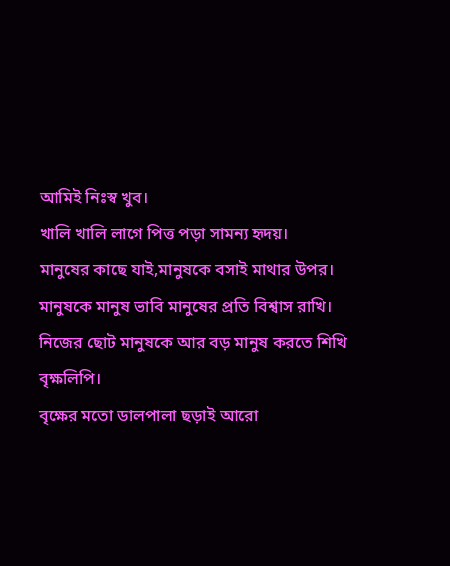আমিই নিঃস্ব খুব।
খালি খালি লাগে পিত্ত পড়া সামন্য হৃদয়।
মানুষের কাছে যাই,মানুষকে বসাই মাথার উপর।
মানুষকে মানুষ ভাবি মানুষের প্রতি বিশ্বাস রাখি।
নিজের ছোট মানুষকে আর বড় মানুষ করতে শিখি বৃক্ষলিপি।
বৃক্ষের মতো ডালপালা ছড়াই আরো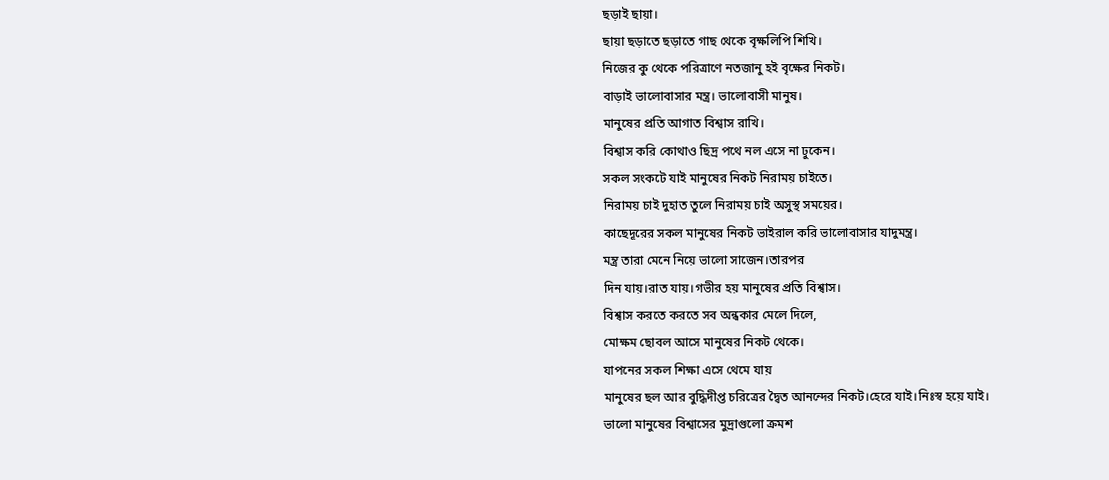ছড়াই ছায়া।
ছায়া ছড়াতে ছড়াতে গাছ থেকে বৃক্ষলিপি শিখি।
নিজের কু থেকে পরিত্রাণে নতজানু হই বৃক্ষের নিকট।
বাড়াই ভালোবাসার মন্ত্র। ভালোবাসী মানুষ।
মানুষের প্রতি আগাত বিশ্বাস রাখি।
বিশ্বাস করি কোথাও ছিদ্র পথে নল এসে না ঢুকেন।
সকল সংকটে যাই মানুষের নিকট নিরাময় চাইতে।
নিরাময় চাই দুহাত তুলে নিরাময় চাই অসুস্থ সময়ের।
কাছেদূরের সকল মানুষের নিকট ভাইরাল করি ভালোবাসার যাদুমন্ত্র।
মন্ত্র তারা মেনে নিয়ে ভালো সাজেন।তারপর
দিন যায়।রাত যায়।গভীর হয় মানুষের প্রতি বিশ্বাস।
বিশ্বাস করতে করতে সব অন্ধকার মেলে দিলে,
মোক্ষম ছোবল আসে মানুষের নিকট থেকে।
যাপনের সকল শিক্ষা এসে থেমে যায়
মানুষের ছল আর বুদ্ধিদীপ্ত চরিত্রের দ্বৈত আনন্দের নিকট।হেরে যাই।নিঃস্ব হয়ে যাই।
ভালো মানুষের বিশ্বাসের মুদ্রাগুলো ক্রমশ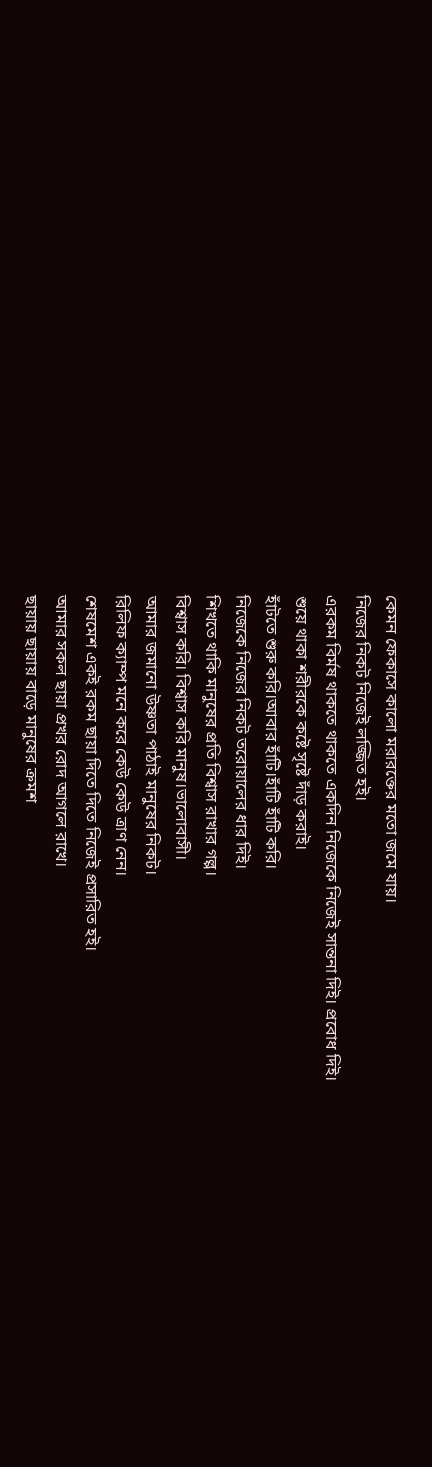কেমন ফেকাসে কালো মরারক্তের মতো জমে যায়।
নিজের নিকট নিজেই লজ্জিত হই।
এরকম বির্মষ থাকতে থাকতে একদিন নিজেকে নিজেই সান্তনা দিই। প্রবোধ দিই।
শুয়ে থাকা শরীরকে কষ্টে সৃষ্টে দাঁড় করাই।
হাঁটতে শুরু করি।আবার হাঁটি।হাঁটি হাঁটি করি।
নিজেকে নিজের নিকট তরোয়ালের ধার দিই।
শিখতে থাকি মানুষের প্রতি বিশ্বাস রাখার গল্প।
বিশ্বাস করি। বিশ্বাস করি মানুষ।ভালোবাসী।
আমার জমানো উষ্ণতা পাঠাই মানুষের নিকট।
রিলিফ ক্যাম্প মনে করে কেউ কেউ ত্রাণ নেন।
শেষমেশ একই রকম ছায়া দিতে দিতে নিজেই প্রসারিত হই।
আমার সকল ছায়া প্রখর রোদ আগলে রাখে।
ছায়ায় ছায়ায় বাড়ে মানুষের ক্রমশ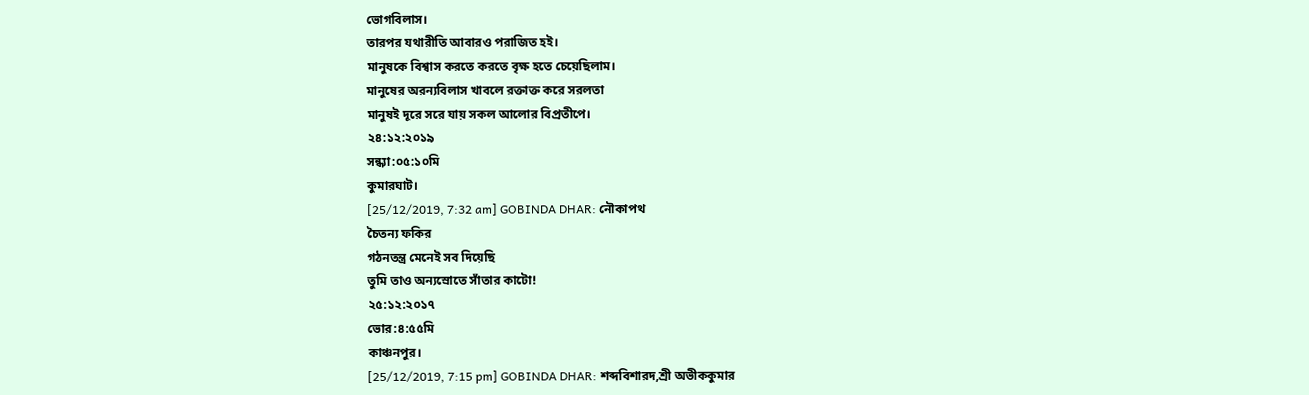ভোগবিলাস।
তারপর যথারীতি আবারও পরাজিত হই।
মানুষকে বিশ্বাস করতে করতে বৃক্ষ হতে চেয়েছিলাম।
মানুষের অরন্যবিলাস খাবলে রক্তাক্ত করে সরলতা
মানুষই দূরে সরে যায় সকল আলোর বিপ্রতীপে।
২৪:১২:২০১৯
সন্ধ্যা:০৫:১০মি
কুমারঘাট।
[25/12/2019, 7:32 am] GOBINDA DHAR: নৌকাপথ
চৈতন্য ফকির
গঠনতন্ত্র মেনেই সব দিয়েছি
তুমি তাও অন্যস্রোতে সাঁতার কাটো!
২৫:১২:২০১৭
ভোর:৪:৫৫মি
কাঞ্চনপুর।
[25/12/2019, 7:15 pm] GOBINDA DHAR: শব্দবিশারদ,শ্রী অভীককুমার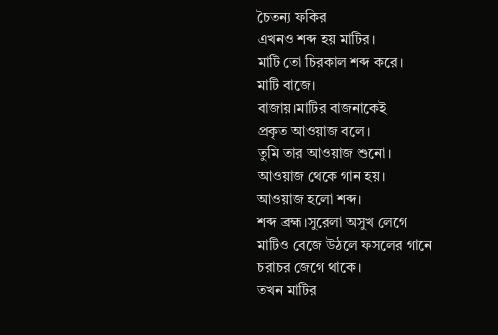চৈতন্য ফকির
এখনও শব্দ হয় মাটির।
মাটি তো চিরকাল শব্দ করে।
মাটি বাজে।
বাজায়।মাটির বাজনাকেই
প্রকৃত আওয়াজ বলে।
তুমি তার আওয়াজ শুনো।
আওয়াজ থেকে গান হয়।
আওয়াজ হলো শব্দ।
শব্দ ব্রহ্ম।সুরেলা অসুখ লেগে
মাটিও বেজে উঠলে ফসলের গানে
চরাচর জেগে থাকে।
তখন মাটির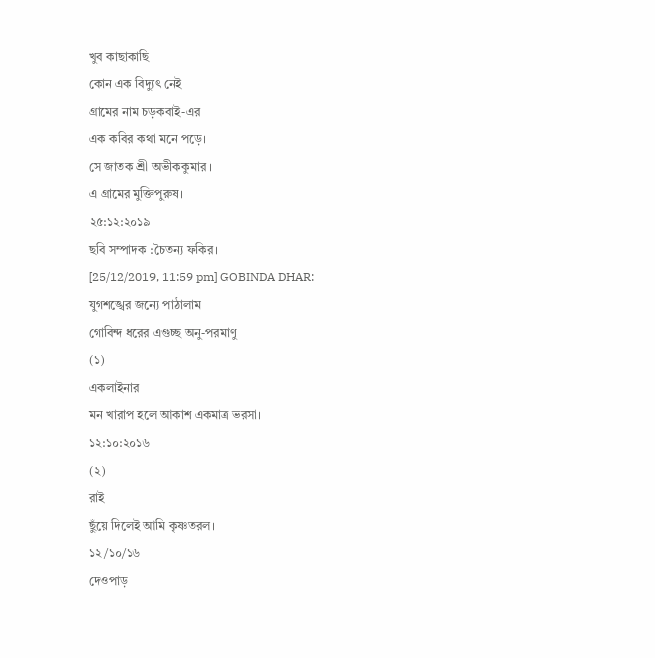খুব কাছাকাছি
কোন এক বিদ্যুৎ নেই
গ্রামের নাম চড়কবাই-এর
এক কবির কথা মনে পড়ে।
সে জাতক শ্রী অভীককুমার ।
এ গ্রামের মুক্তিপুরুষ।
২৫:১২:২০১৯
ছবি সম্পাদক :চৈতন্য ফকির।
[25/12/2019, 11:59 pm] GOBINDA DHAR: যুগশঙ্খের জন্যে পাঠালাম
গোবিন্দ ধরের এগুচ্ছ অনু-পরমাণু
(১)
একলাইনার
মন খারাপ হলে আকাশ একমাত্র ভরসা।
১২:১০:২০১৬
(২)
রাই
ছুঁয়ে দিলেই আমি কৃষ্ণতরল।
১২/১০/১৬
দেওপাড়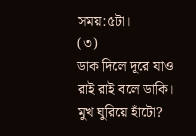সময়:৫টা।
(৩)
ডাক দিলে দূরে যাও
রাই রাই বলে ডাকি।
মুখ ঘুরিয়ে হাঁটো?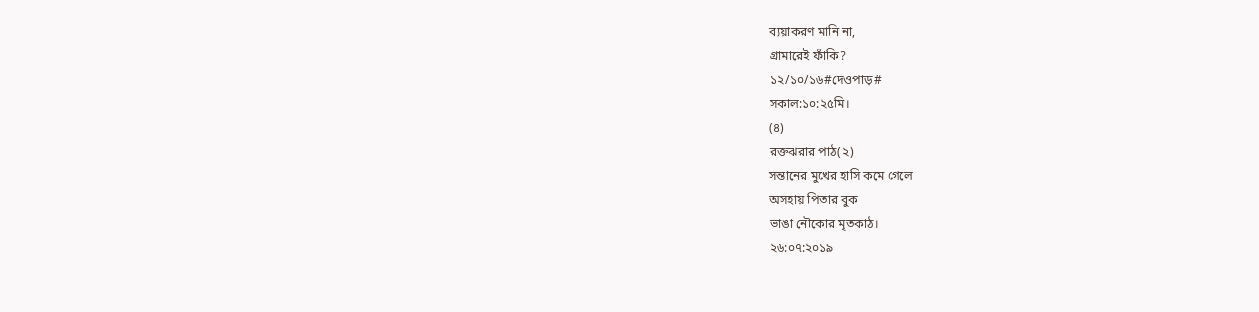ব্যয়াকরণ মানি না,
গ্রামারেই ফাঁকি?
১২/১০/১৬#দেওপাড়#
সকাল:১০:২৫মি।
(৪)
রক্তঝরার পাঠ(২)
সন্তানের মুখের হাসি কমে গেলে
অসহায় পিতার বুক
ভাঙা নৌকোর মৃতকাঠ।
২৬:০৭:২০১৯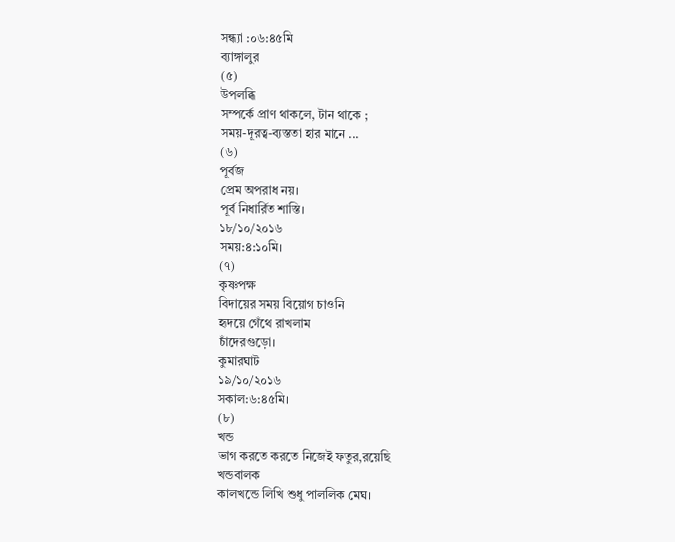সন্ধ্যা :০৬:৪৫মি
ব্যাঙ্গালুর
(৫)
উপলব্ধি
সম্পর্কে প্রাণ থাকলে, টান থাকে ;
সময়-দূরত্ব-ব্যস্ততা হার মানে ...
(৬)
পূর্বজ
প্রেম অপরাধ নয়।
পূর্ব নিধার্রিত শাস্তি।
১৮/১০/২০১৬
সময়:৪:১০মি।
(৭)
কৃষ্ণপক্ষ
বিদায়ের সময় বিয়োগ চাওনি
হৃদয়ে গেঁথে রাখলাম
চাঁদেরগুড়ো।
কুমারঘাট
১৯/১০/২০১৬
সকাল:৬:৪৫মি।
(৮)
খন্ড
ভাগ করতে করতে নিজেই ফতুর,রয়েছি
খন্ডবালক
কালখন্ডে লিখি শুধু পাললিক মেঘ।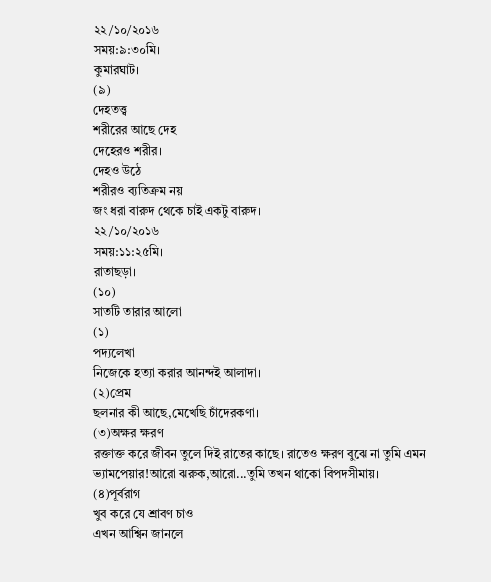২২/১০/২০১৬
সময়:৯:৩০মি।
কুমারঘাট।
(৯)
দেহতত্ত্ব
শরীরের আছে দেহ
দেহেরও শরীর।
দেহও উঠে
শরীরও ব্যতিক্রম নয়
জং ধরা বারুদ থেকে চাই একটু বারুদ।
২২/১০/২০১৬
সময়:১১:২৫মি।
রাতাছড়া।
(১০)
সাতটি তারার আলো
(১)
পদ্যলেখা
নিজেকে হত্যা করার আনন্দই আলাদা।
(২)প্রেম
ছলনার কী আছে,মেখেছি চাঁদেরকণা।
(৩)অক্ষর ক্ষরণ
রক্তাক্ত করে জীবন তুলে দিই রাতের কাছে। রাতেও ক্ষরণ বুঝে না তুমি এমন ভ্যামপেয়ার!আরো ঝরুক,আরো...তুমি তখন থাকো বিপদসীমায়।
(৪)পূর্বরাগ
খুব করে যে শ্রাবণ চাও
এখন আশ্বিন জানলে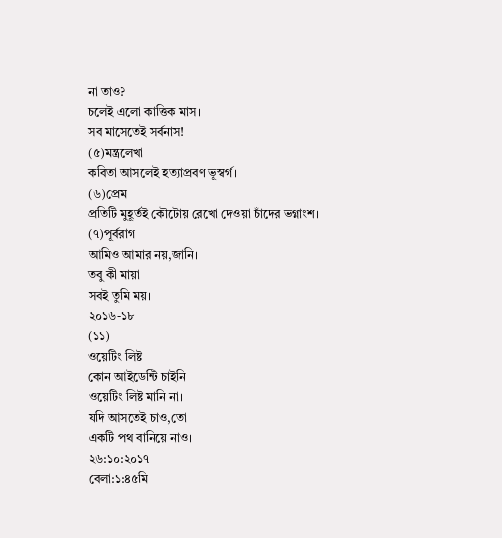না তাও?
চলেই এলো কাত্তিক মাস।
সব মাসেতেই সর্বনাস!
(৫)মন্ত্রলেখা
কবিতা আসলেই হত্যাপ্রবণ ভূস্বর্গ।
(৬)প্রেম
প্রতিটি মুহূর্তই কৌটোয় রেখো দেওয়া চাঁদের ভগ্নাংশ।
(৭)পূর্বরাগ
আমিও আমার নয়,জানি।
তবু কী মায়া
সবই তুমি ময়।
২০১৬-১৮
(১১)
ওয়েটিং লিষ্ট
কোন আইডেন্টি চাইনি
ওয়েটিং লিষ্ট মানি না।
যদি আসতেই চাও,তো
একটি পথ বানিয়ে নাও।
২৬:১০:২০১৭
বেলা:১:৪৫মি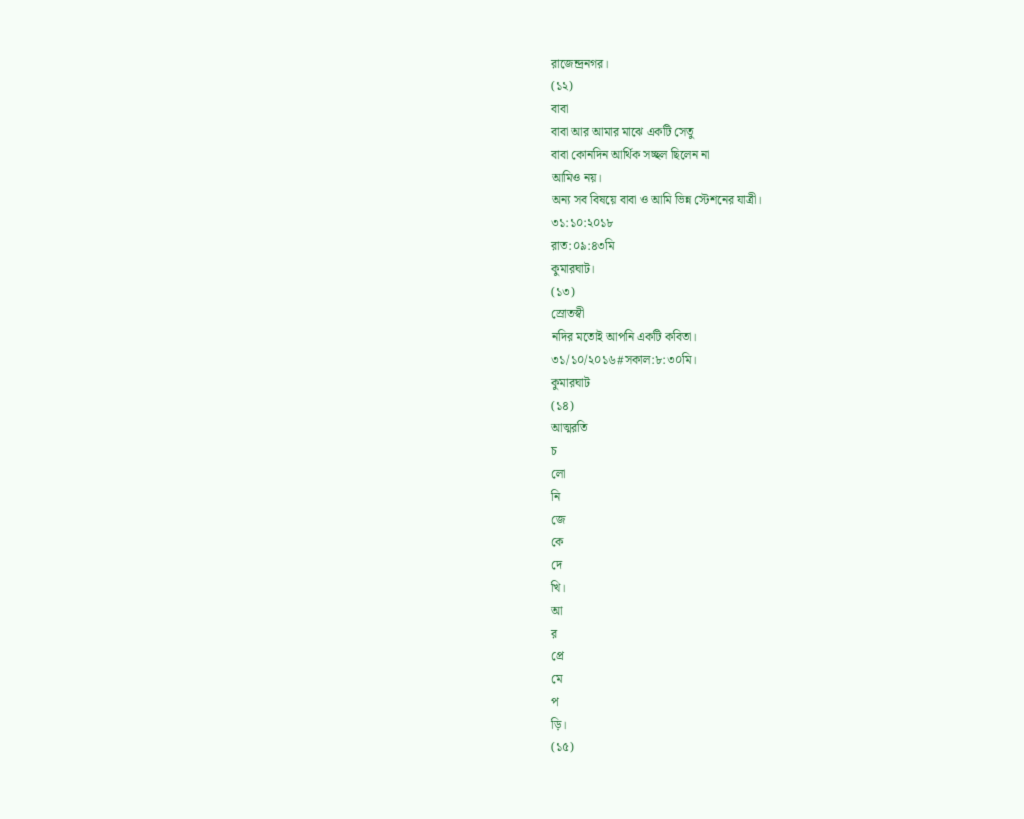রাজেন্দ্রনগর।
(১২)
বাবা
বাবা আর আমার মাঝে একটি সেতু
বাবা কোনদিন আর্থিক সচ্ছল ছিলেন না
আমিও নয়।
অন্য সব বিষয়ে বাবা ও আমি ভিন্ন স্টেশনের যাত্রী।
৩১:১০:২০১৮
রাত:০৯:৪৩মি
কুমারঘাট।
(১৩)
স্রোতস্বী
নদির মতোই আপনি একটি কবিতা।
৩১/১০/২০১৬#সকাল:৮:৩০মি।
কুমারঘাট
(১৪)
আত্মরতি
চ
লো
নি
জে
কে
দে
খি।
আ
র
প্রে
মে
প
ড়ি।
(১৫)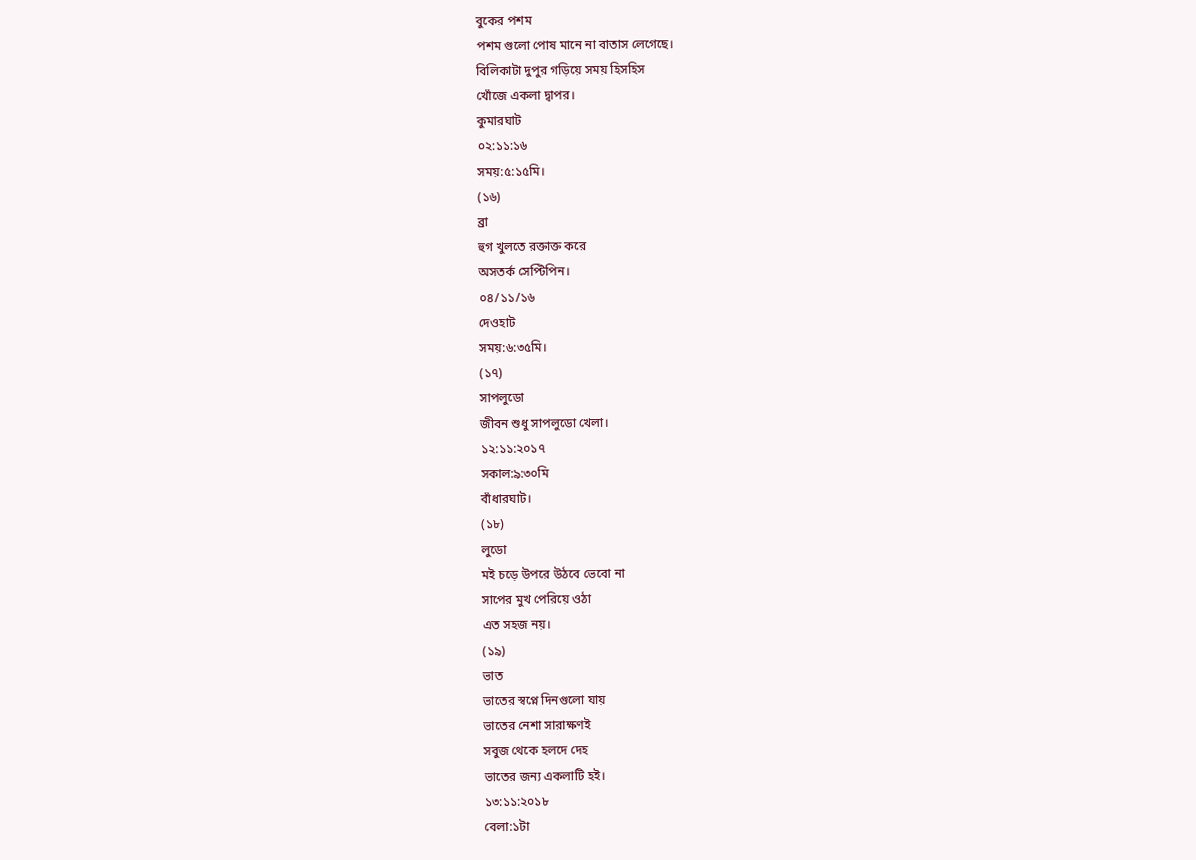বুকের পশম
পশম গুলো পোষ মানে না বাতাস লেগেছে।
বিলিকাটা দুপুর গড়িয়ে সময় হিসহিস
খোঁজে একলা দ্বাপর।
কুমারঘাট
০২:১১:১৬
সময়:৫:১৫মি।
(১৬)
ব্রা
হুগ খুলতে রক্তাক্ত করে
অসতর্ক সেপ্টিপিন।
০৪/১১/১৬
দেওহাট
সময়:৬:৩৫মি।
(১৭)
সাপলুডো
জীবন শুধু সাপলুডো খেলা।
১২:১১:২০১৭
সকাল:৯:৩০মি
বাঁধারঘাট।
(১৮)
লুডো
মই চড়ে উপরে উঠবে ভেবো না
সাপের মুখ পেরিয়ে ওঠা
এত সহজ নয়।
(১৯)
ভাত
ভাতের স্বপ্নে দিনগুলো যায়
ভাতের নেশা সারাক্ষণই
সবুজ থেকে হলদে দেহ
ভাতের জন্য একলাটি হই।
১৩:১১:২০১৮
বেলা:১টা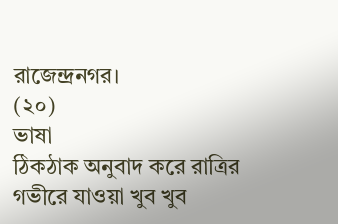রাজেন্দ্রনগর।
(২০)
ভাষা
ঠিকঠাক অনুবাদ করে রাত্রির গভীরে যাওয়া খুব খুব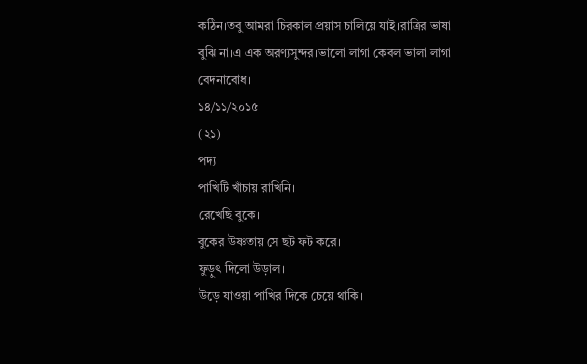কঠিন।তবু আমরা চিরকাল প্রয়াস চালিয়ে যাই।রাত্রির ভাষা বুঝি না।এ এক অরণ্যসুন্দর।ভালো লাগা কেবল ভালা লাগা বেদনাবোধ।
১৪/১১/২০১৫
(২১)
পদ্য
পাখিটি খাঁচায় রাখিনি।
রেখেছি বুকে।
বুকের উষ্ণতায় সে ছট ফট করে।
ফুড়ুৎ দিলো উড়াল।
উড়ে যাওয়া পাখির দিকে চেয়ে থাকি।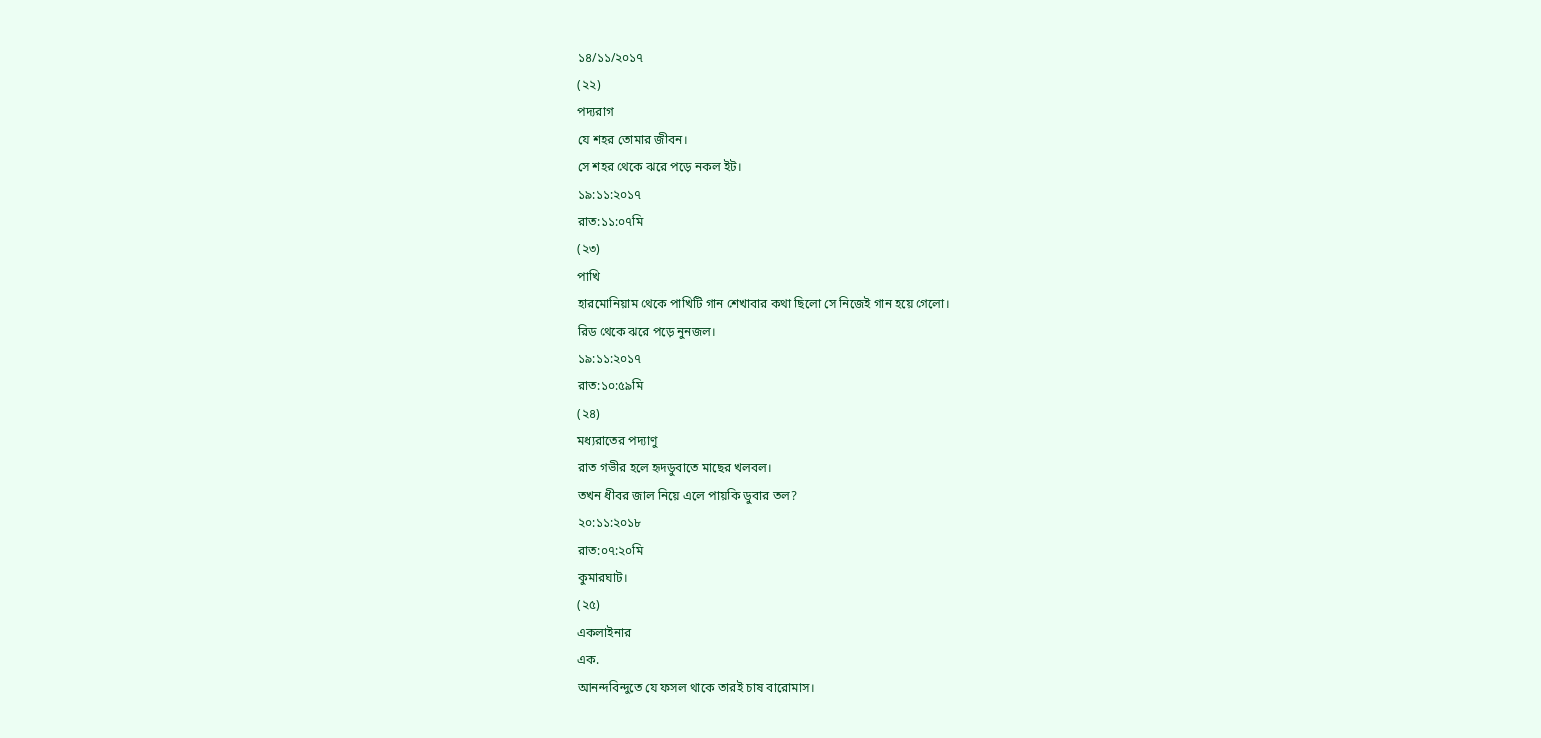১৪/১১/২০১৭
(২২)
পদ্যরাগ
যে শহর তোমার জীবন।
সে শহর থেকে ঝরে পড়ে নকল ইট।
১৯:১১:২০১৭
রাত:১১:০৭মি
(২৩)
পাখি
হারমোনিয়াম থেকে পাখিটি গান শেখাবার কথা ছিলো সে নিজেই গান হয়ে গেলো।
রিড থেকে ঝরে পড়ে নুনজল।
১৯:১১:২০১৭
রাত:১০:৫৯মি
(২৪)
মধ্যরাতের পদ্যাণু
রাত গভীর হলে হৃদডুবাতে মাছের খলবল।
তখন ধীবর জাল নিয়ে এলে পায়কি ডুবার তল?
২০:১১:২০১৮
রাত:০৭:২০মি
কুমারঘাট।
(২৫)
একলাইনার
এক.
আনন্দবিন্দুতে যে ফসল থাকে তারই চাষ বারোমাস।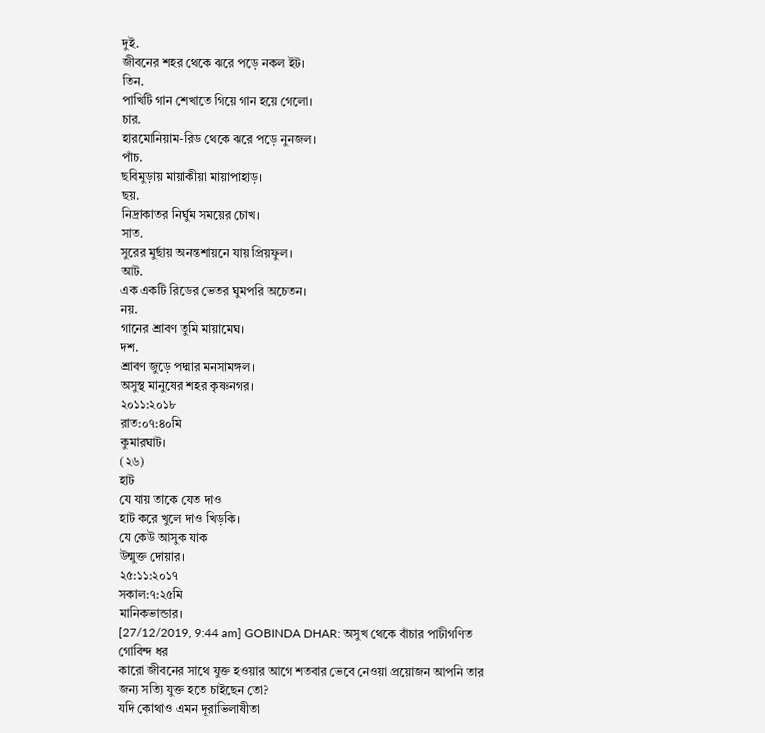দুই.
জীবনের শহর থেকে ঝরে পড়ে নকল ইট।
তিন.
পাখিটি গান শেখাতে গিয়ে গান হয়ে গেলো।
চার.
হারমোনিয়াম-রিড থেকে ঝরে পড়ে নুনজল।
পাঁচ.
ছবিমুড়ায় মায়াকীয়া মায়াপাহাড়।
ছয়.
নিদ্রাকাতর নির্ঘুম সময়ের চোখ।
সাত.
সুরের মুর্ছায় অনন্তশায়নে যায় প্রিয়ফুল।
আট.
এক একটি রিডের ভেতর ঘুমপরি অচেতন।
নয়.
গানের শ্রাবণ তুমি মায়ামেঘ।
দশ.
শ্রাবণ জুড়ে পদ্মার মনসামঙ্গল।
অসুস্থ মানুষের শহর কৃষ্ণনগর।
২০১১:২০১৮
রাত:০৭:৪০মি
কুমারঘাট।
(২৬)
হাট
যে যায় তাকে যেত দাও
হাট করে খুলে দাও খিড়কি।
যে কেউ আসুক যাক
উন্মুক্ত দোয়ার।
২৫:১১:২০১৭
সকাল:৭:২৫মি
মানিকভান্ডার।
[27/12/2019, 9:44 am] GOBINDA DHAR: অসুখ থেকে বাঁচার পাটীগণিত
গোবিন্দ ধর
কারো জীবনের সাথে যুক্ত হওয়ার আগে শতবার ভেবে নেওয়া প্রয়োজন আপনি তার জন্য সত্যি যুক্ত হতে চাইছেন তো?
যদি কোথাও এমন দূরাভিলাষীতা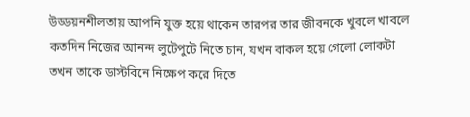উড্ডয়নশীলতায় আপনি যুক্ত হয়ে থাকেন তারপর তার জীবনকে খুবলে খাবলে কতদিন নিজের আনন্দ লুটেপুটে নিতে চান, যখন বাকল হয়ে গেলো লোকটা তখন তাকে ডাস্টবিনে নিক্ষেপ করে দিতে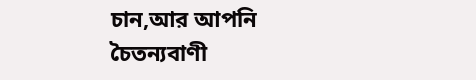চান,আর আপনি চৈতন্যবাণী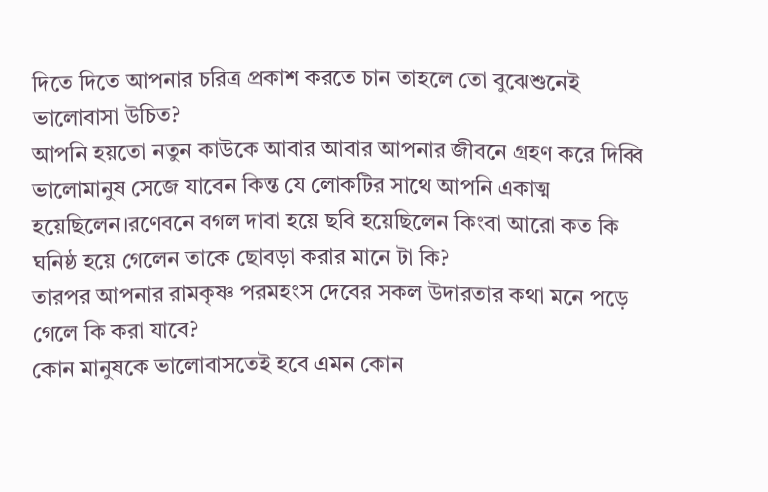দিতে দিতে আপনার চরিত্র প্রকাশ করতে চান তাহলে তো বুঝেশুনেই ভালোবাসা উচিত?
আপনি হয়তো নতুন কাউকে আবার আবার আপনার জীবনে গ্রহণ করে দিব্বি ভালোমানুষ সেজে যাবেন কিন্ত যে লোকটির সাথে আপনি একাত্ম হয়েছিলেন।রণেবনে বগল দাবা হয়ে ছবি হয়েছিলেন কিংবা আরো কত কি ঘনিষ্ঠ হয়ে গেলেন তাকে ছোবড়া করার মানে টা কি?
তারপর আপনার রামকৃষ্ণ পরমহংস দেবের সকল উদারতার কথা মনে পড়ে গেলে কি করা যাবে?
কোন মানুষকে ভালোবাসতেই হবে এমন কোন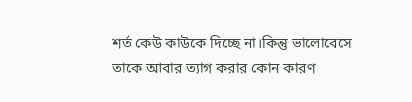শর্ত কেউ কাউকে দিচ্ছে না।কিন্তু ভালোবেসে তাকে আবার ত্যাগ করার কোন কারণ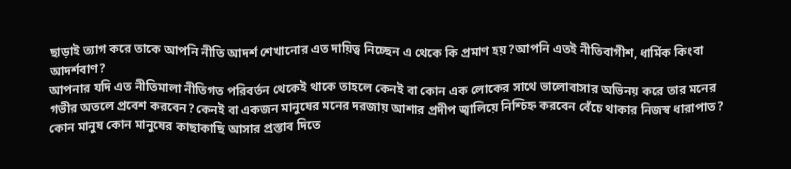ছাড়াই ত্যাগ করে তাকে আপনি নীতি আদর্শ শেখানোর এত দায়িত্ব নিচ্ছেন এ থেকে কি প্রমাণ হয়?আপনি এতই নীতিবাগীশ, ধার্মিক কিংবা আদর্শবাণ?
আপনার যদি এত নীতিমালা নীতিগত পরিবর্তন থেকেই থাকে তাহলে কেনই বা কোন এক লোকের সাথে ভালোবাসার অভিনয় করে তার মনের গভীর অতলে প্রবেশ করবেন?কেনই বা একজন মানুষের মনের দরজায় আশার প্রদীপ জ্বালিয়ে নিশ্চিহ্ন করবেন বেঁচে থাকার নিজস্ব ধারাপাত?
কোন মানুষ কোন মানুষের কাছাকাছি আসার প্রস্তাব দিতে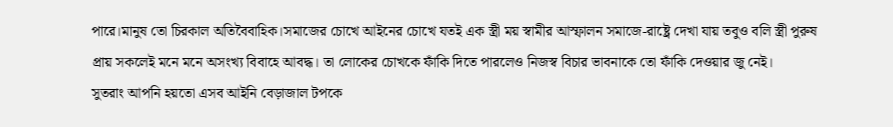পারে।মানুষ তো চিরকাল অতিবৈবাহিক।সমাজের চোখে আইনের চোখে যতই এক স্ত্রী ময় স্বামীর আস্ফালন সমাজে-রাষ্ট্রে দেখা যায় তবুও বলি স্ত্রী পুরুষ প্রায় সকলেই মনে মনে অসংখ্য বিবাহে আবদ্ধ। তা লোকের চোখকে ফাঁকি দিতে পারলেও নিজস্ব বিচার ভাবনাকে তো ফাঁকি দেওয়ার জু নেই।
সুতরাং আপনি হয়তো এসব আইনি বেড়াজাল টপকে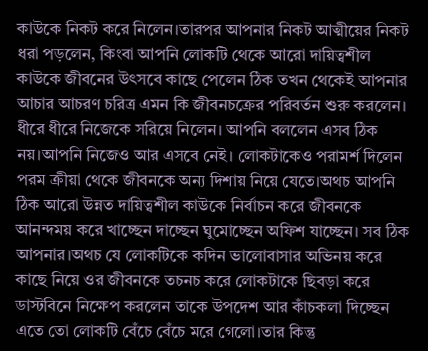কাউকে নিকট করে নিলেন।তারপর আপনার নিকট আত্মীয়ের নিকট ধরা পড়লেন, কিংবা আপনি লোকটি থেকে আরো দায়িত্বশীল কাউকে জীবনের উৎসবে কাছে পেলেন ঠিক তখন থেকেই আপনার আচার আচরণ চরিত্র এমন কি জীবনচক্রের পরিবর্তন শুরু করলেন। ধীরে ধীরে নিজেকে সরিয়ে নিলেন। আপনি বললেন এসব ঠিক নয়।আপনি নিজেও আর এসবে নেই। লোকটাকেও পরামর্শ দিলেন পরম ক্রীয়া থেকে জীবনকে অন্য দিশায় নিয়ে যেতে।অথচ আপনি ঠিক আরো উন্নত দায়িত্বশীল কাউকে নির্বাচন করে জীবনকে আনন্দময় করে খাচ্ছেন দাচ্ছেন ঘুমোচ্ছেন অফিশ যাচ্ছেন। সব ঠিক আপনার।অথচ যে লোকটিকে কদিন ভালোবাসার অভিনয় করে কাছে নিয়ে ওর জীবনকে তচনচ করে লোকটাকে ছিবড়া করে ডাস্টবিনে নিক্ষেপ করলেন তাকে উপদেশ আর কাঁচকলা দিচ্ছেন এতে তো লোকটি বেঁচে বেঁচে মরে গেলো।তার কিন্তু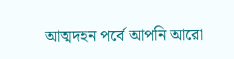আত্মদহন পর্বে আপনি আরো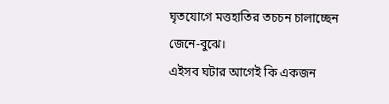ঘৃতযোগে মত্তহাতির তচচন চালাচ্ছেন জেনে-বুঝে।
এইসব ঘটার আগেই কি একজন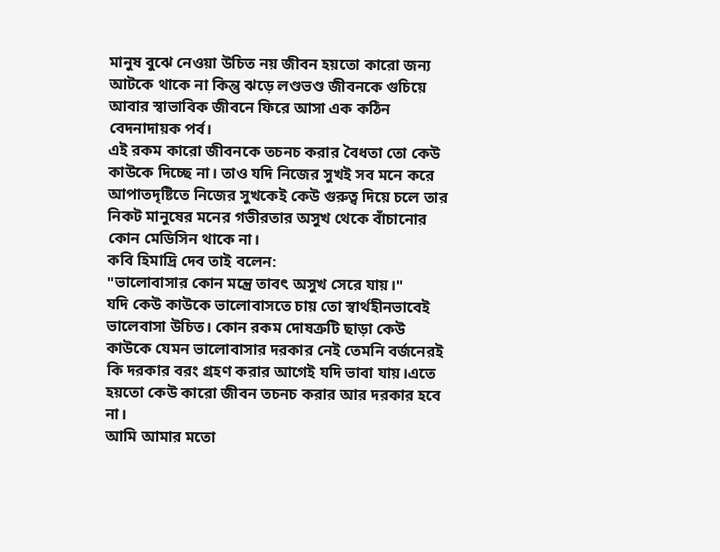মানুষ বুঝে নেওয়া উচিত নয় জীবন হয়তো কারো জন্য আটকে থাকে না কিন্তু ঝড়ে লণ্ডভণ্ড জীবনকে গুচিয়ে আবার স্বাভাবিক জীবনে ফিরে আসা এক কঠিন বেদনাদায়ক পর্ব।
এই রকম কারো জীবনকে তচনচ করার বৈধতা তো কেউ কাউকে দিচ্ছে না। তাও যদি নিজের সুখই সব মনে করে আপাতদৃষ্টিতে নিজের সুখকেই কেউ গুরুত্ব দিয়ে চলে তার নিকট মানুষের মনের গভীরতার অসুখ থেকে বাঁচানোর কোন মেডিসিন থাকে না।
কবি হিমাদ্রি দেব তাই বলেন:
"ভালোবাসার কোন মন্ত্রে তাবৎ অসুখ সেরে যায়।"
যদি কেউ কাউকে ভালোবাসতে চায় তো স্বার্থহীনভাবেই ভালেবাসা উচিত। কোন রকম দোষত্রুটি ছাড়া কেউ কাউকে যেমন ভালোবাসার দরকার নেই তেমনি বর্জনেরই কি দরকার বরং গ্রহণ করার আগেই যদি ভাবা যায়।এতে হয়তো কেউ কারো জীবন তচনচ করার আর দরকার হবে না।
আমি আমার মতো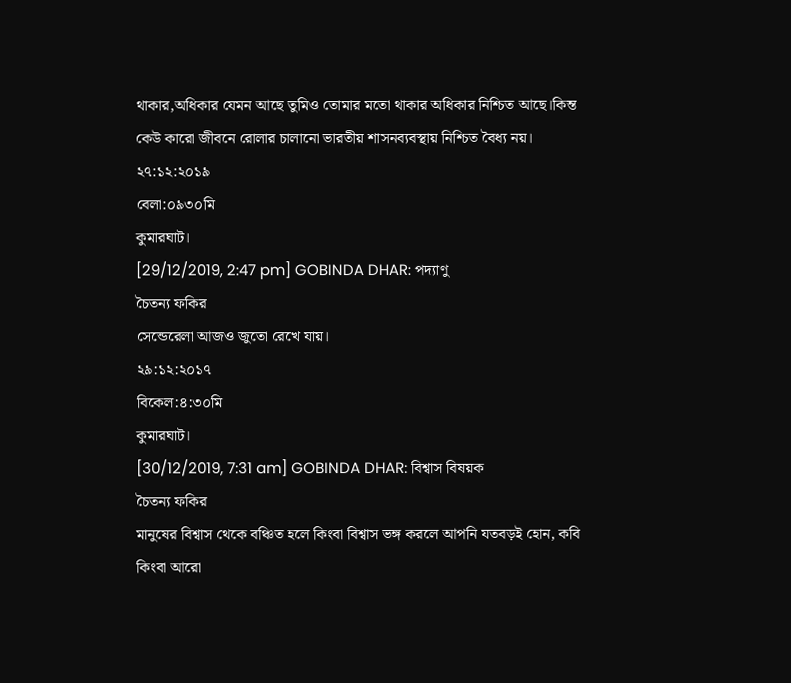থাকার,অধিকার যেমন আছে তুমিও তোমার মতো থাকার অধিকার নিশ্চিত আছে।কিন্ত কেউ কারো জীবনে রোলার চালানো ভারতীয় শাসনব্যবস্থায় নিশ্চিত বৈধ্য নয়।
২৭:১২:২০১৯
বেলা:০৯৩০মি
কুমারঘাট।
[29/12/2019, 2:47 pm] GOBINDA DHAR: পদ্যাণু
চৈতন্য ফকির
সেন্ডেরেলা আজও জুতো রেখে যায়।
২৯:১২:২০১৭
বিকেল:৪:৩০মি
কুমারঘাট।
[30/12/2019, 7:31 am] GOBINDA DHAR: বিশ্বাস বিষয়ক
চৈতন্য ফকির
মানুষের বিশ্বাস থেকে বঞ্চিত হলে কিংবা বিশ্বাস ভঙ্গ করলে আপনি যতবড়ই হোন, কবি কিংবা আরো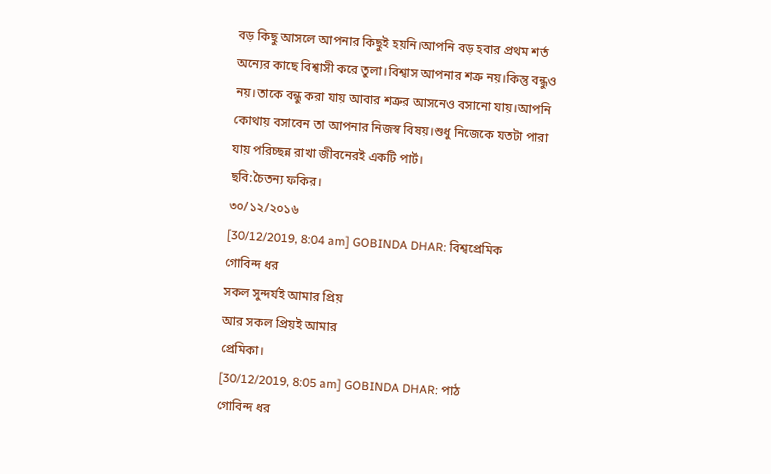বড় কিছু আসলে আপনার কিছুই হয়নি।আপনি বড় হবার প্রথম শর্ত অন্যের কাছে বিশ্বাসী করে তুলা।বিশ্বাস আপনার শত্রু নয়।কিন্তু বন্ধুও নয়।তাকে বন্ধু করা যায় আবার শত্রুর আসনেও বসানো যায়।আপনি কোথায় বসাবেন তা আপনার নিজস্ব বিষয়।শুধু নিজেকে যতটা পারা যায় পরিচ্ছন্ন রাখা জীবনেরই একটি পার্ট।
ছবি:চৈতন্য ফকির।
৩০/১২/২০১৬
[30/12/2019, 8:04 am] GOBINDA DHAR: বিশ্বপ্রেমিক
গোবিন্দ ধর
সকল সুন্দর্যই আমার প্রিয়
আর সকল প্রিয়ই আমার
প্রেমিকা।
[30/12/2019, 8:05 am] GOBINDA DHAR: পাঠ
গোবিন্দ ধর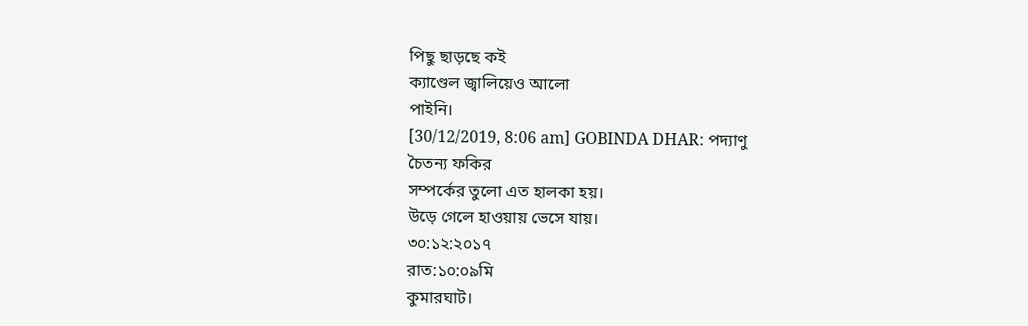পিছু ছাড়ছে কই
ক্যাণ্ডেল জ্বালিয়েও আলো
পাইনি।
[30/12/2019, 8:06 am] GOBINDA DHAR: পদ্যাণু
চৈতন্য ফকির
সম্পর্কের তুলো এত হালকা হয়।
উড়ে গেলে হাওয়ায় ভেসে যায়।
৩০:১২:২০১৭
রাত:১০:০৯মি
কুমারঘাট।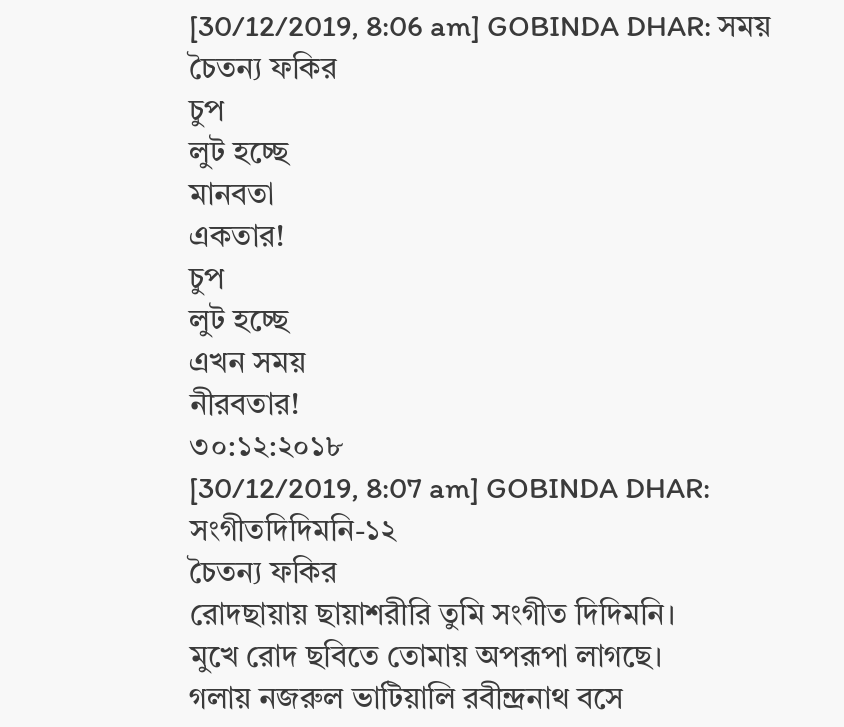[30/12/2019, 8:06 am] GOBINDA DHAR: সময়
চৈতন্য ফকির
চুপ
লুট হচ্ছে
মানবতা
একতার!
চুপ
লুট হচ্ছে
এখন সময়
নীরবতার!
৩০:১২:২০১৮
[30/12/2019, 8:07 am] GOBINDA DHAR: সংগীতদিদিমনি-১২
চৈতন্য ফকির
রোদছায়ায় ছায়াশরীরি তুমি সংগীত দিদিমনি।
মুখে রোদ ছবিতে তোমায় অপরূপা লাগছে।
গলায় নজরুল ভাটিয়ালি রবীন্দ্রনাথ বসে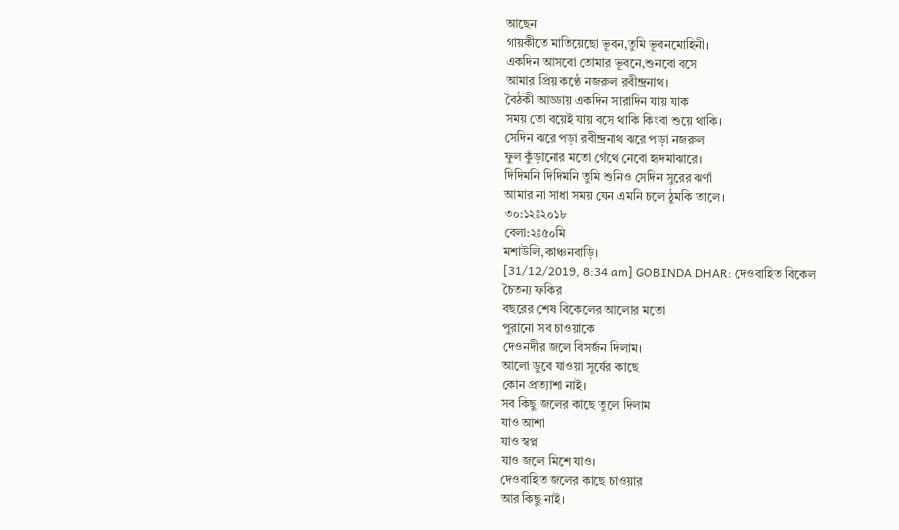আছেন
গায়কীতে মাতিয়েছো ভূবন,তুমি ভূবনমোহিনী।
একদিন আসবো তোমার ভূবনে,শুনবো বসে
আমার প্রিয় কণ্ঠে নজরুল রবীন্দ্রনাথ।
বৈঠকী আড্ডায় একদিন সারাদিন যায় যাক
সময় তো বয়েই যায় বসে থাকি কিংবা শুয়ে থাকি।
সেদিন ঝরে পড়া রবীন্দ্রনাথ ঝরে পড়া নজরুল
ফুল কুঁড়ানোর মতো গেঁথে নেবো হৃদমাঝারে।
দিদিমনি দিদিমনি তুমি শুনিও সেদিন সুরের ঝর্ণা
আমার না সাধা সময় যেন এমনি চলে ঠুমকি তালে।
৩০:১২ঃ২০১৮
বেলা:২ঃ৫০মি
মশাউলি,কাঞ্চনবাড়ি।
[31/12/2019, 8:34 am] GOBINDA DHAR: দেওবাহিত বিকেল
চৈতন্য ফকির
বছরের শেষ বিকেলের আলোর মতো
পুরানো সব চাওয়াকে
দেওনদীর জলে বিসর্জন দিলাম।
আলো ডুবে যাওয়া সূর্যের কাছে
কোন প্রত্যাশা নাই।
সব কিছু জলের কাছে তুলে দিলাম
যাও আশা
যাও স্বপ্ন
যাও জলে মিশে যাও।
দেওবাহিত জলের কাছে চাওয়ার
আর কিছু নাই।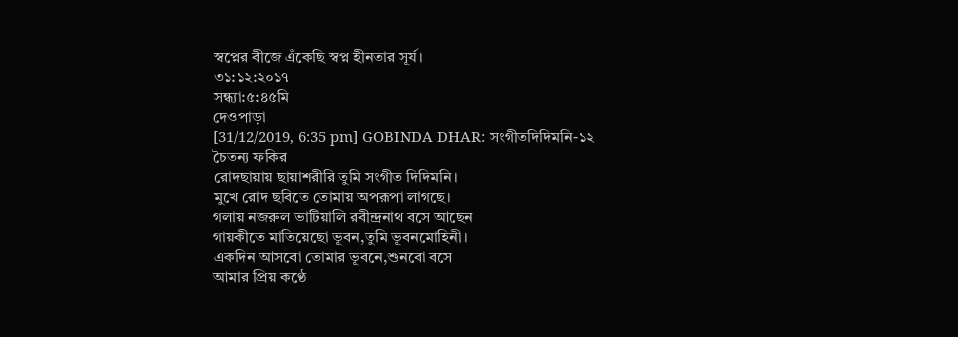স্বপ্নের বীজে এঁকেছি স্বপ্ন হীনতার সূর্য।
৩১:১২:২০১৭
সন্ধ্যা:৫:৪৫মি
দেওপাড়া
[31/12/2019, 6:35 pm] GOBINDA DHAR: সংগীতদিদিমনি-১২
চৈতন্য ফকির
রোদছায়ায় ছায়াশরীরি তুমি সংগীত দিদিমনি।
মুখে রোদ ছবিতে তোমায় অপরূপা লাগছে।
গলায় নজরুল ভাটিয়ালি রবীন্দ্রনাথ বসে আছেন
গায়কীতে মাতিয়েছো ভূবন,তুমি ভূবনমোহিনী।
একদিন আসবো তোমার ভূবনে,শুনবো বসে
আমার প্রিয় কণ্ঠে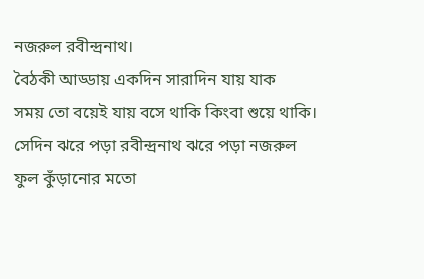নজরুল রবীন্দ্রনাথ।
বৈঠকী আড্ডায় একদিন সারাদিন যায় যাক
সময় তো বয়েই যায় বসে থাকি কিংবা শুয়ে থাকি।
সেদিন ঝরে পড়া রবীন্দ্রনাথ ঝরে পড়া নজরুল
ফুল কুঁড়ানোর মতো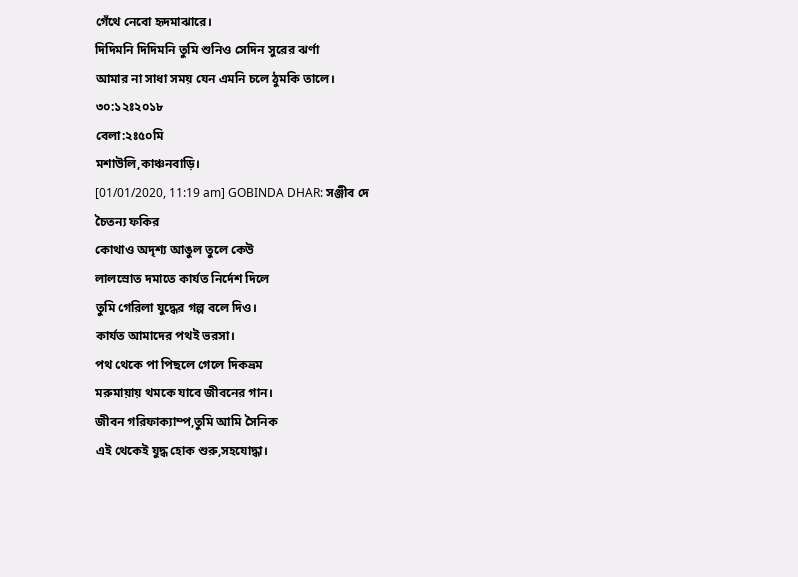গেঁথে নেবো হৃদমাঝারে।
দিদিমনি দিদিমনি তুমি শুনিও সেদিন সুরের ঝর্ণা
আমার না সাধা সময় যেন এমনি চলে ঠুমকি তালে।
৩০:১২ঃ২০১৮
বেলা:২ঃ৫০মি
মশাউলি,কাঞ্চনবাড়ি।
[01/01/2020, 11:19 am] GOBINDA DHAR: সঞ্জীব দে
চৈতন্য ফকির
কোথাও অদৃশ্য আঙুল তুলে কেউ
লালস্রোত দমাতে কার্যত নির্দেশ দিলে
তুমি গেরিলা যুদ্ধের গল্প বলে দিও।
কার্যত আমাদের পথই ভরসা।
পথ থেকে পা পিছলে গেলে দিকভ্রম
মরুমায়ায় থমকে যাবে জীবনের গান।
জীবন গরিফাক্যাম্প,তুমি আমি সৈনিক
এই থেকেই যুদ্ধ হোক শুরু,সহযোদ্ধা।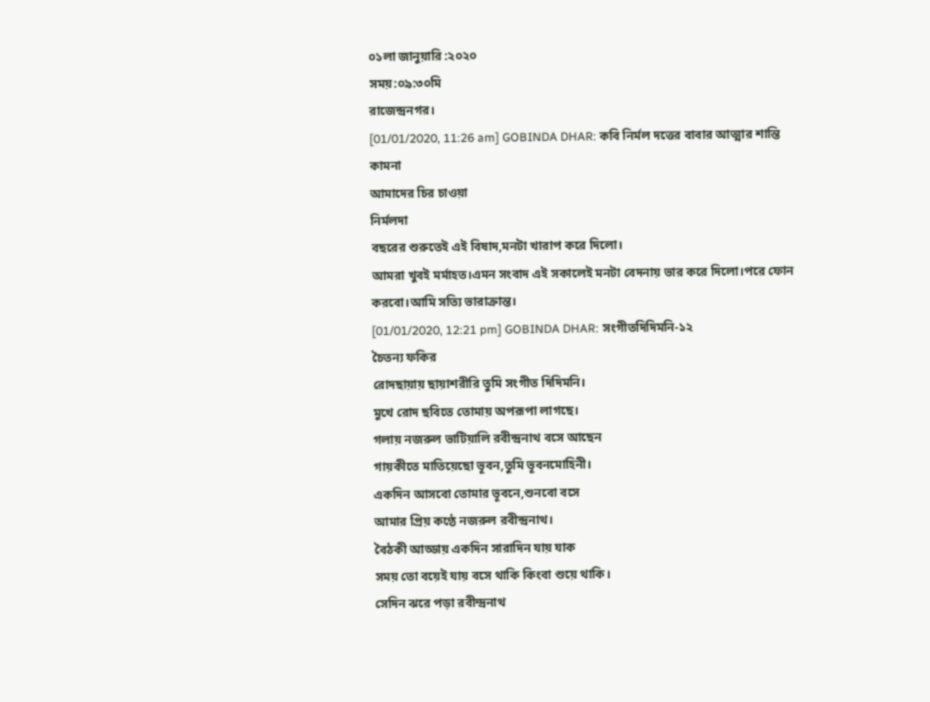০১লা জানুয়ারি :২০২০
সময়:০৯:৩০মি
রাজেন্দ্রনগর।
[01/01/2020, 11:26 am] GOBINDA DHAR: কবি নির্মল দত্তের বাবার আত্মার শান্তি কামনা
আমাদের চির চাওয়া
নির্মলদা
বছরের শুরুতেই এই বিষাদ,মনটা খারাপ করে দিলো।
আমরা খুবই মর্মাহত।এমন সংবাদ এই সকালেই মনটা বেদনায় ভার করে দিলো।পরে ফোন করবো।আমি সত্যি ভারাক্রান্ত।
[01/01/2020, 12:21 pm] GOBINDA DHAR: সংগীতদিদিমনি-১২
চৈতন্য ফকির
রোদছায়ায় ছায়াশরীরি তুমি সংগীত দিদিমনি।
মুখে রোদ ছবিতে তোমায় অপরূপা লাগছে।
গলায় নজরুল ভাটিয়ালি রবীন্দ্রনাথ বসে আছেন
গায়কীতে মাতিয়েছো ভূবন,তুমি ভূবনমোহিনী।
একদিন আসবো তোমার ভূবনে,শুনবো বসে
আমার প্রিয় কণ্ঠে নজরুল রবীন্দ্রনাথ।
বৈঠকী আড্ডায় একদিন সারাদিন যায় যাক
সময় তো বয়েই যায় বসে থাকি কিংবা শুয়ে থাকি।
সেদিন ঝরে পড়া রবীন্দ্রনাথ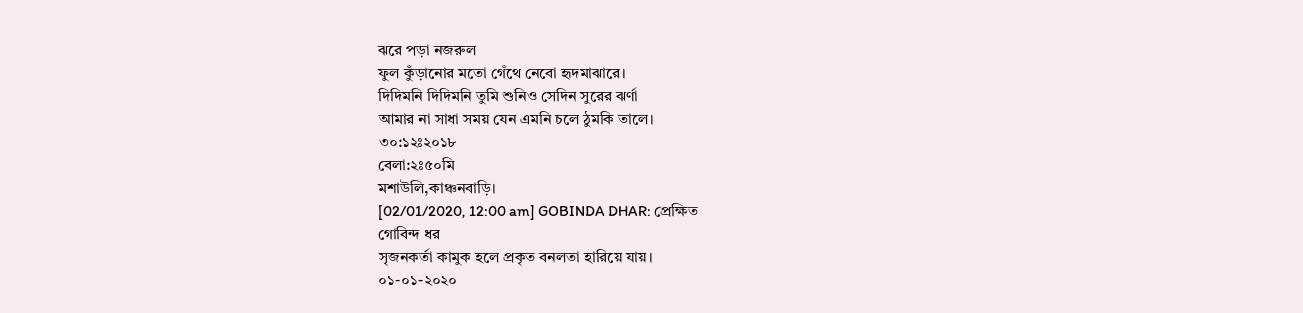ঝরে পড়া নজরুল
ফুল কুঁড়ানোর মতো গেঁথে নেবো হৃদমাঝারে।
দিদিমনি দিদিমনি তুমি শুনিও সেদিন সুরের ঝর্ণা
আমার না সাধা সময় যেন এমনি চলে ঠুমকি তালে।
৩০:১২ঃ২০১৮
বেলা:২ঃ৫০মি
মশাউলি,কাঞ্চনবাড়ি।
[02/01/2020, 12:00 am] GOBINDA DHAR: প্রেক্ষিত
গোবিন্দ ধর
সৃজনকর্তা কামুক হলে প্রকৃত বনলতা হারিয়ে যায়।
০১-০১-২০২০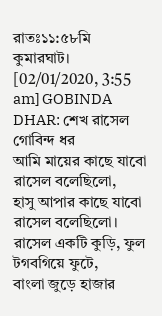রাতঃ১১:৫৮মি
কুমারঘাট।
[02/01/2020, 3:55 am] GOBINDA DHAR: শেখ রাসেল
গোবিন্দ ধর
আমি মায়ের কাছে যাবো
রাসেল বলেছিলো,
হাসু আপার কাছে যাবো
রাসেল বলেছিলো।
রাসেল একটি কুড়ি, ফুল
টগবগিয়ে ফুটে,
বাংলা জুড়ে হাজার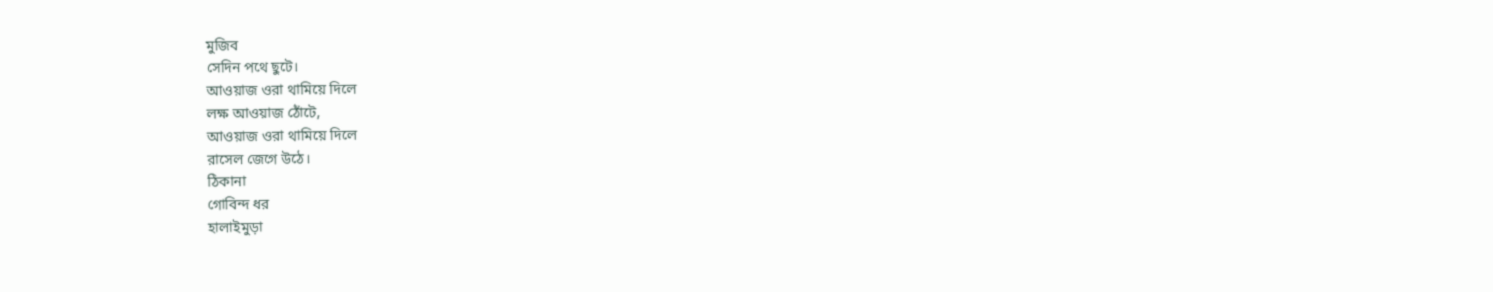মুজিব
সেদিন পথে ছুটে।
আওয়াজ ওরা থামিয়ে দিলে
লক্ষ আওয়াজ ঠোঁটে,
আওয়াজ ওরা থামিয়ে দিলে
রাসেল জেগে উঠে।
ঠিকানা
গোবিন্দ ধর
হালাইমুড়া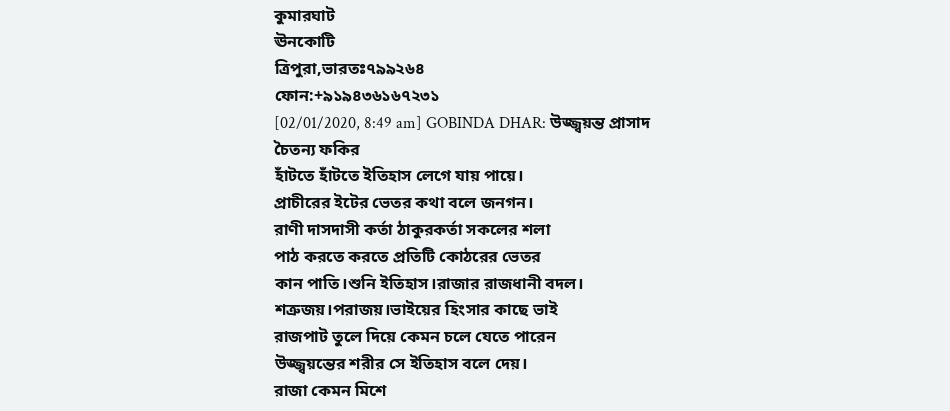কুমারঘাট
ঊনকোটি
ত্রিপুরা,ভারতঃ৭৯৯২৬৪
ফোন:+৯১৯৪৩৬১৬৭২৩১
[02/01/2020, 8:49 am] GOBINDA DHAR: উজ্জ্বয়ন্ত প্রাসাদ
চৈতন্য ফকির
হাঁটতে হাঁটতে ইতিহাস লেগে যায় পায়ে।
প্রাচীরের ইটের ভেতর কথা বলে জনগন।
রাণী দাসদাসী কর্তা ঠাকুরকর্তা সকলের শলা
পাঠ করতে করতে প্রতিটি কোঠরের ভেতর
কান পাতি।শুনি ইতিহাস।রাজার রাজধানী বদল।
শত্রুজয়।পরাজয়।ভাইয়ের হিংসার কাছে ভাই
রাজপাট তুলে দিয়ে কেমন চলে যেতে পারেন
উজ্জ্বয়ন্তের শরীর সে ইতিহাস বলে দেয়।
রাজা কেমন মিশে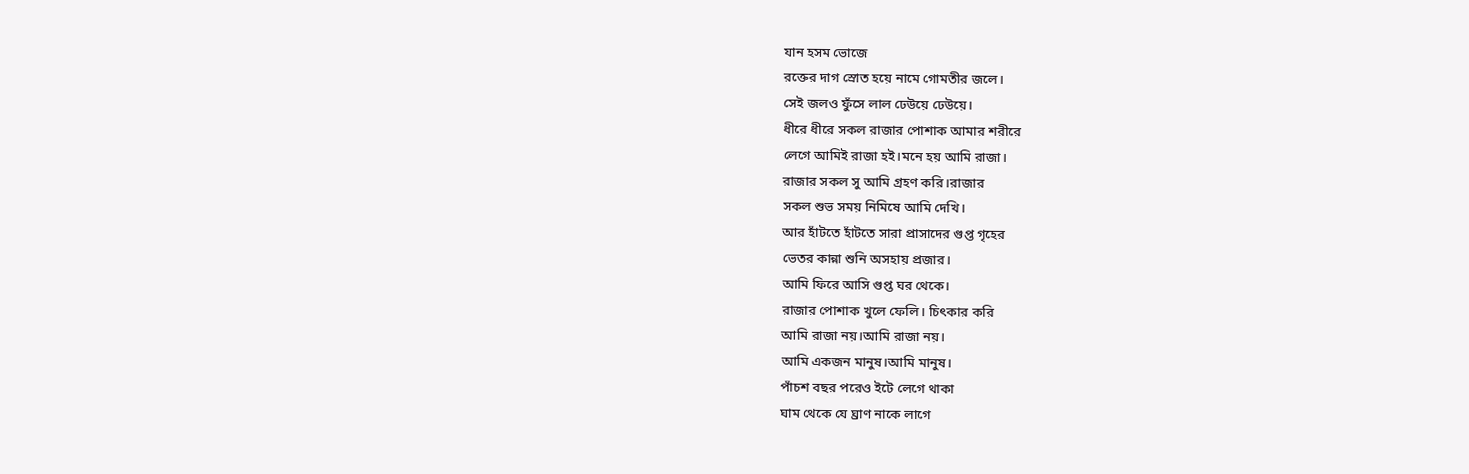যান হসম ভোজে
রক্তের দাগ স্রোত হয়ে নামে গোমতীর জলে।
সেই জলও ফুঁসে লাল ঢেউয়ে ঢেউয়ে।
ধীরে ধীরে সকল রাজার পোশাক আমার শরীরে
লেগে আমিই রাজা হই।মনে হয় আমি রাজা।
রাজার সকল সু আমি গ্রহণ করি।রাজার
সকল শুভ সময় নিমিষে আমি দেখি।
আর হাঁটতে হাঁটতে সারা প্রাসাদের গুপ্ত গৃহের
ভেতর কান্না শুনি অসহায় প্রজার।
আমি ফিরে আসি গুপ্ত ঘর থেকে।
রাজার পোশাক খুলে ফেলি। চিৎকার করি
আমি রাজা নয়।আমি রাজা নয়।
আমি একজন মানুষ।আমি মানুষ।
পাঁচশ বছর পরেও ইটে লেগে থাকা
ঘাম থেকে যে ঘ্রাণ নাকে লাগে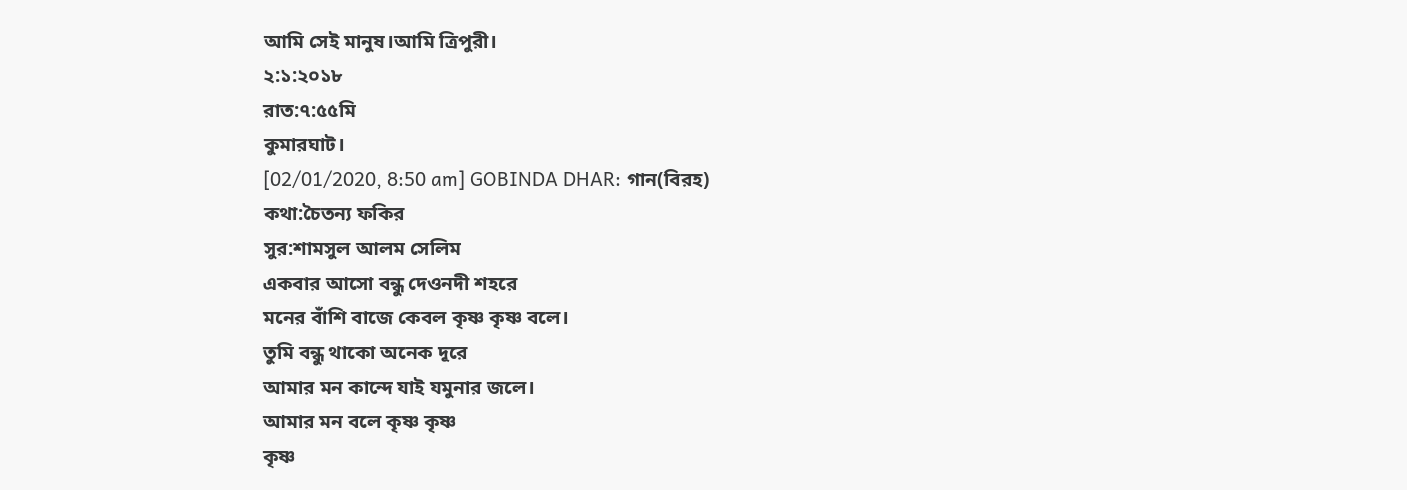আমি সেই মানুষ।আমি ত্রিপুরী।
২:১:২০১৮
রাত:৭:৫৫মি
কুমারঘাট।
[02/01/2020, 8:50 am] GOBINDA DHAR: গান(বিরহ)
কথা:চৈতন্য ফকির
সুর:শামসুল আলম সেলিম
একবার আসো বন্ধু দেওনদী শহরে
মনের বাঁশি বাজে কেবল কৃষ্ণ কৃষ্ণ বলে।
তুমি বন্ধু থাকো অনেক দূরে
আমার মন কান্দে যাই যমুনার জলে।
আমার মন বলে কৃষ্ণ কৃষ্ণ
কৃষ্ণ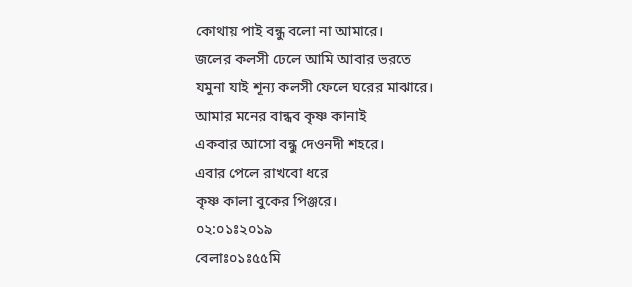কোথায় পাই বন্ধু বলো না আমারে।
জলের কলসী ঢেলে আমি আবার ভরতে
যমুনা যাই শূন্য কলসী ফেলে ঘরের মাঝারে।
আমার মনের বান্ধব কৃষ্ণ কানাই
একবার আসো বন্ধু দেওনদী শহরে।
এবার পেলে রাখবো ধরে
কৃষ্ণ কালা বুকের পিঞ্জরে।
০২:০১ঃ২০১৯
বেলাঃ০১ঃ৫৫মি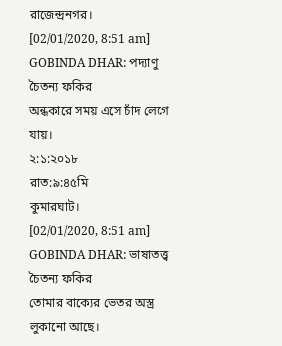রাজেন্দ্রনগর।
[02/01/2020, 8:51 am] GOBINDA DHAR: পদ্যাণু
চৈতন্য ফকির
অন্ধকারে সময় এসে চাঁদ লেগে যায়।
২:১:২০১৮
রাত:৯:৪৫মি
কুমারঘাট।
[02/01/2020, 8:51 am] GOBINDA DHAR: ভাষাতত্ত্ব
চৈতন্য ফকির
তোমার বাক্যের ভেতর অস্ত্র লুকানো আছে।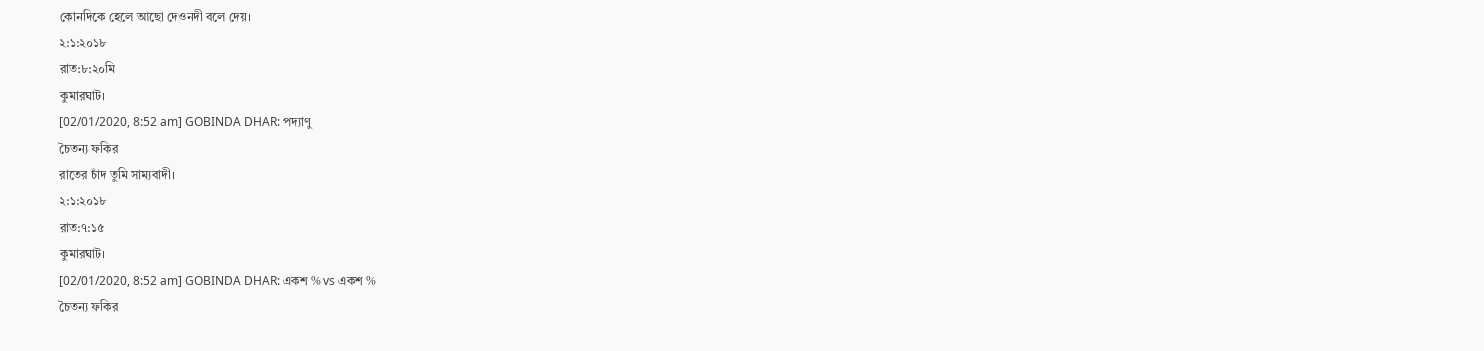কোনদিকে হেলে আছো দেওনদী বলে দেয়।
২:১:২০১৮
রাত:৮:২০মি
কুমারঘাট।
[02/01/2020, 8:52 am] GOBINDA DHAR: পদ্যাণু
চৈতন্য ফকির
রাতের চাঁদ তুমি সাম্যবাদী।
২:১:২০১৮
রাত:৭:১৫
কুমারঘাট।
[02/01/2020, 8:52 am] GOBINDA DHAR: একশ % vs একশ %
চৈতন্য ফকির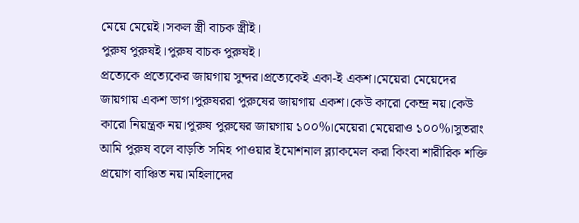মেয়ে মেয়েই।সকল স্ত্রী বাচক স্ত্রীই।
পুরুষ পুরুষই।পুরুষ বাচক পুরুষই।
প্রত্যেকে প্রত্যেকের জায়গায় সুন্দর।প্রত্যেকেই একা-ই একশ।মেয়েরা মেয়েদের জায়গায় একশ ভাগ।পুরুষররা পুরুষের জায়গায় একশ।কেউ কারো কেন্দ্র নয়।কেউ কারো নিয়ন্ত্রক নয়।পুরুষ পুরুষের জায়গায় ১০০%।মেয়েরা মেয়েরাও ১০০%।সুতরাং আমি পুরুষ বলে বাড়তি সমিহ পাওয়ার ইমোশনাল ব্ল্যাকমেল করা কিংবা শারীরিক শক্তি প্রয়োগ বাঞ্চিত নয়।মহিলাদের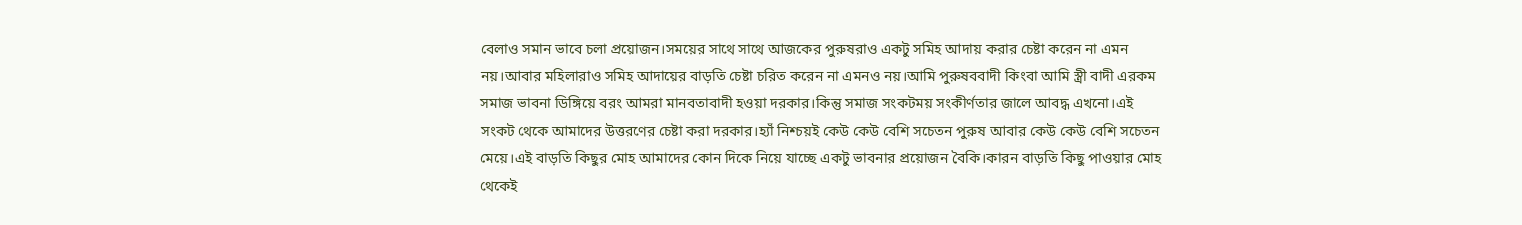বেলাও সমান ভাবে চলা প্রয়োজন।সময়ের সাথে সাথে আজকের পুরুষরাও একটু সমিহ আদায় করার চেষ্টা করেন না এমন নয়।আবার মহিলারাও সমিহ আদায়ের বাড়তি চেষ্টা চরিত করেন না এমনও নয়।আমি পুরুষববাদী কিংবা আমি স্ত্রী বাদী এরকম সমাজ ভাবনা ডিঙ্গিয়ে বরং আমরা মানবতাবাদী হওয়া দরকার।কিন্তু সমাজ সংকটময় সংকীর্ণতার জালে আবদ্ধ এখনো।এই সংকট থেকে আমাদের উত্তরণের চেষ্টা করা দরকার।হ্যাঁ নিশ্চয়ই কেউ কেউ বেশি সচেতন পুরুষ আবার কেউ কেউ বেশি সচেতন মেয়ে।এই বাড়তি কিছুর মোহ আমাদের কোন দিকে নিয়ে যাচ্ছে একটু ভাবনার প্রয়োজন বৈকি।কারন বাড়তি কিছু পাওয়ার মোহ থেকেই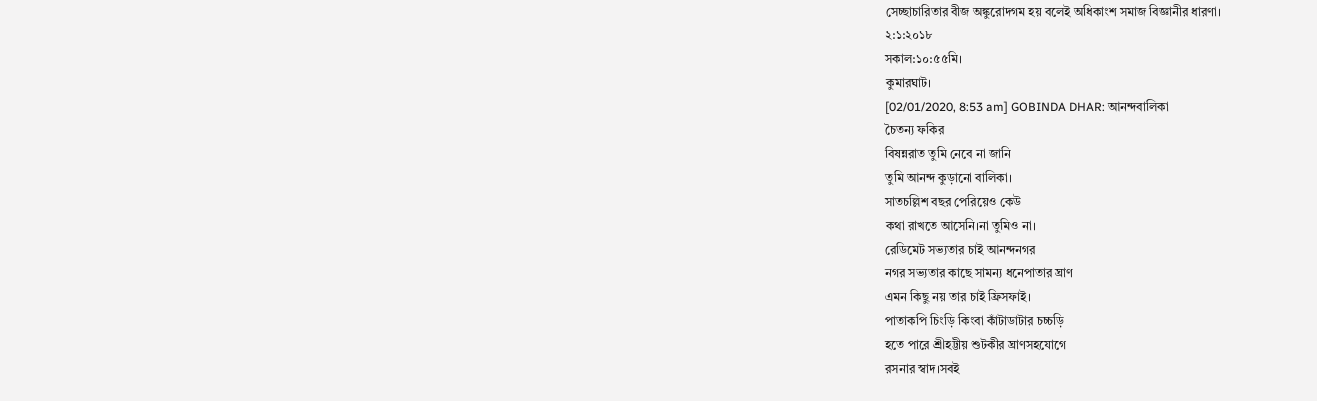সেচ্ছাচারিতার বীজ অঙ্কুরোদগম হয় বলেই অধিকাংশ সমাজ বিজ্ঞানীর ধারণা।
২:১:২০১৮
সকাল:১০:৫৫মি।
কুমারঘাট।
[02/01/2020, 8:53 am] GOBINDA DHAR: আনন্দবালিকা
চৈতন্য ফকির
বিষন্নরাত তুমি নেবে না জানি
তুমি আনন্দ কুড়ানো বালিকা।
সাতচল্লিশ বছর পেরিয়েও কেউ
কথা রাখতে আসেনি।না তুমিও না।
রেডিমেট সভ্যতার চাই আনন্দনগর
নগর সভ্যতার কাছে সামন্য ধনেপাতার ঘ্রাণ
এমন কিছু নয় তার চাই ফ্রিসফাই।
পাতাকপি চিংড়ি কিংবা কাঁটাডাটার চচ্চড়ি
হতে পারে শ্রীহট্টীয় শুটকীর ঘ্রাণসহযোগে
রসনার স্বাদ।সবই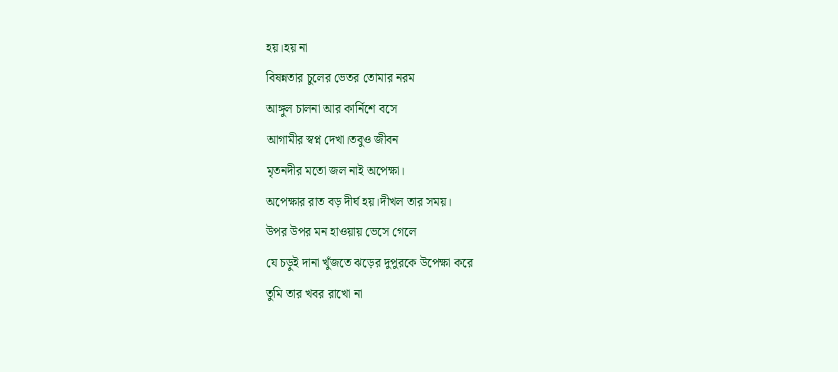হয়।হয় না
বিষন্নতার চুলের ভেতর তোমার নরম
আঙ্গুল চালনা আর কার্নিশে বসে
আগামীর স্বপ্ন দেখা।তবুও জীবন
মৃতনদীর মতো জল নাই অপেক্ষা।
অপেক্ষার রাত বড় দীর্ঘ হয়।দীখল তার সময়।
উপর উপর মন হাওয়ায় ভেসে গেলে
যে চড়ুই দানা খুঁজতে ঝড়ের দুপুরকে উপেক্ষা করে
তুমি তার খবর রাখো না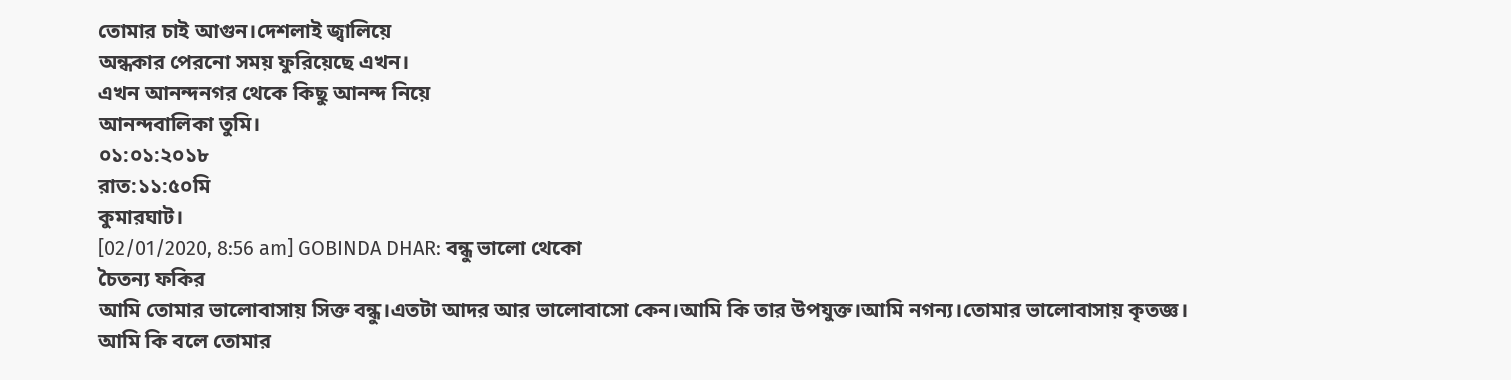তোমার চাই আগুন।দেশলাই জ্বালিয়ে
অন্ধকার পেরনো সময় ফুরিয়েছে এখন।
এখন আনন্দনগর থেকে কিছু আনন্দ নিয়ে
আনন্দবালিকা তুমি।
০১:০১:২০১৮
রাত:১১:৫০মি
কুমারঘাট।
[02/01/2020, 8:56 am] GOBINDA DHAR: বন্ধু ভালো থেকো
চৈতন্য ফকির
আমি তোমার ভালোবাসায় সিক্ত বন্ধু।এতটা আদর আর ভালোবাসো কেন।আমি কি তার উপযুক্ত।আমি নগন্য।তোমার ভালোবাসায় কৃতজ্ঞ।
আমি কি বলে তোমার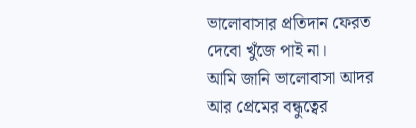ভালোবাসার প্রতিদান ফেরত দেবো খুঁজে পাই না।
আমি জানি ভালোবাসা আদর আর প্রেমের বন্ধুত্বের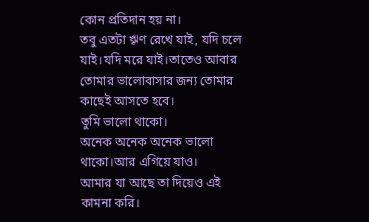কোন প্রতিদান হয় না।
তবু এতটা ৠণ রেখে যাই, যদি চলে যাই।যদি মরে যাই।তাতেও আবার তোমার ভালোবাসার জন্য তোমার কাছেই আসতে হবে।
তুমি ভালো থাকো।
অনেক অনেক অনেক ভালো থাকো।আর এগিয়ে যাও।
আমার যা আছে তা দিয়েও এই কামনা করি।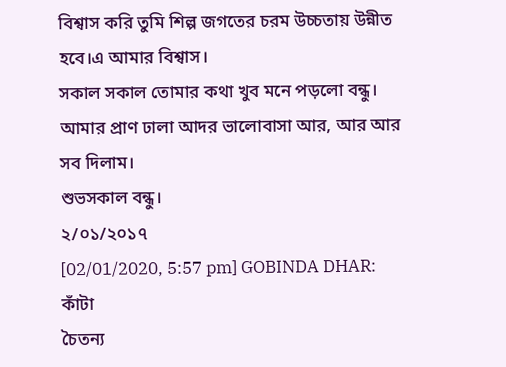বিশ্বাস করি তুমি শিল্প জগতের চরম উচ্চতায় উন্নীত হবে।এ আমার বিশ্বাস।
সকাল সকাল তোমার কথা খুব মনে পড়লো বন্ধু।
আমার প্রাণ ঢালা আদর ভালোবাসা আর, আর আর সব দিলাম।
শুভসকাল বন্ধু।
২/০১/২০১৭
[02/01/2020, 5:57 pm] GOBINDA DHAR: কাঁটা
চৈতন্য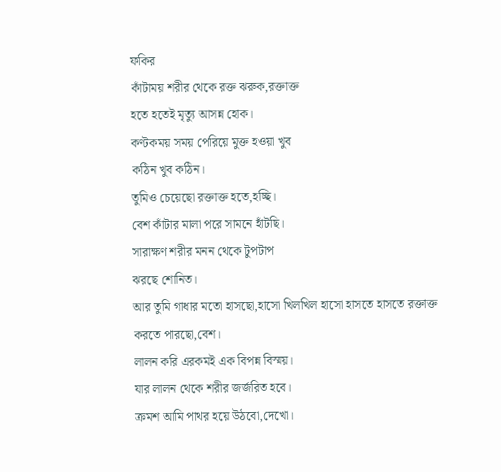ফকির
কাঁটাময় শরীর থেকে রক্ত ঝরুক,রক্তাক্ত
হতে হতেই মৃত্যু আসন্ন হোক।
কণ্টকময় সময় পেরিয়ে মুক্ত হওয়া খুব
কঠিন খুব কঠিন।
তুমিও চেয়েছো রক্তাক্ত হতে,হচ্ছি।
বেশ কাঁটার মালা পরে সামনে হাঁটছি।
সারাক্ষণ শরীর মনন থেকে টুপটাপ
ঝরছে শোনিত।
আর তুমি গাধার মতো হাসছো,হাসো খিলখিল হাসো হাসতে হাসতে রক্তাক্ত করতে পারছো,বেশ।
লালন করি এরকমই এক বিপন্ন বিস্ময়।
যার লালন থেকে শরীর জর্জরিত হবে।
ক্রমশ আমি পাথর হয়ে উঠবো,দেখো।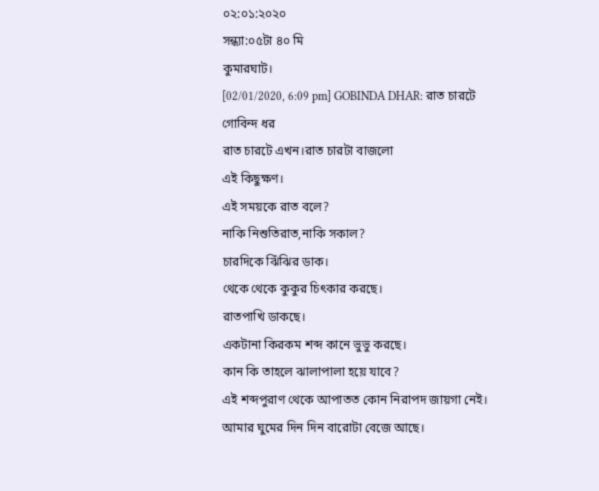০২:০১:২০২০
সন্ধ্যা:০৫টা ৪০ মি
কুমারঘাট।
[02/01/2020, 6:09 pm] GOBINDA DHAR: রাত চারটে
গোবিন্দ ধর
রাত চারটে এখন।রাত চারটা বাজলো
এই কিছুক্ষণ।
এই সময়কে রাত বলে?
নাকি নিশুতিরাত,নাকি সকাল?
চারদিকে ঝিঁঝির ডাক।
থেকে থেকে কুকুর চিৎকার করছে।
রাতপাখি ডাকছে।
একটানা কিরকম শব্দ কানে ভুভু করছে।
কান কি তাহলে ঝালাপালা হয়ে যাবে?
এই শব্দপুরাণ থেকে আপাতত কোন নিরাপদ জায়গা নেই।
আমার ঘুমের দিন দিন বারোটা বেজে আছে।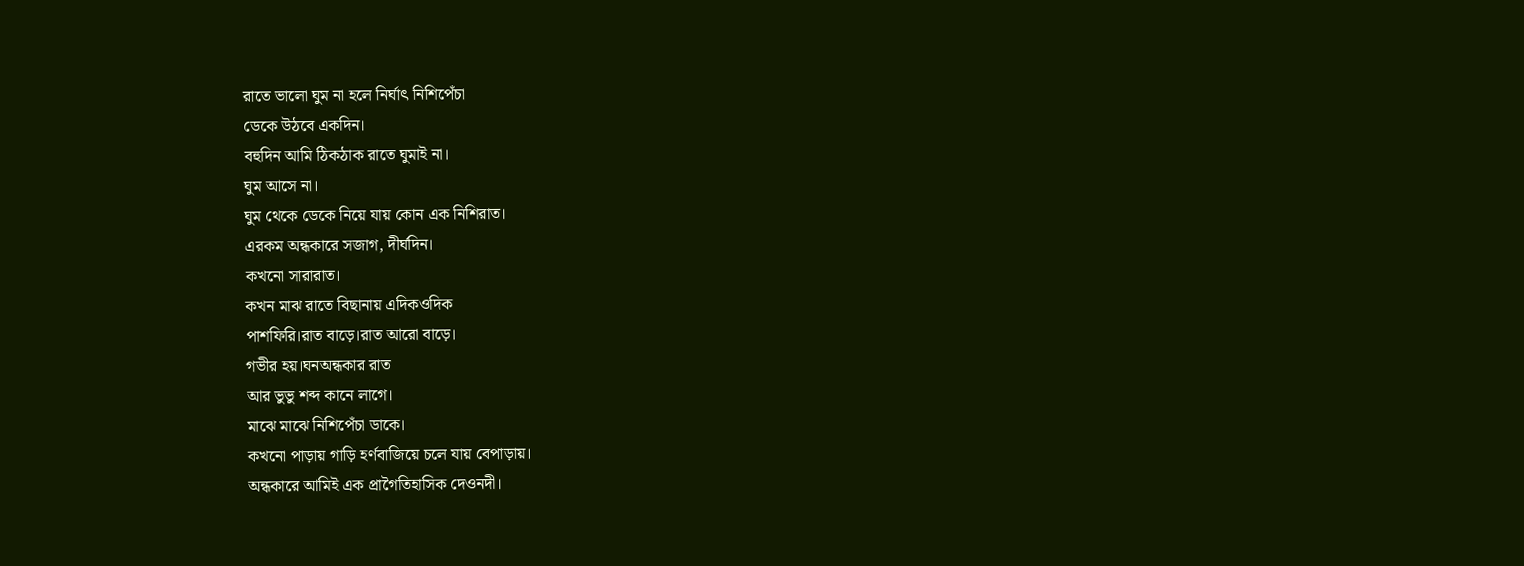রাতে ভালো ঘুম না হলে নির্ঘাৎ নিশিপেঁচা
ডেকে উঠবে একদিন।
বহুদিন আমি ঠিকঠাক রাতে ঘুমাই না।
ঘুম আসে না।
ঘুম থেকে ডেকে নিয়ে যায় কোন এক নিশিরাত।
এরকম অন্ধকারে সজাগ, দীর্ঘদিন।
কখনো সারারাত।
কখন মাঝ রাতে বিছানায় এদিকওদিক
পাশফিরি।রাত বাড়ে।রাত আরো বাড়ে।
গভীর হয়।ঘনঅন্ধকার রাত
আর ভুভু শব্দ কানে লাগে।
মাঝে মাঝে নিশিপেঁচা ডাকে।
কখনো পাড়ায় গাড়ি হর্ণবাজিয়ে চলে যায় বেপাড়ায়।
অন্ধকারে আমিই এক প্রাগৈতিহাসিক দেওনদী।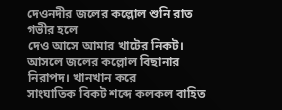দেওনদীর জলের কল্লোল শুনি রাত গভীর হলে
দেও আসে আমার খাটের নিকট।
আসলে জলের কল্লোল বিছানার নিরাপদ। খানখান করে
সাংঘাতিক বিকট শব্দে কলকল বাহিত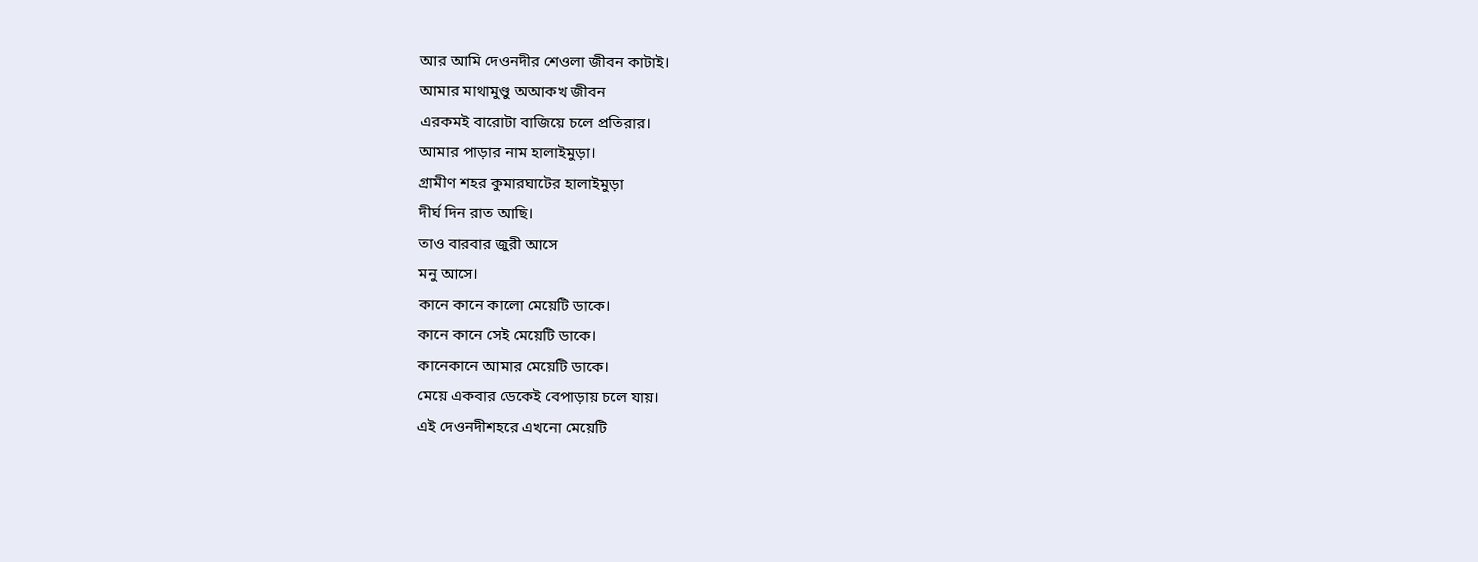আর আমি দেওনদীর শেওলা জীবন কাটাই।
আমার মাথামুণ্ডু অআকখ জীবন
এরকমই বারোটা বাজিয়ে চলে প্রতিরার।
আমার পাড়ার নাম হালাইমুড়া।
গ্রামীণ শহর কুমারঘাটের হালাইমুড়া
দীর্ঘ দিন রাত আছি।
তাও বারবার জুরী আসে
মনু আসে।
কানে কানে কালো মেয়েটি ডাকে।
কানে কানে সেই মেয়েটি ডাকে।
কানেকানে আমার মেয়েটি ডাকে।
মেয়ে একবার ডেকেই বেপাড়ায় চলে যায়।
এই দেওনদীশহরে এখনো মেয়েটি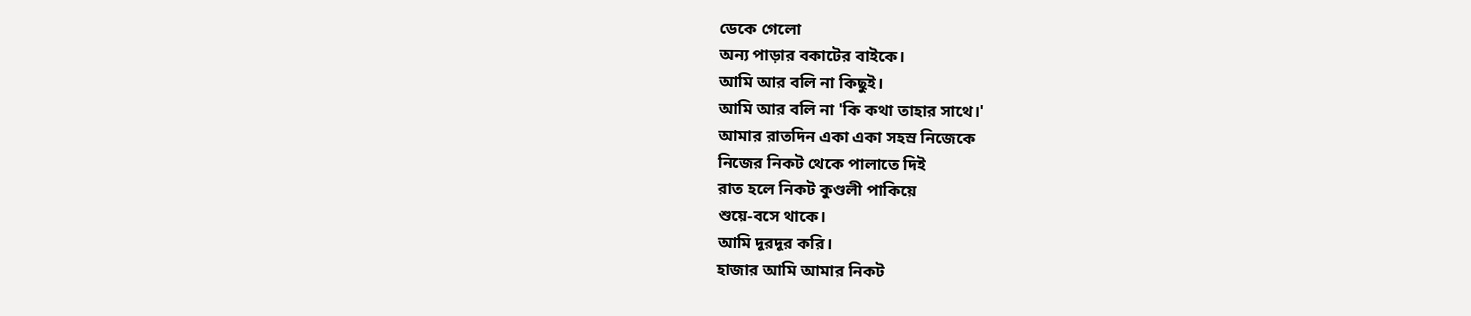ডেকে গেলো
অন্য পাড়ার বকাটের বাইকে।
আমি আর বলি না কিছুই।
আমি আর বলি না 'কি কথা তাহার সাথে।'
আমার রাতদিন একা একা সহস্র নিজেকে
নিজের নিকট থেকে পালাতে দিই
রাত হলে নিকট কুণ্ডলী পাকিয়ে
শুয়ে-বসে থাকে।
আমি দূরদূর করি।
হাজার আমি আমার নিকট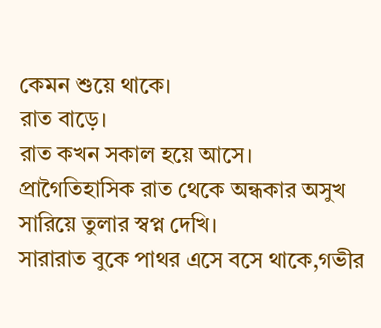কেমন শুয়ে থাকে।
রাত বাড়ে।
রাত কখন সকাল হয়ে আসে।
প্রাগৈতিহাসিক রাত থেকে অন্ধকার অসুখ
সারিয়ে তুলার স্বপ্ন দেখি।
সারারাত বুকে পাথর এসে বসে থাকে,গভীর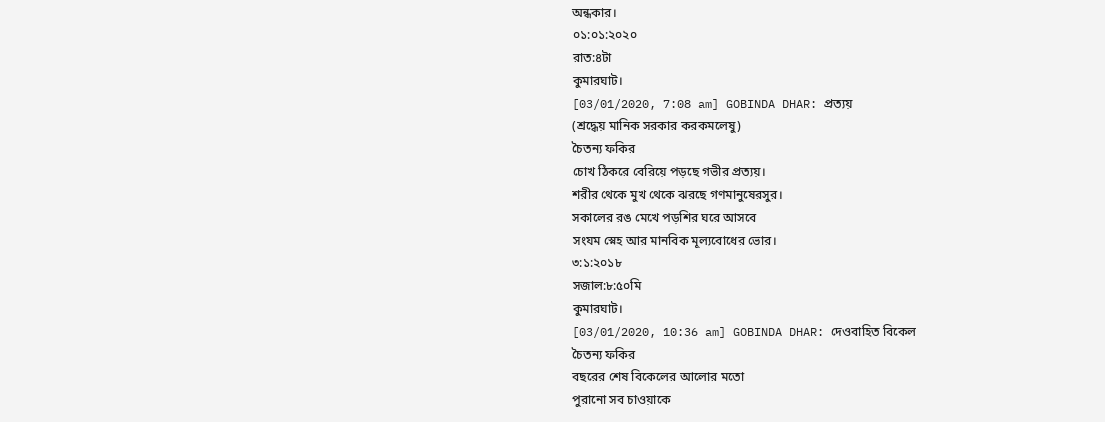অন্ধকার।
০১:০১:২০২০
রাত:৪টা
কুমারঘাট।
[03/01/2020, 7:08 am] GOBINDA DHAR: প্রত্যয়
(শ্রদ্ধেয় মানিক সরকার করকমলেষু)
চৈতন্য ফকির
চোখ ঠিকরে বেরিয়ে পড়ছে গভীর প্রত্যয়।
শরীর থেকে মুখ থেকে ঝরছে গণমানুষেরসুর।
সকালের রঙ মেখে পড়শির ঘরে আসবে
সংযম স্নেহ আর মানবিক মূল্যবোধের ভোর।
৩:১:২০১৮
সজাল:৮:৫০মি
কুমারঘাট।
[03/01/2020, 10:36 am] GOBINDA DHAR: দেওবাহিত বিকেল
চৈতন্য ফকির
বছরের শেষ বিকেলের আলোর মতো
পুরানো সব চাওয়াকে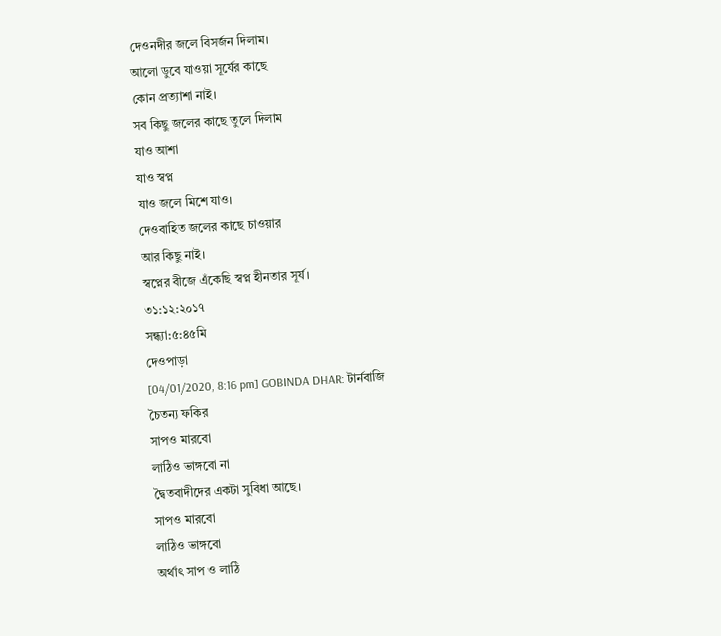দেওনদীর জলে বিসর্জন দিলাম।
আলো ডুবে যাওয়া সূর্যের কাছে
কোন প্রত্যাশা নাই।
সব কিছু জলের কাছে তুলে দিলাম
যাও আশা
যাও স্বপ্ন
যাও জলে মিশে যাও।
দেওবাহিত জলের কাছে চাওয়ার
আর কিছু নাই।
স্বপ্নের বীজে এঁকেছি স্বপ্ন হীনতার সূর্য।
৩১:১২:২০১৭
সন্ধ্যা:৫:৪৫মি
দেওপাড়া
[04/01/2020, 8:16 pm] GOBINDA DHAR: টার্নবাজি
চৈতন্য ফকির
সাপও মারবো
লাঠিও ভাঙ্গবো না
দ্বৈতবাদীদের একটা সুবিধা আছে।
সাপও মারবো
লাঠিও ভাঙ্গবো
অর্থাৎ সাপ ও লাঠি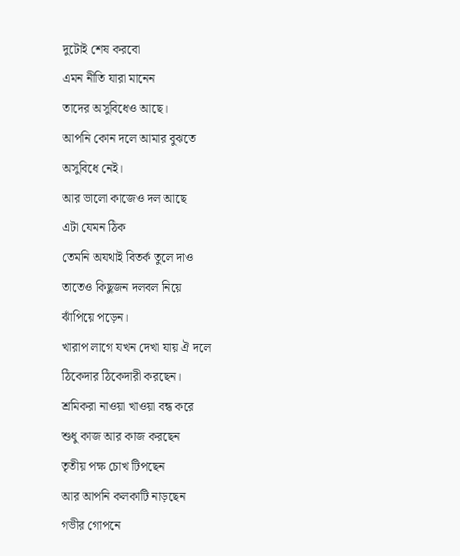দুটোই শেষ করবো
এমন নীতি যারা মানেন
তাদের অসুবিধেও আছে।
আপনি কোন দলে আমার বুঝতে
অসুবিধে নেই।
আর ভালো কাজেও দল আছে
এটা যেমন ঠিক
তেমনি অযথাই বিতর্ক তুলে দাও
তাতেও কিছুজন দলবল নিয়ে
ঝাঁপিয়ে পড়েন।
খারাপ লাগে যখন দেখা যায় ঐ দলে
ঠিকেদার ঠিকেদারী করছেন।
শ্রমিকরা নাওয়া খাওয়া বন্ধ করে
শুধু কাজ আর কাজ করছেন
তৃতীয় পক্ষ চোখ টিপছেন
আর আপনি কলকাটি নাড়ছেন
গভীর গোপনে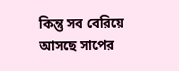কিন্তু সব বেরিয়ে আসছে সাপের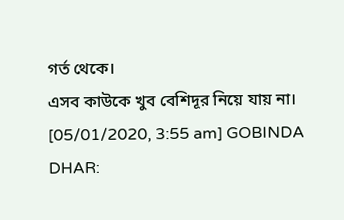গর্ত থেকে।
এসব কাউকে খুব বেশিদূর নিয়ে যায় না।
[05/01/2020, 3:55 am] GOBINDA DHAR: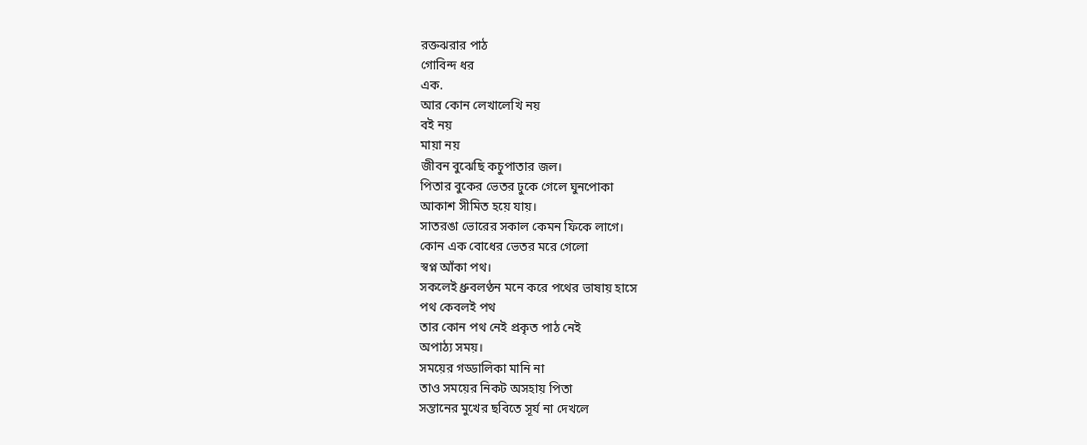রক্তঝরার পাঠ
গোবিন্দ ধর
এক.
আর কোন লেখালেখি নয়
বই নয়
মায়া নয়
জীবন বুঝেছি কচুপাতার জল।
পিতার বুকের ভেতর ঢুকে গেলে ঘুনপোকা
আকাশ সীমিত হয়ে যায়।
সাতরঙা ভোরের সকাল কেমন ফিকে লাগে।
কোন এক বোধের ভেতর মরে গেলো
স্বপ্ন আঁকা পথ।
সকলেই ধ্রুবলণ্ঠন মনে করে পথের ভাষায় হাসে
পথ কেবলই পথ
তার কোন পথ নেই প্রকৃত পাঠ নেই
অপাঠ্য সময়।
সময়ের গড্ডালিকা মানি না
তাও সময়ের নিকট অসহায় পিতা
সন্তানের মুখের ছবিতে সূর্য না দেখলে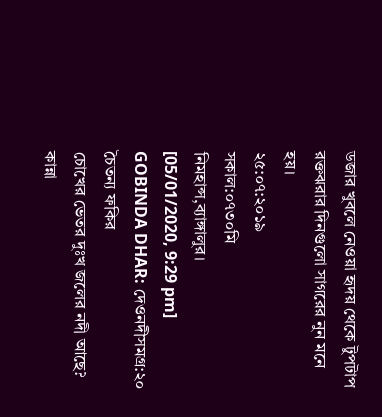ডজার খুবলে নেওয়া হৃদয় থেকে টুপটাপ
রক্তঝরার দিনগুলো সাগরের নুন মনে হয়।
২৫:০৭:২০১৯
সকাল:০৭৩০মি
নিমহান্স,ব্যাঙ্গালুর।
[05/01/2020, 9:29 pm] GOBINDA DHAR: দেওনদীসমগ্র:২০
চৈতন্য ফকির
চোখের ভেতর দুঃখ জলের নদী আছে?
কান্না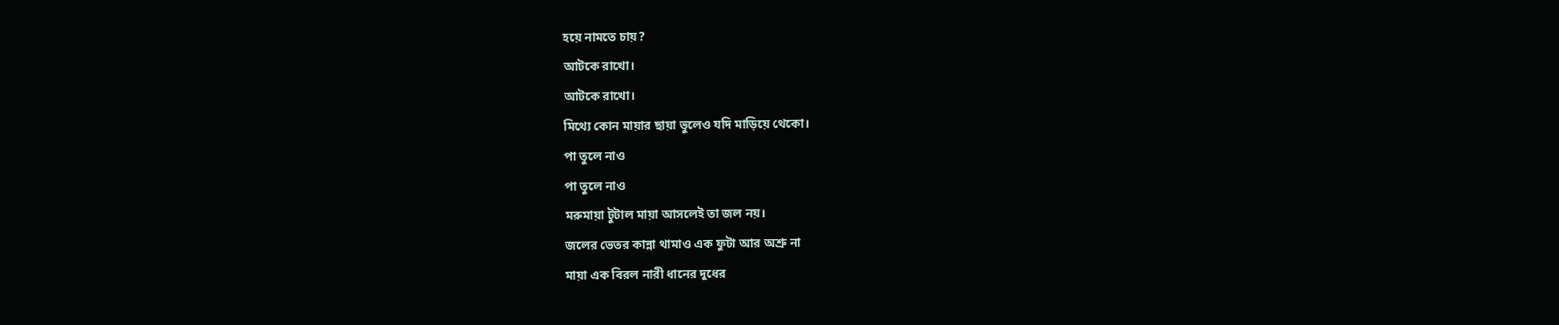হয়ে নামতে চায়?
আটকে রাখো।
আটকে রাখো।
মিথ্যে কোন মায়ার ছায়া ভুলেও যদি মাড়িয়ে থেকো।
পা তুলে নাও
পা তুলে নাও
মরুমায়া টুটাল মায়া আসলেই তা জল নয়।
জলের ভেতর কান্না থামাও এক ফুটা আর অশ্রু না
মায়া এক বিরল নারী ধানের দুধের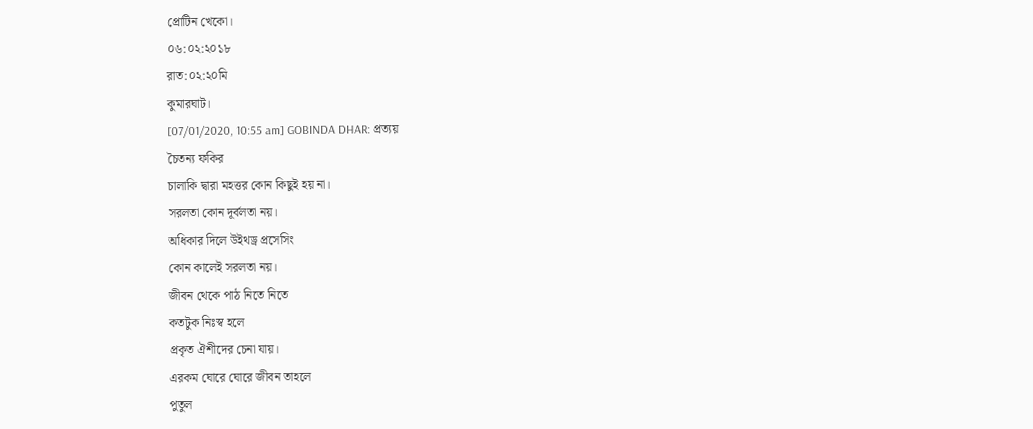প্রোটিন খেকো।
০৬:০২:২০১৮
রাত:০২:২০মি
কুমারঘাট।
[07/01/2020, 10:55 am] GOBINDA DHAR: প্রত্যয়
চৈতন্য ফকির
চালাকি দ্বারা মহত্তর কোন কিছুই হয় না।
সরলতা কোন দূর্বলতা নয়।
অধিকার দিলে উইথড্র প্রসেসিং
কোন কালেই সরলতা নয়।
জীবন থেকে পাঠ নিতে নিতে
কতটুক নিঃস্ব হলে
প্রকৃত ঐশীদের চেনা যায়।
এরকম ঘোরে ঘোরে জীবন তাহলে
পুতুল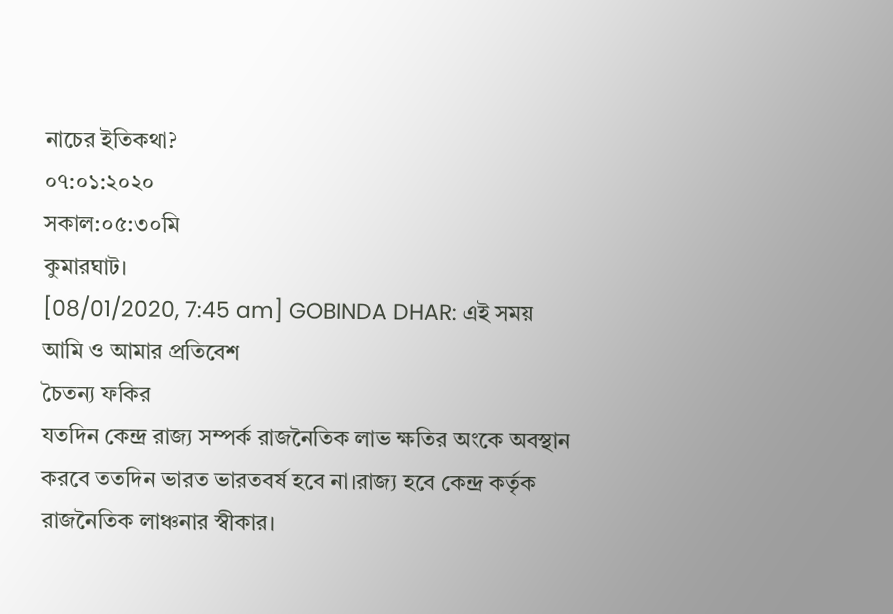নাচের ইতিকথা?
০৭:০১:২০২০
সকাল:০৫:৩০মি
কুমারঘাট।
[08/01/2020, 7:45 am] GOBINDA DHAR: এই সময় আমি ও আমার প্রতিবেশ
চৈতন্য ফকির
যতদিন কেন্দ্র রাজ্য সম্পর্ক রাজনৈতিক লাভ ক্ষতির অংকে অবস্থান করবে ততদিন ভারত ভারতবর্ষ হবে না।রাজ্য হবে কেন্দ্র কর্তৃক রাজনৈতিক লাঞ্চনার স্বীকার।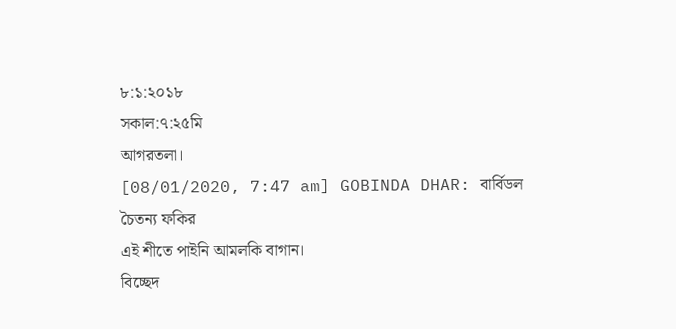৮:১:২০১৮
সকাল:৭:২৫মি
আগরতলা।
[08/01/2020, 7:47 am] GOBINDA DHAR: বার্বিডল
চৈতন্য ফকির
এই শীতে পাইনি আমলকি বাগান।
বিচ্ছেদ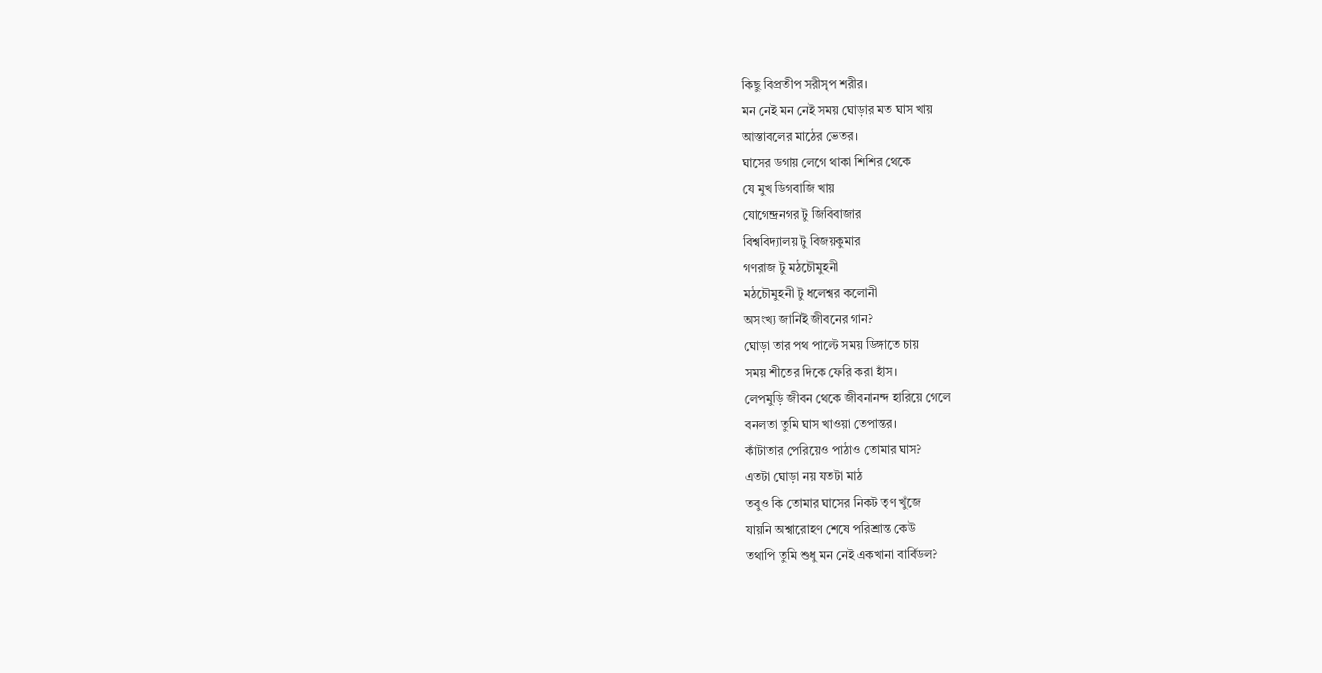কিছু বিপ্রতীপ সরীসৃপ শরীর।
মন নেই মন নেই সময় ঘোড়ার মত ঘাস খায়
আস্তাবলের মাঠের ভেতর।
ঘাসের ডগায় লেগে থাকা শিশির থেকে
যে মুখ ডিগবাজি খায়
যোগেন্দ্রনগর টু জিবিবাজার
বিশ্ববিদ্যালয় টু বিজয়কুমার
গণরাজ টু মঠচৌমুহনী
মঠচৌমুহনী টু ধলেশ্বর কলোনী
অসংখ্য জার্নিই জীবনের গান?
ঘোড়া তার পথ পাল্টে সময় ডিঙ্গাতে চায়
সময় শীতের দিকে ফেরি করা হাঁস।
লেপমুড়ি জীবন থেকে জীবনানন্দ হারিয়ে গেলে
বনলতা তুমি ঘাস খাওয়া তেপান্তর।
কাঁটাতার পেরিয়েও পাঠাও তোমার ঘাস?
এতটা ঘোড়া নয় যতটা মাঠ
তবুও কি তোমার ঘাসের নিকট তৃণ খুঁজে
যায়নি অশ্বারোহণ শেষে পরিশ্রান্ত কেউ
তথাপি তুমি শুধু মন নেই একখানা বার্বিডল?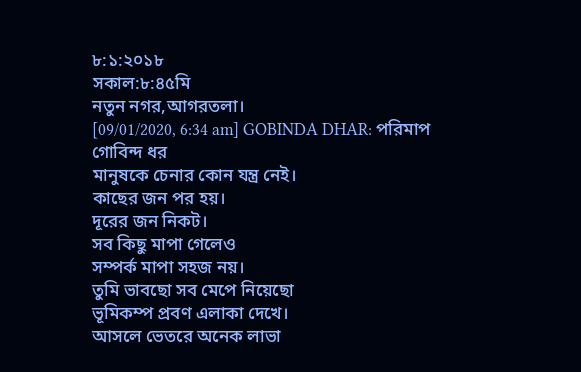৮:১:২০১৮
সকাল:৮:৪৫মি
নতুন নগর,আগরতলা।
[09/01/2020, 6:34 am] GOBINDA DHAR: পরিমাপ
গোবিন্দ ধর
মানুষকে চেনার কোন যন্ত্র নেই।
কাছের জন পর হয়।
দূরের জন নিকট।
সব কিছু মাপা গেলেও
সম্পর্ক মাপা সহজ নয়।
তুমি ভাবছো সব মেপে নিয়েছো
ভূমিকম্প প্রবণ এলাকা দেখে।
আসলে ভেতরে অনেক লাভা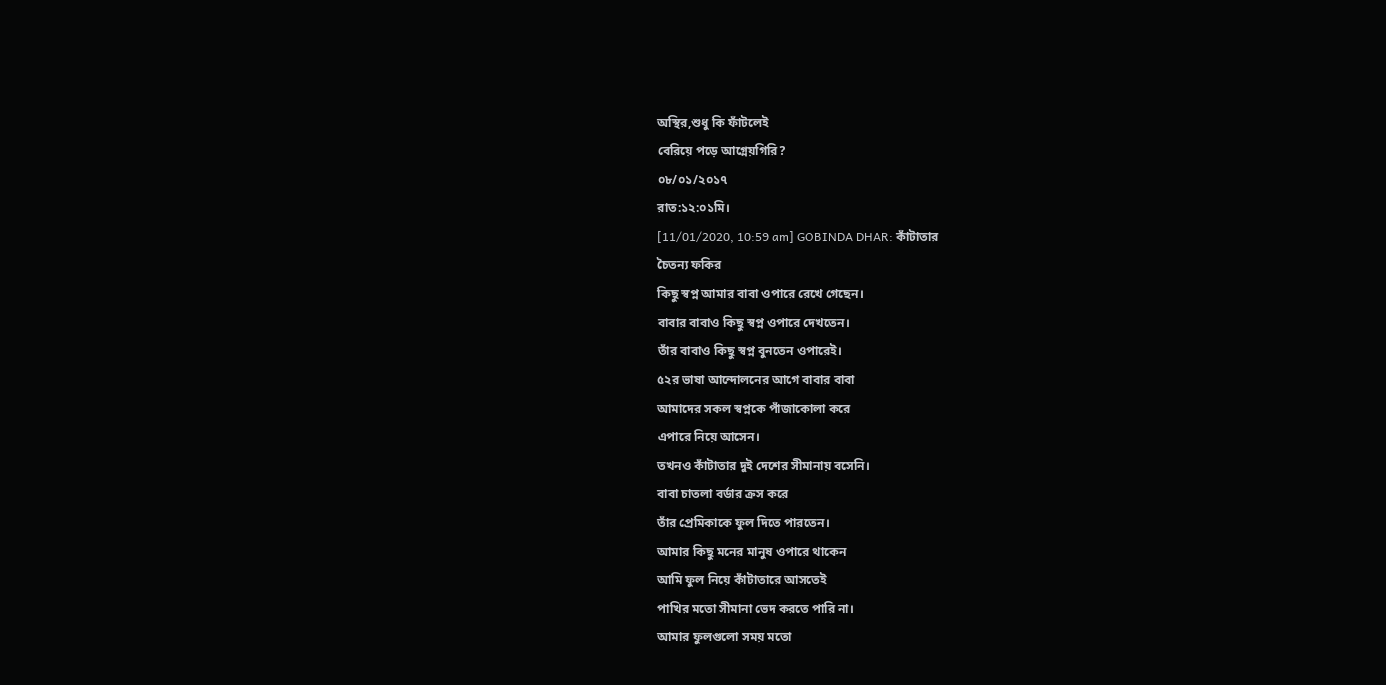অস্থির,শুধু কি ফাঁটলেই
বেরিয়ে পড়ে আগ্নেয়গিরি?
০৮/০১/২০১৭
রাত:১২:০১মি।
[11/01/2020, 10:59 am] GOBINDA DHAR: কাঁটাতার
চৈতন্য ফকির
কিছু স্বপ্ন আমার বাবা ওপারে রেখে গেছেন।
বাবার বাবাও কিছু স্বপ্ন ওপারে দেখতেন।
তাঁর বাবাও কিছু স্বপ্ন বুনতেন ওপারেই।
৫২র ভাষা আন্দোলনের আগে বাবার বাবা
আমাদের সকল স্বপ্নকে পাঁজাকোলা করে
এপারে নিয়ে আসেন।
তখনও কাঁটাতার দুই দেশের সীমানায় বসেনি।
বাবা চাতলা বর্ডার ক্রস করে
তাঁর প্রেমিকাকে ফুল দিতে পারতেন।
আমার কিছু মনের মানুষ ওপারে থাকেন
আমি ফুল নিয়ে কাঁটাতারে আসতেই
পাখির মতো সীমানা ভেদ করতে পারি না।
আমার ফুলগুলো সময় মতো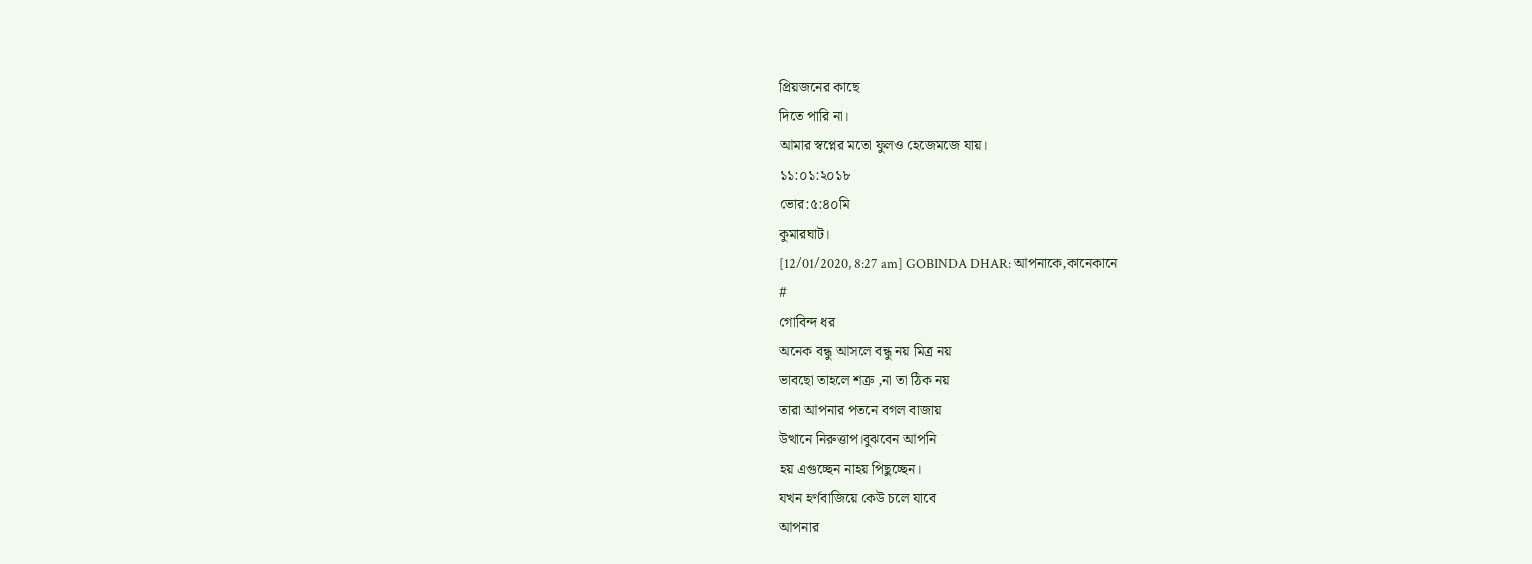প্রিয়জনের কাছে
দিতে পারি না।
আমার স্বপ্নের মতো ফুলও হেজেমজে যায়।
১১:০১:২০১৮
ভোর:৫:৪০মি
কুমারঘাট।
[12/01/2020, 8:27 am] GOBINDA DHAR: আপনাকে,কানেকানে
#
গোবিন্দ ধর
অনেক বন্ধু আসলে বন্ধু নয় মিত্র নয়
ভাবছো তাহলে শত্রু ,না তা ঠিক নয়
তারা আপনার পতনে বগল বাজায়
উত্থানে নিরুত্তাপ।বুঝবেন আপনি
হয় এগুচ্ছেন নাহয় পিছুচ্ছেন।
যখন হর্ণবাজিয়ে কেউ চলে যাবে
আপনার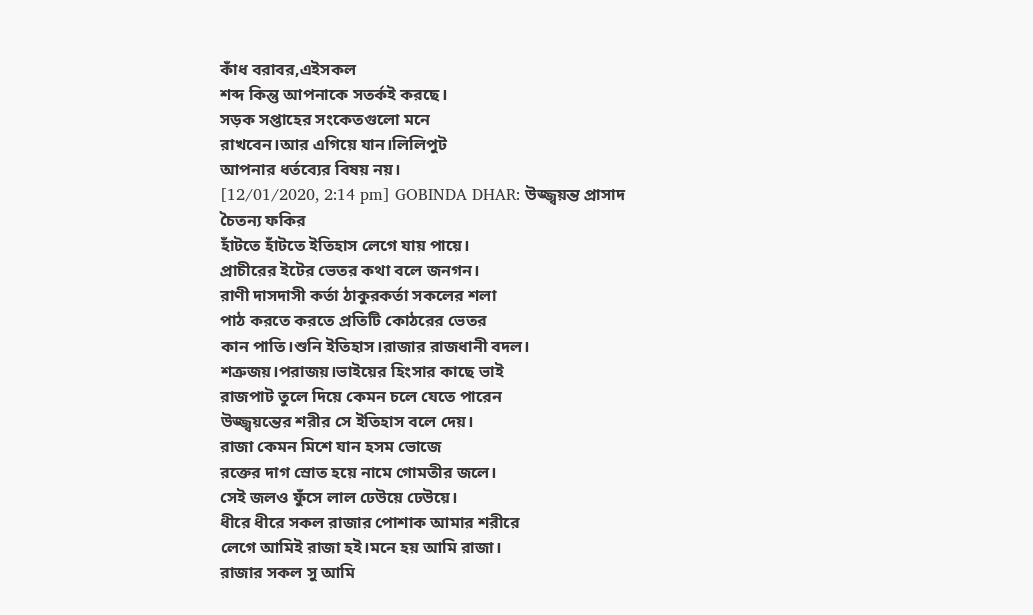কাঁধ বরাবর,এইসকল
শব্দ কিন্তু আপনাকে সতর্কই করছে।
সড়ক সপ্তাহের সংকেতগুলো মনে
রাখবেন।আর এগিয়ে যান।লিলিপুট
আপনার ধর্তব্যের বিষয় নয়।
[12/01/2020, 2:14 pm] GOBINDA DHAR: উজ্জ্বয়ন্ত প্রাসাদ
চৈতন্য ফকির
হাঁটতে হাঁটতে ইতিহাস লেগে যায় পায়ে।
প্রাচীরের ইটের ভেতর কথা বলে জনগন।
রাণী দাসদাসী কর্তা ঠাকুরকর্তা সকলের শলা
পাঠ করতে করতে প্রতিটি কোঠরের ভেতর
কান পাতি।শুনি ইতিহাস।রাজার রাজধানী বদল।
শত্রুজয়।পরাজয়।ভাইয়ের হিংসার কাছে ভাই
রাজপাট তুলে দিয়ে কেমন চলে যেতে পারেন
উজ্জ্বয়ন্তের শরীর সে ইতিহাস বলে দেয়।
রাজা কেমন মিশে যান হসম ভোজে
রক্তের দাগ স্রোত হয়ে নামে গোমতীর জলে।
সেই জলও ফুঁসে লাল ঢেউয়ে ঢেউয়ে।
ধীরে ধীরে সকল রাজার পোশাক আমার শরীরে
লেগে আমিই রাজা হই।মনে হয় আমি রাজা।
রাজার সকল সু আমি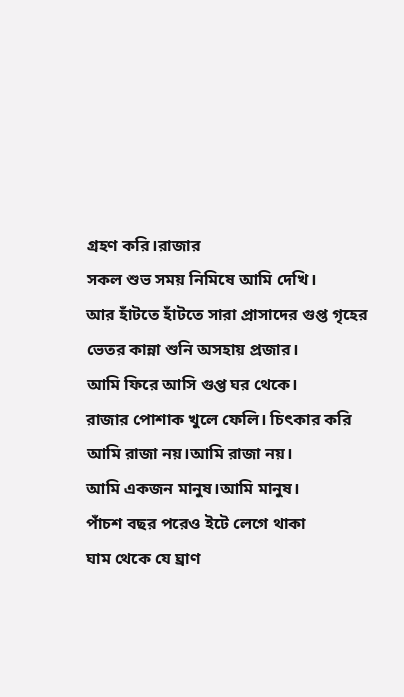গ্রহণ করি।রাজার
সকল শুভ সময় নিমিষে আমি দেখি।
আর হাঁটতে হাঁটতে সারা প্রাসাদের গুপ্ত গৃহের
ভেতর কান্না শুনি অসহায় প্রজার।
আমি ফিরে আসি গুপ্ত ঘর থেকে।
রাজার পোশাক খুলে ফেলি। চিৎকার করি
আমি রাজা নয়।আমি রাজা নয়।
আমি একজন মানুষ।আমি মানুষ।
পাঁচশ বছর পরেও ইটে লেগে থাকা
ঘাম থেকে যে ঘ্রাণ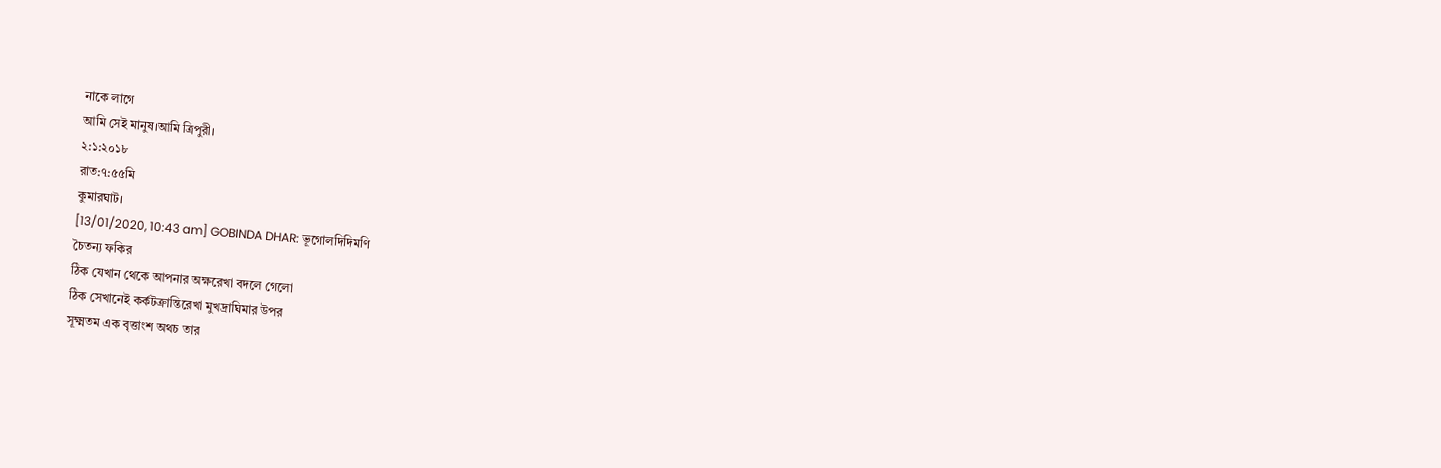নাকে লাগে
আমি সেই মানুষ।আমি ত্রিপুরী।
২:১:২০১৮
রাত:৭:৫৫মি
কুমারঘাট।
[13/01/2020, 10:43 am] GOBINDA DHAR: ভূগোলদিদিমণি
চৈতন্য ফকির
ঠিক যেখান থেকে আপনার অক্ষরেখা বদলে গেলো
ঠিক সেখানেই কর্কটক্রান্তিরেখা মুখদ্রাঘিমার উপর
সূক্ষ্মতম এক বৃত্তাংশ অথচ তার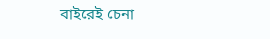বাইরেই চেনা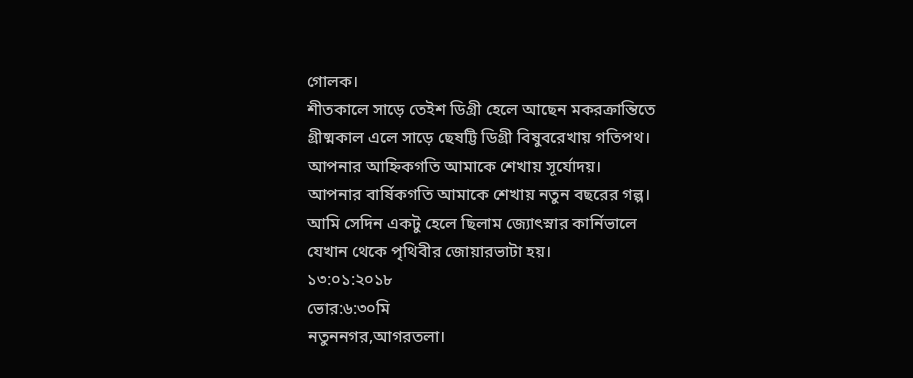গোলক।
শীতকালে সাড়ে তেইশ ডিগ্রী হেলে আছেন মকরক্রান্তিতে
গ্রীষ্মকাল এলে সাড়ে ছেষট্টি ডিগ্রী বিষুবরেখায় গতিপথ।
আপনার আহ্নিকগতি আমাকে শেখায় সূর্যোদয়।
আপনার বার্ষিকগতি আমাকে শেখায় নতুন বছরের গল্প।
আমি সেদিন একটু হেলে ছিলাম জ্যোৎস্নার কার্নিভালে
যেখান থেকে পৃথিবীর জোয়ারভাটা হয়।
১৩:০১:২০১৮
ভোর:৬:৩০মি
নতুননগর,আগরতলা।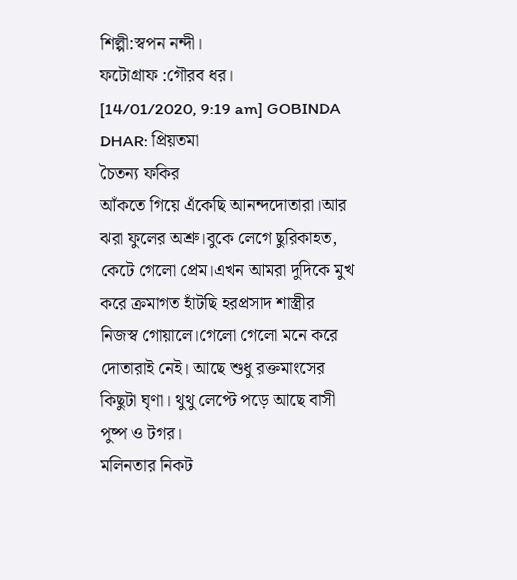শিল্পী:স্বপন নন্দী।
ফটোগ্রাফ :গৌরব ধর।
[14/01/2020, 9:19 am] GOBINDA DHAR: প্রিয়তমা
চৈতন্য ফকির
আঁকতে গিয়ে এঁকেছি আনন্দদোতারা।আর ঝরা ফুলের অশ্রু।বুকে লেগে ছুরিকাহত, কেটে গেলো প্রেম।এখন আমরা দুদিকে মুখ করে ক্রমাগত হাঁটছি হরপ্রসাদ শাস্ত্রীর নিজস্ব গোয়ালে।গেলো গেলো মনে করে দোতারাই নেই। আছে শুধু রক্তমাংসের কিছুটা ঘৃণা। থুথু লেপ্টে পড়ে আছে বাসী পুষ্প ও টগর।
মলিনতার নিকট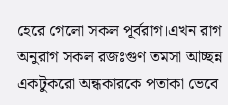হেরে গেলো সকল পূর্বরাগ।এখন রাগ অনুরাগ সকল রজঃগুণ তমসা আচ্ছন্ন একটুকরো অন্ধকারকে পতাকা ভেবে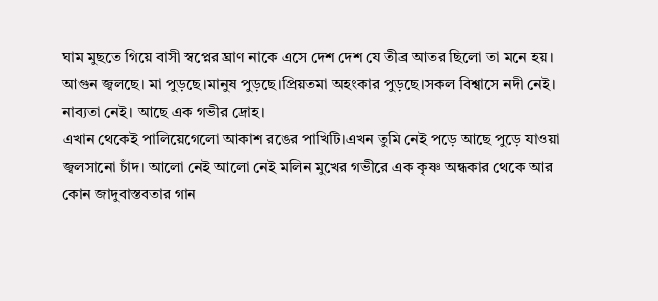ঘাম মুছতে গিয়ে বাসী স্বপ্নের ঘ্রাণ নাকে এসে দেশ দেশ যে তীব্র আতর ছিলো তা মনে হয়।
আগুন জ্বলছে। মা পুড়ছে।মানুষ পুড়ছে।প্রিয়তমা অহংকার পুড়ছে।সকল বিশ্বাসে নদী নেই। নাব্যতা নেই। আছে এক গভীর দ্রোহ।
এখান থেকেই পালিয়েগেলো আকাশ রঙের পাখিটি।এখন তুমি নেই পড়ে আছে পুড়ে যাওয়া জ্বলসানো চাঁদ। আলো নেই আলো নেই মলিন মুখের গভীরে এক কৃষ্ণ অন্ধকার থেকে আর কোন জাদুবাস্তবতার গান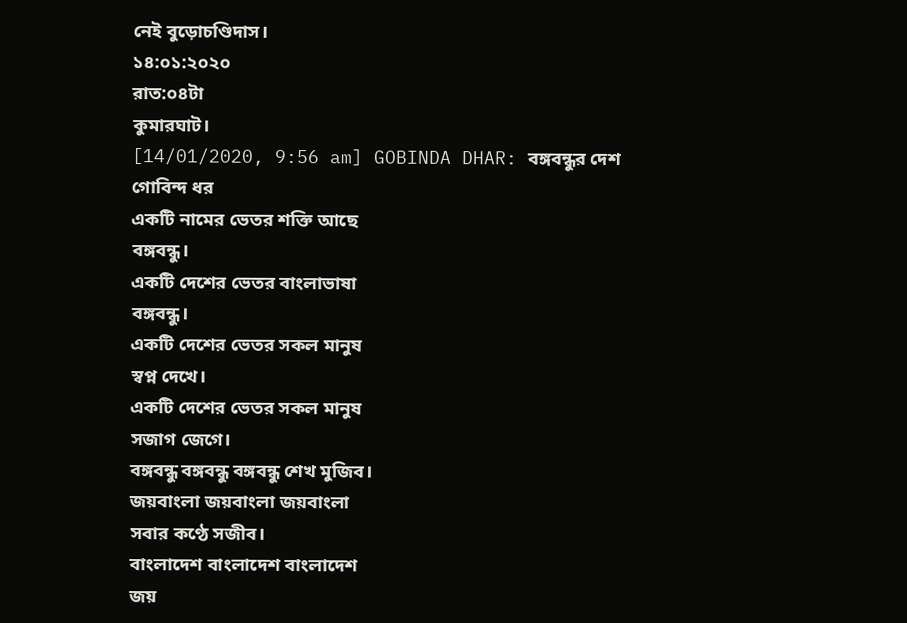নেই বুড়োচণ্ডিদাস।
১৪:০১:২০২০
রাত:০৪টা
কুমারঘাট।
[14/01/2020, 9:56 am] GOBINDA DHAR: বঙ্গবন্ধুর দেশ
গোবিন্দ ধর
একটি নামের ভেতর শক্তি আছে
বঙ্গবন্ধু।
একটি দেশের ভেতর বাংলাভাষা
বঙ্গবন্ধু।
একটি দেশের ভেতর সকল মানুষ
স্বপ্ন দেখে।
একটি দেশের ভেতর সকল মানুষ
সজাগ জেগে।
বঙ্গবন্ধু বঙ্গবন্ধু বঙ্গবন্ধু শেখ মুজিব।
জয়বাংলা জয়বাংলা জয়বাংলা
সবার কণ্ঠে সজীব।
বাংলাদেশ বাংলাদেশ বাংলাদেশ
জয়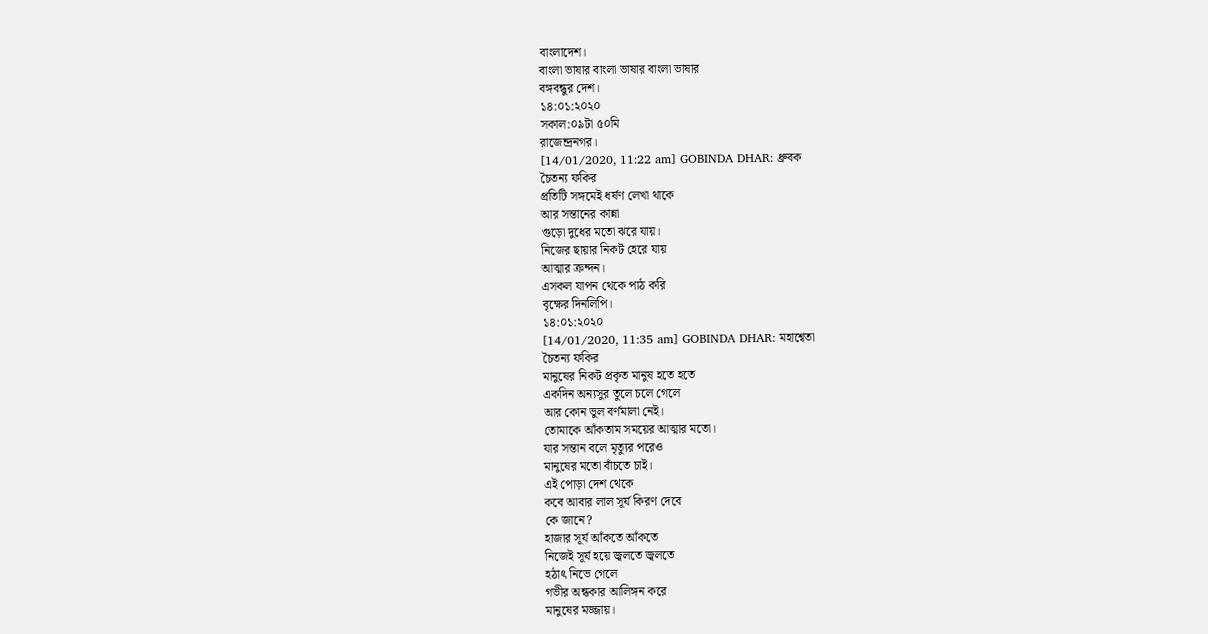বাংলাদেশ।
বাংলা ভাষার বাংলা ভাষার বাংলা ভাষার
বঙ্গবন্ধুর দেশ।
১৪:০১:২০২০
সকাল:০৯টা ৫০মি
রাজেন্দ্রনগর।
[14/01/2020, 11:22 am] GOBINDA DHAR: ধ্রুবক
চৈতন্য ফকির
প্রতিটি সঙ্গমেই ধর্ষণ লেখা থাকে
আর সন্তানের কান্না
গুড়ো দুধের মতো ঝরে যায়।
নিজের ছায়ার নিকট হেরে যায়
আত্মার ক্রন্দন।
এসকল যাপন থেকে পাঠ করি
বৃক্ষের দিনলিপি।
১৪:০১:২০২০
[14/01/2020, 11:35 am] GOBINDA DHAR: মহাশ্বেতা
চৈতন্য ফকির
মানুষের নিকট প্রকৃত মানুষ হতে হতে
একদিন অন্যসুর তুলে চলে গেলে
আর কোন ভুল বর্ণমালা নেই।
তোমাকে আঁকতাম সময়ের আত্মার মতো।
যার সন্তান বলে মৃত্যুর পরেও
মানুষের মতো বাঁচতে চাই।
এই পোড়া দেশ থেকে
কবে আবার লাল সূর্য কিরণ দেবে
কে জানে?
হাজার সূর্য আঁকতে আঁকতে
নিজেই সূর্য হয়ে জ্বলতে জ্বলতে
হঠাৎ নিভে গেলে
গভীর অন্ধকার আলিঙ্গন করে
মানুষের মজ্জায়।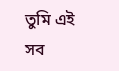তুমি এই সব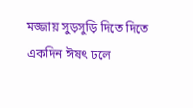মজ্জায় সুড়সুড়ি দিতে দিতে
একদিন ঈষৎ ঢলে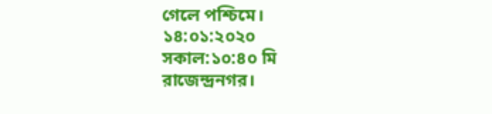গেলে পশ্চিমে।
১৪:০১:২০২০
সকাল:১০:৪০ মি
রাজেন্দ্রনগর।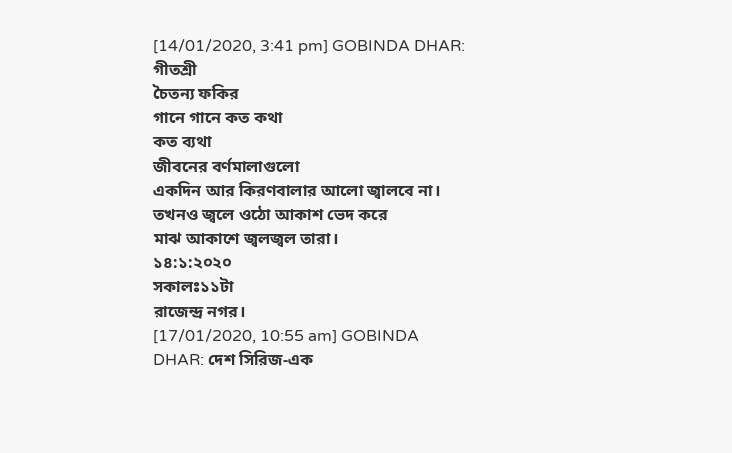[14/01/2020, 3:41 pm] GOBINDA DHAR: গীতশ্রী
চৈতন্য ফকির
গানে গানে কত কথা
কত ব্যথা
জীবনের বর্ণমালাগুলো
একদিন আর কিরণবালার আলো জ্বালবে না।
তখনও জ্বলে ওঠো আকাশ ভেদ করে
মাঝ আকাশে জ্বলজ্বল তারা।
১৪:১:২০২০
সকালঃ১১টা
রাজেন্দ্র নগর।
[17/01/2020, 10:55 am] GOBINDA DHAR: দেশ সিরিজ-এক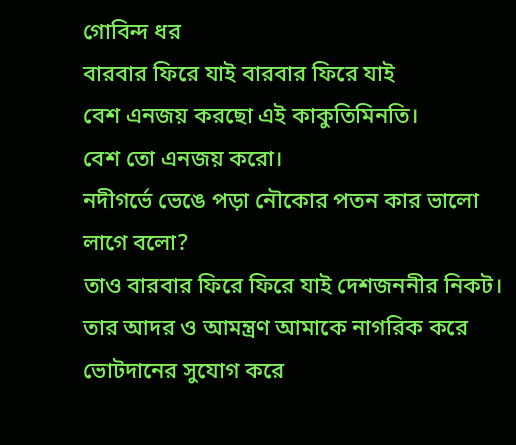গোবিন্দ ধর
বারবার ফিরে যাই বারবার ফিরে যাই
বেশ এনজয় করছো এই কাকুতিমিনতি।
বেশ তো এনজয় করো।
নদীগর্ভে ভেঙে পড়া নৌকোর পতন কার ভালো লাগে বলো?
তাও বারবার ফিরে ফিরে যাই দেশজননীর নিকট।
তার আদর ও আমন্ত্রণ আমাকে নাগরিক করে
ভোটদানের সুযোগ করে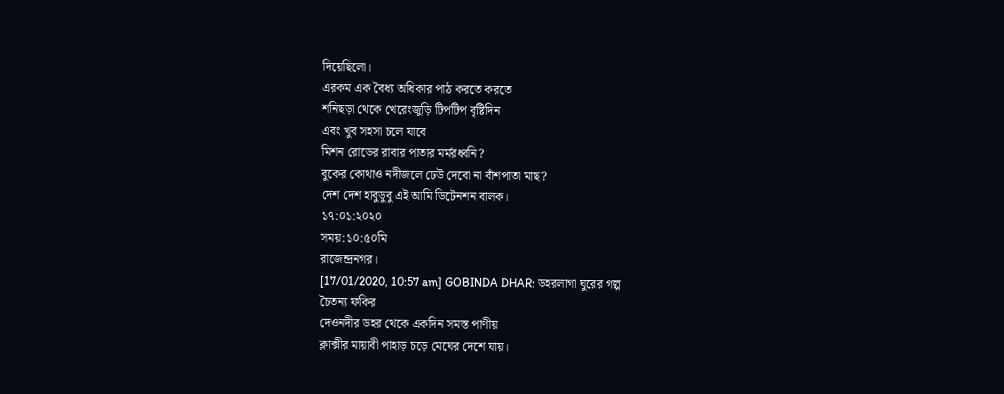দিয়েছিলো।
এরকম এক বৈধ্য অধিকার পাঠ করতে করতে
শনিছড়া থেকে খেরেংজুড়ি টিপটিপ বৃষ্টিদিন
এবং খুব সহসা চলে যাবে
মিশন রোডের রাবার পাতার মর্মরধ্বনি?
বুকের কোথাও নদীজলে ঢেউ দেবো না বাঁশপাতা মাছ?
দেশ দেশ হাবুডুবু এই আমি ডিটেনশন বালক।
১৭:০১:২০২০
সময়:১০:৫০মি
রাজেন্দ্রনগর।
[17/01/2020, 10:57 am] GOBINDA DHAR: ডহরলাগা ঘুরের গল্প
চৈতন্য ফকির
দেওনদীর ডহর থেকে একদিন সমস্ত পাণীয়
ক্লাক্সীর মায়াবী পাহাড় চড়ে মেঘের দেশে যায়।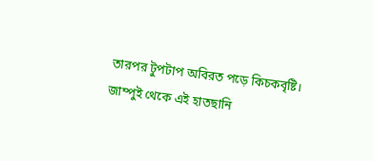তারপর টুপটাপ অবিরত পড়ে কিচকবৃষ্টি।
জাম্পুই থেকে এই হাতছানি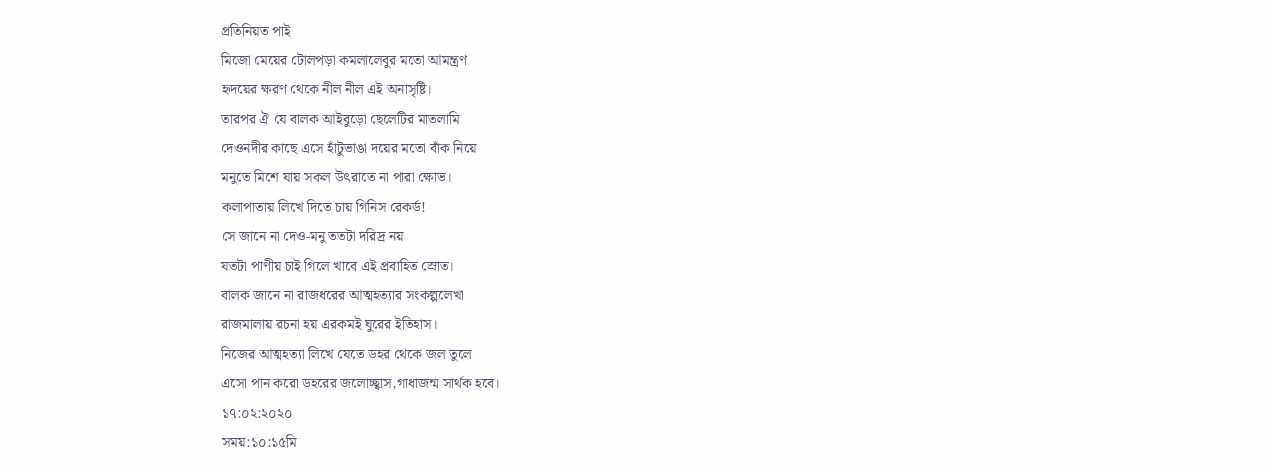প্রতিনিয়ত পাই
মিজো মেয়ের টোলপড়া কমলালেবুর মতো আমন্ত্রণ
হৃদয়ের ক্ষরণ থেকে নীল নীল এই অনাসৃষ্টি।
তারপর ঐ যে বালক আইবুড়ো ছেলেটির মাতলামি
দেওনদীর কাছে এসে হাঁটুভাঙা দয়ের মতো বাঁক নিয়ে
মনুতে মিশে যায় সকল উৎরাতে না পারা ক্ষোভ।
কলাপাতায় লিখে দিতে চায় গিনিস রেকর্ড!
সে জানে না দেও-মনু ততটা দরিদ্র নয়
যতটা পাণীয় চাই গিলে খাবে এই প্রবাহিত স্রোত।
বালক জানে না রাজধরের আত্মহত্যার সংকল্পলেখা
রাজমালায় রচনা হয় এরকমই ঘুরের ইতিহাস।
নিজের আত্মহত্যা লিখে যেতে ডহর থেকে জল তুলে
এসো পান করো ডহরের জলোচ্ছ্বাস,গাধাজন্ম সার্থক হবে।
১৭:০২:২০২০
সময়:১০:১৫মি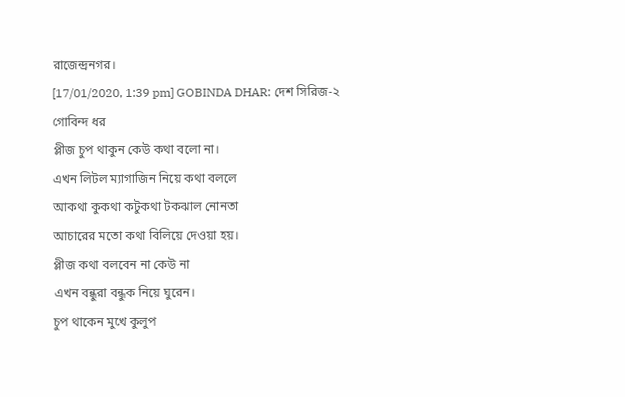রাজেন্দ্রনগর।
[17/01/2020, 1:39 pm] GOBINDA DHAR: দেশ সিরিজ-২
গোবিন্দ ধর
প্লীজ চুপ থাকুন কেউ কথা বলো না।
এখন লিটল ম্যাগাজিন নিয়ে কথা বললে
আকথা কুকথা কটুকথা টকঝাল নোনতা
আচারের মতো কথা বিলিয়ে দেওয়া হয়।
প্লীজ কথা বলবেন না কেউ না
এখন বন্ধুরা বন্ধুক নিয়ে ঘুরেন।
চুপ থাকেন মুখে কুলুপ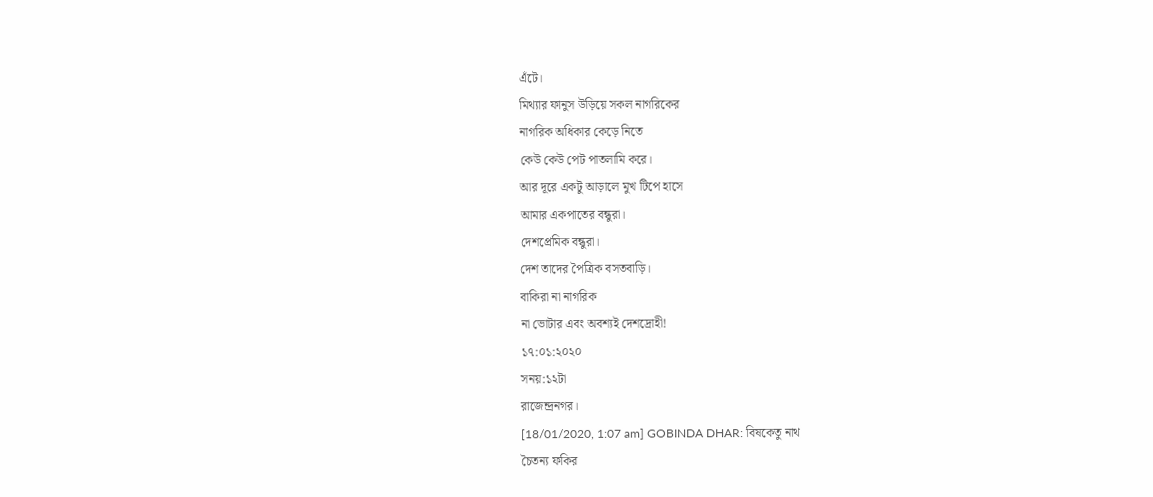এঁটে।
মিথ্যার ফানুস উড়িয়ে সকল নাগরিকের
নাগরিক অধিকার কেড়ে নিতে
কেউ কেউ পেট পাতলামি করে।
আর দূরে একটু আড়ালে মুখ টিপে হাসে
আমার একপাতের বন্ধুরা।
দেশপ্রেমিক বন্ধুরা।
দেশ তাদের পৈত্রিক বসতবাড়ি।
বাকিরা না নাগরিক
না ভোটার এবং অবশ্যই দেশদ্রোহী!
১৭:০১:২০২০
সনয়:১২টা
রাজেন্দ্রনগর।
[18/01/2020, 1:07 am] GOBINDA DHAR: বিষকেতু নাথ
চৈতন্য ফকির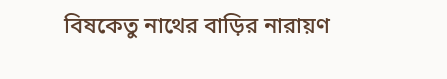বিষকেতু নাথের বাড়ির নারায়ণ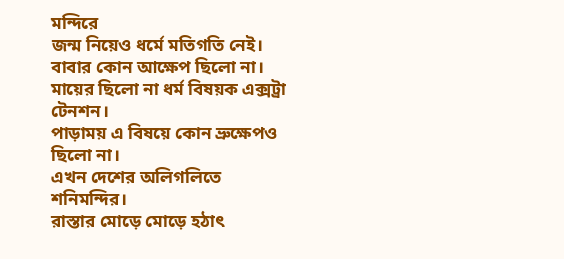মন্দিরে
জন্ম নিয়েও ধর্মে মতিগতি নেই।
বাবার কোন আক্ষেপ ছিলো না।
মায়ের ছিলো না ধর্ম বিষয়ক এক্সট্রা টেনশন।
পাড়াময় এ বিষয়ে কোন ভ্রুক্ষেপও ছিলো না।
এখন দেশের অলিগলিতে শনিমন্দির।
রাস্তার মোড়ে মোড়ে হঠাৎ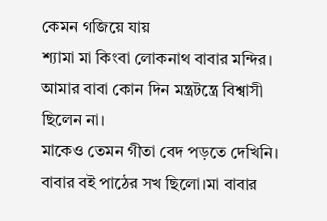কেমন গজিয়ে যায়
শ্যামা মা কিংবা লোকনাথ বাবার মন্দির।
আমার বাবা কোন দিন মন্ত্রটন্ত্রে বিশ্বাসী ছিলেন না।
মাকেও তেমন গীতা বেদ পড়তে দেখিনি।
বাবার বই পাঠের সখ ছিলো।মা বাবার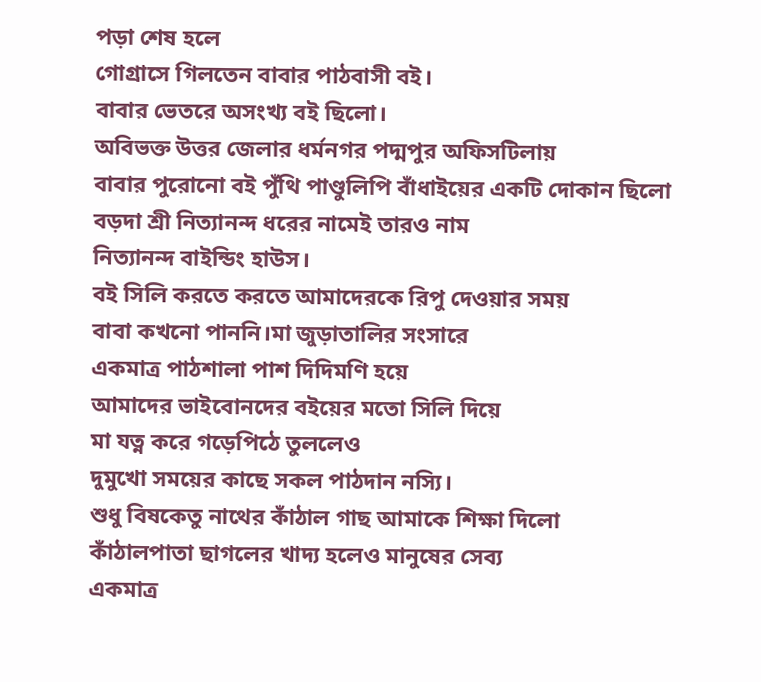পড়া শেষ হলে
গোগ্রাসে গিলতেন বাবার পাঠবাসী বই।
বাবার ভেতরে অসংখ্য বই ছিলো।
অবিভক্ত উত্তর জেলার ধর্মনগর পদ্মপুর অফিসটিলায়
বাবার পুরোনো বই পুঁথি পাণ্ডুলিপি বাঁধাইয়ের একটি দোকান ছিলো
বড়দা শ্রী নিত্যানন্দ ধরের নামেই তারও নাম
নিত্যানন্দ বাইন্ডিং হাউস।
বই সিলি করতে করতে আমাদেরকে রিপু দেওয়ার সময়
বাবা কখনো পাননি।মা জুড়াতালির সংসারে
একমাত্র পাঠশালা পাশ দিদিমণি হয়ে
আমাদের ভাইবোনদের বইয়ের মতো সিলি দিয়ে
মা যত্ন করে গড়েপিঠে তুললেও
দুমুখো সময়ের কাছে সকল পাঠদান নস্যি।
শুধু বিষকেতু নাথের কাঁঠাল গাছ আমাকে শিক্ষা দিলো
কাঁঠালপাতা ছাগলের খাদ্য হলেও মানুষের সেব্য
একমাত্র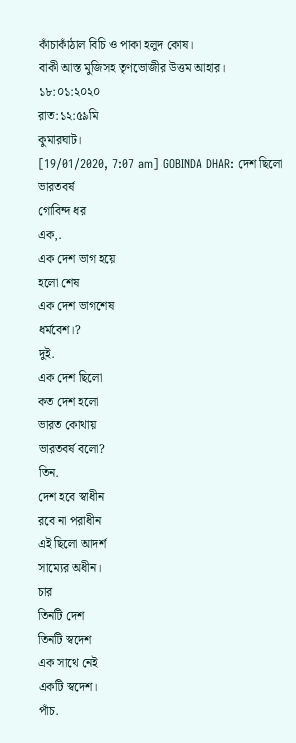কাঁচাকাঁঠাল বিচি ও পাকা হলুদ কোষ।
বাকী আস্ত মুজিসহ তৃণভোজীর উত্তম আহার।
১৮:০১:২০২০
রাত:১২:৫৯মি
কুমারঘাট।
[19/01/2020, 7:07 am] GOBINDA DHAR: দেশ ছিলো ভারতবর্ষ
গোবিন্দ ধর
এক,.
এক দেশ ভাগ হয়ে
হলো শেষ
এক দেশ ভাগশেষ
ধর্মবেশ।?
দুই.
এক দেশ ছিলো
কত দেশ হলো
ভারত কোথায়
ভারতবর্ষ বলো?
তিন.
দেশ হবে স্বাধীন
রবে না পরাধীন
এই ছিলো আদর্শ
সাম্যের অধীন।
চার
তিনটি দেশ
তিনটি স্বদেশ
এক সাথে নেই
একটি স্বদেশ।
পাঁচ.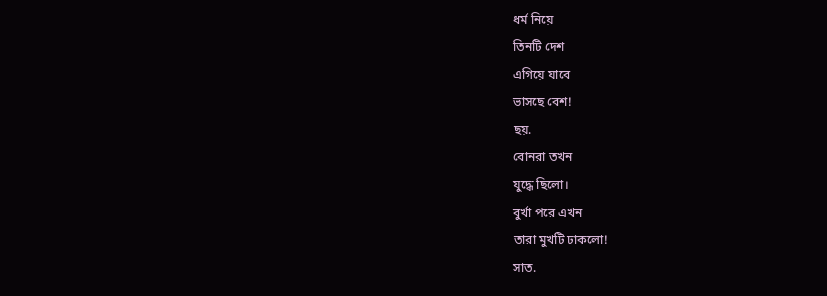ধর্ম নিয়ে
তিনটি দেশ
এগিয়ে যাবে
ভাসছে বেশ!
ছয়.
বোনরা তখন
যুদ্ধে ছিলো।
বুর্খা পরে এখন
তারা মুখটি ঢাকলো!
সাত.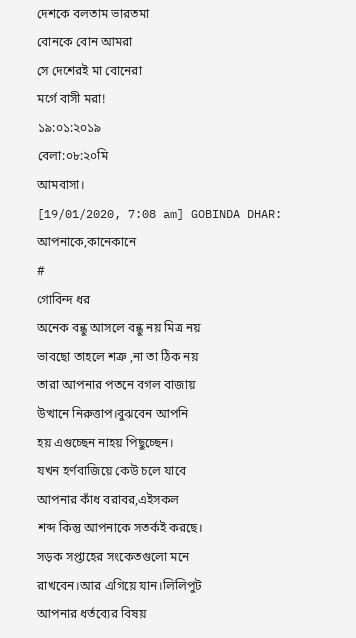দেশকে বলতাম ভারতমা
বোনকে বোন আমরা
সে দেশেরই মা বোনেরা
মর্গে বাসী মরা!
১৯:০১:২০১৯
বেলা:০৮:২০মি
আমবাসা।
[19/01/2020, 7:08 am] GOBINDA DHAR: আপনাকে,কানেকানে
#
গোবিন্দ ধর
অনেক বন্ধু আসলে বন্ধু নয় মিত্র নয়
ভাবছো তাহলে শত্রু ,না তা ঠিক নয়
তারা আপনার পতনে বগল বাজায়
উত্থানে নিরুত্তাপ।বুঝবেন আপনি
হয় এগুচ্ছেন নাহয় পিছুচ্ছেন।
যখন হর্ণবাজিয়ে কেউ চলে যাবে
আপনার কাঁধ বরাবর,এইসকল
শব্দ কিন্তু আপনাকে সতর্কই করছে।
সড়ক সপ্তাহের সংকেতগুলো মনে
রাখবেন।আর এগিয়ে যান।লিলিপুট
আপনার ধর্তব্যের বিষয়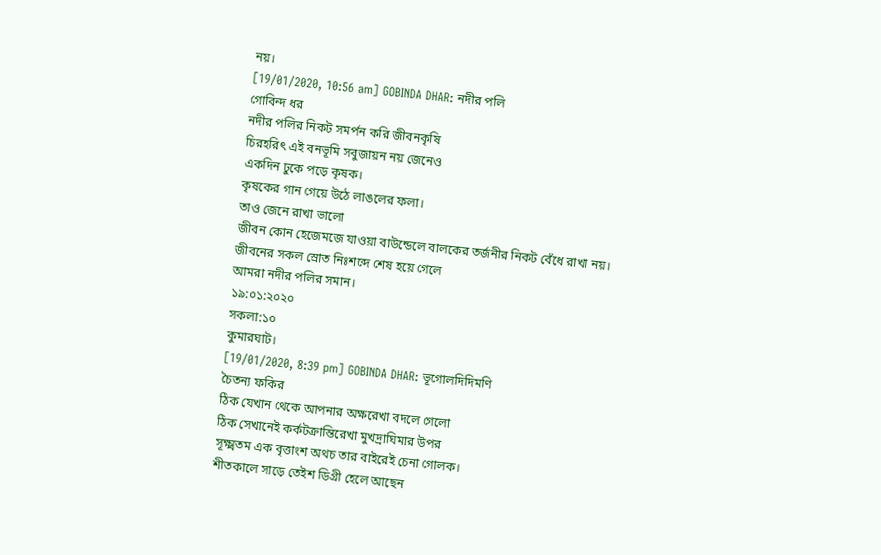নয়।
[19/01/2020, 10:56 am] GOBINDA DHAR: নদীর পলি
গোবিন্দ ধর
নদীর পলির নিকট সমর্পন করি জীবনকৃষি
চিরহরিৎ এই বনভূমি সবুজায়ন নয় জেনেও
একদিন ঢুকে পড়ে কৃষক।
কৃষকের গান গেয়ে উঠে লাঙলের ফলা।
তাও জেনে রাখা ভালো
জীবন কোন হেজেমজে যাওয়া বাউন্ডেলে বালকের তর্জনীর নিকট বেঁধে রাখা নয়।
জীবনের সকল স্রোত নিঃশব্দে শেষ হয়ে গেলে
আমরা নদীর পলির সমান।
১৯:০১:২০২০
সকলা:১০
কুমারঘাট।
[19/01/2020, 8:39 pm] GOBINDA DHAR: ভূগোলদিদিমণি
চৈতন্য ফকির
ঠিক যেখান থেকে আপনার অক্ষরেখা বদলে গেলো
ঠিক সেখানেই কর্কটক্রান্তিরেখা মুখদ্রাঘিমার উপর
সূক্ষ্মতম এক বৃত্তাংশ অথচ তার বাইরেই চেনা গোলক।
শীতকালে সাড়ে তেইশ ডিগ্রী হেলে আছেন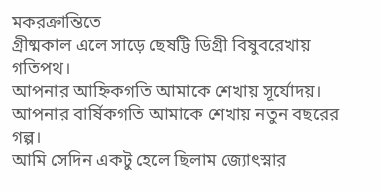মকরক্রান্তিতে
গ্রীষ্মকাল এলে সাড়ে ছেষট্টি ডিগ্রী বিষুবরেখায় গতিপথ।
আপনার আহ্নিকগতি আমাকে শেখায় সূর্যোদয়।
আপনার বার্ষিকগতি আমাকে শেখায় নতুন বছরের গল্প।
আমি সেদিন একটু হেলে ছিলাম জ্যোৎস্নার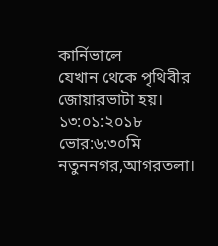কার্নিভালে
যেখান থেকে পৃথিবীর জোয়ারভাটা হয়।
১৩:০১:২০১৮
ভোর:৬:৩০মি
নতুননগর,আগরতলা।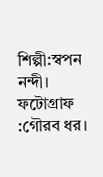শিল্পী:স্বপন নন্দী।
ফটোগ্রাফ :গৌরব ধর।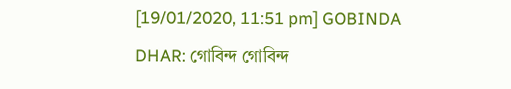[19/01/2020, 11:51 pm] GOBINDA DHAR: গোবিন্দ গোবিন্দ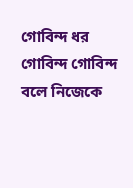গোবিন্দ ধর
গোবিন্দ গোবিন্দ বলে নিজেকে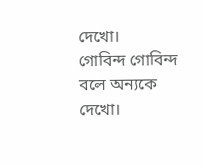দেখো।
গোবিন্দ গোবিন্দ বলে অন্যকে দেখো।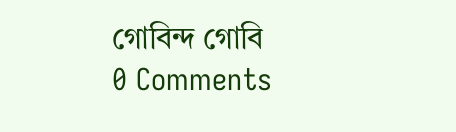গোবিন্দ গোবি
0 Comments